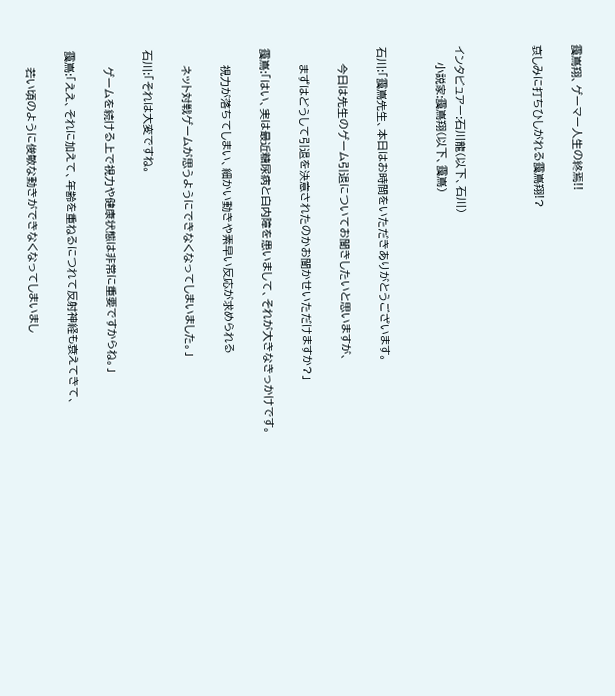靄嶌翔、ゲーマー人生の終焉!!

哀しみに打ちひしがれる靄嶌翔!?



インタビュアー:石川龍(以下、石川)
    小説家:靄嶌翔(以下、靄嶌)


石川:「靄嶌先生、本日はお時間をいただきありがとうございます。

    今日は先生のゲーム引退についてお聞きしたいと思いますが、

    まずはどうして引退を決意されたのかお聞かせいただけますか?」

靄嶌:「はい、実は最近糖尿病と白内障を患いまして、それが大きなきっかけです。

    視力が落ちてしまい、細かい動きや素早い反応が求められる

    ネット対戦ゲームが思うようにできなくなってしまいました。」

石川:「それは大変ですね。

    ゲームを続ける上で視力や健康状態は非常に重要ですからね。」

靄嶌:「ええ、それに加えて、年齢を重ねるにつれて反射神経も衰えてきて、

    若い頃のように俊敏な動きができなくなってしまいまし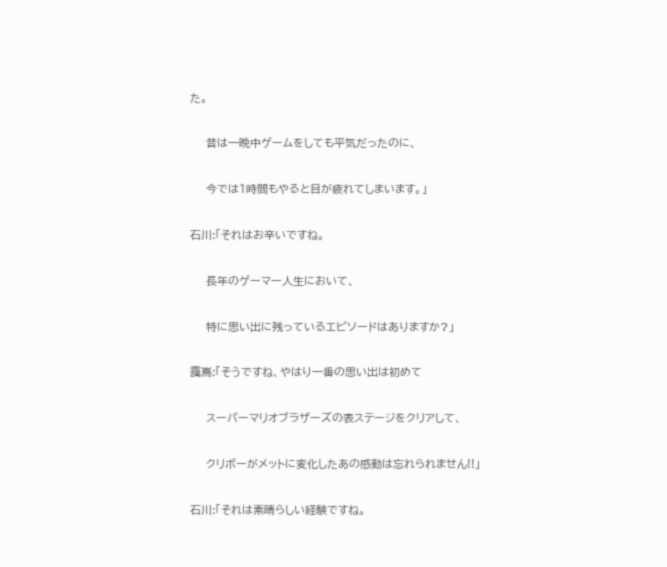た。

    昔は一晩中ゲームをしても平気だったのに、

    今では1時間もやると目が疲れてしまいます。」

石川:「それはお辛いですね。

    長年のゲーマー人生において、

    特に思い出に残っているエピソードはありますか?」

靄嶌:「そうですね、やはり一番の思い出は初めて

    スーパーマリオブラザーズの表ステージをクリアして、

    クリボーがメットに変化したあの感動は忘れられません!!」

石川:「それは素晴らしい経験ですね。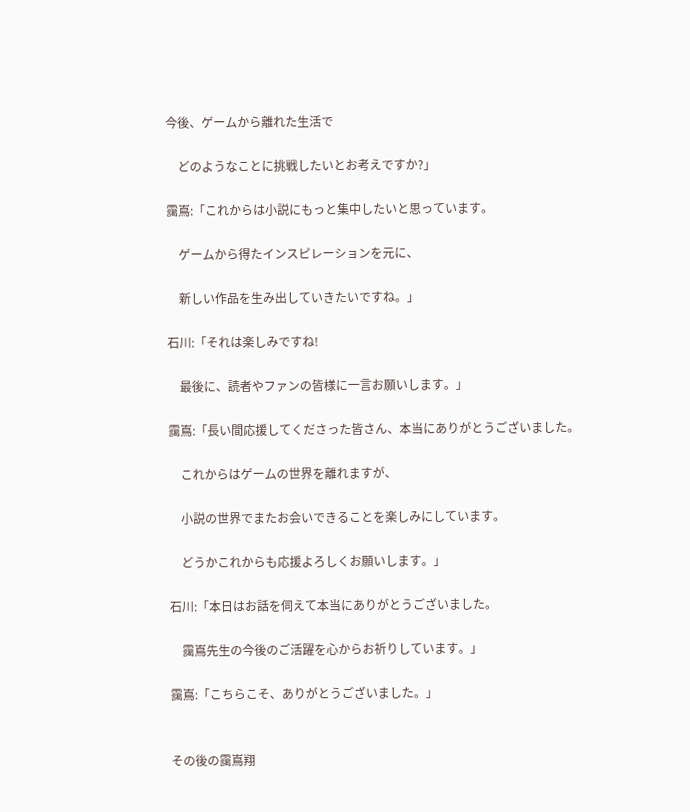今後、ゲームから離れた生活で

    どのようなことに挑戦したいとお考えですか?」

靄嶌:「これからは小説にもっと集中したいと思っています。

    ゲームから得たインスピレーションを元に、

    新しい作品を生み出していきたいですね。」

石川:「それは楽しみですね!

    最後に、読者やファンの皆様に一言お願いします。」

靄嶌:「長い間応援してくださった皆さん、本当にありがとうございました。

    これからはゲームの世界を離れますが、

    小説の世界でまたお会いできることを楽しみにしています。

    どうかこれからも応援よろしくお願いします。」

石川:「本日はお話を伺えて本当にありがとうございました。

    靄嶌先生の今後のご活躍を心からお祈りしています。」

靄嶌:「こちらこそ、ありがとうございました。」


その後の靄嶌翔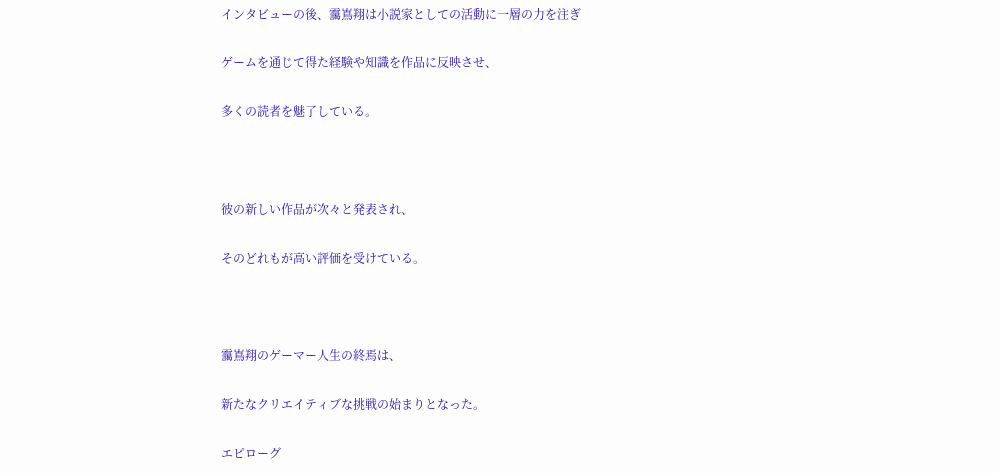インタビューの後、靄嶌翔は小説家としての活動に一層の力を注ぎ

ゲームを通じて得た経験や知識を作品に反映させ、

多くの読者を魅了している。



彼の新しい作品が次々と発表され、

そのどれもが高い評価を受けている。



靄嶌翔のゲーマー人生の終焉は、

新たなクリエイティブな挑戦の始まりとなった。

エピローグ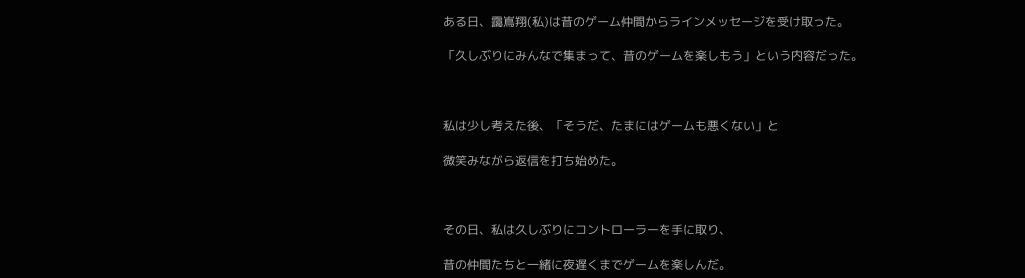ある日、靄嶌翔(私)は昔のゲーム仲間からラインメッセージを受け取った。

「久しぶりにみんなで集まって、昔のゲームを楽しもう」という内容だった。



私は少し考えた後、「そうだ、たまにはゲームも悪くない」と

微笑みながら返信を打ち始めた。



その日、私は久しぶりにコントローラーを手に取り、

昔の仲間たちと一緒に夜遅くまでゲームを楽しんだ。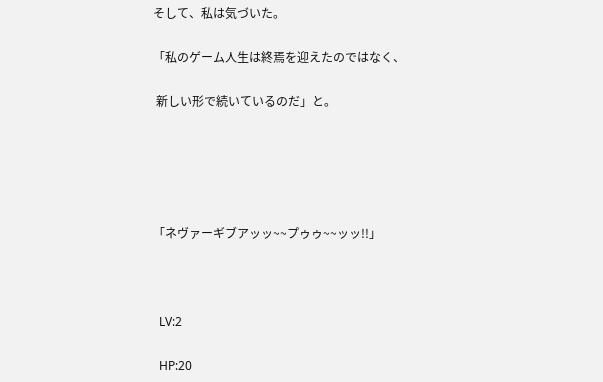そして、私は気づいた。

「私のゲーム人生は終焉を迎えたのではなく、

 新しい形で続いているのだ」と。





「ネヴァーギブアッッ~~プゥゥ~~ッッ!!」



  LV:2

  HP:20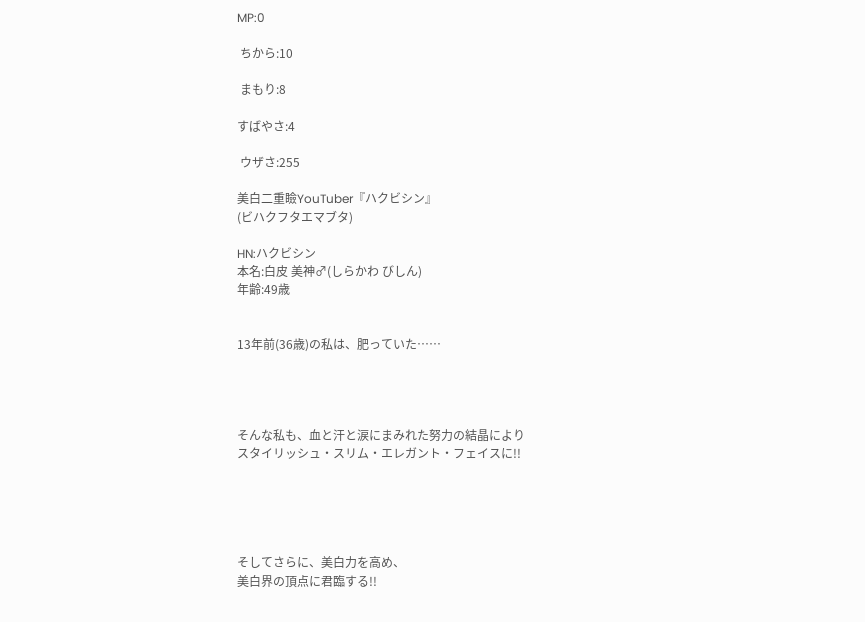MP:0

 ちから:10

 まもり:8

すばやさ:4

 ウザさ:255

美白二重瞼YouTuber『ハクビシン』
(ビハクフタエマブタ)

HN:ハクビシン
本名:白皮 美神♂(しらかわ びしん)
年齢:49歳


13年前(36歳)の私は、肥っていた……




そんな私も、血と汗と涙にまみれた努力の結晶により
スタイリッシュ・スリム・エレガント・フェイスに!!





そしてさらに、美白力を高め、
美白界の頂点に君臨する!!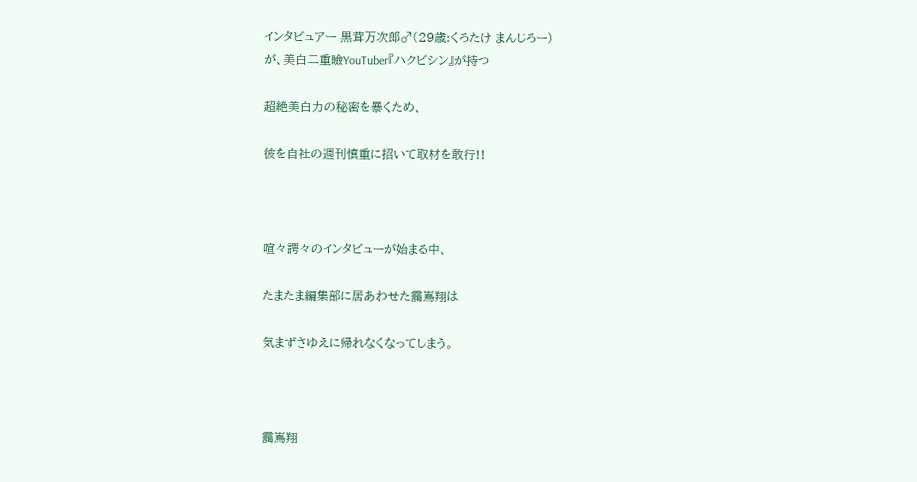インタビュアー 黒茸万次郎♂(29歳:くろたけ まんじろー)
が、美白二重瞼YouTuber『ハクビシン』が持つ

超絶美白力の秘密を暴くため、

彼を自社の週刊慎重に招いて取材を敢行!!



喧々諤々のインタビューが始まる中、

たまたま編集部に居あわせた靄嶌翔は

気まずさゆえに帰れなくなってしまう。



靄嶌翔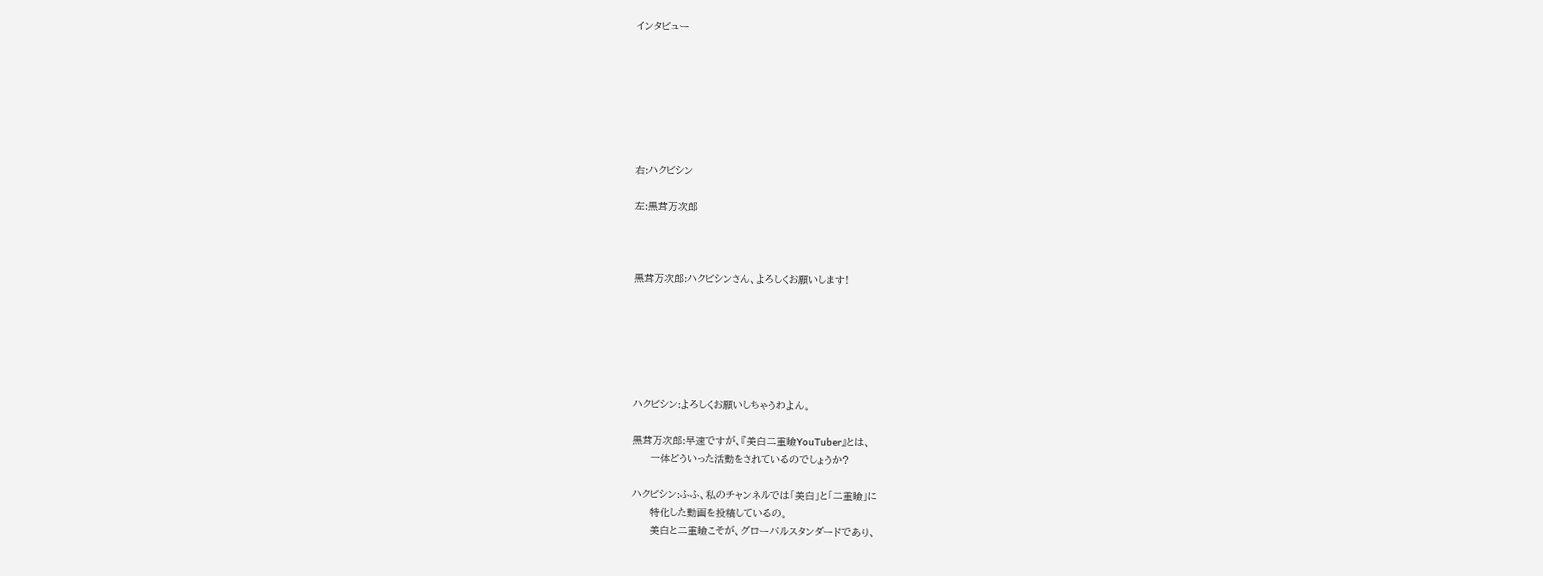インタビュー







右:ハクビシン

左:黒茸万次郎



黒茸万次郎:ハクビシンさん、よろしくお願いします!






ハクビシン:よろしくお願いしちゃうわよん。

黒茸万次郎:早速ですが、『美白二重瞼YouTuber』とは、
      一体どういった活動をされているのでしょうか?

ハクビシン:ふふ、私のチャンネルでは「美白」と「二重瞼」に
      特化した動画を投稿しているの。
      美白と二重瞼こそが、グローバルスタンダードであり、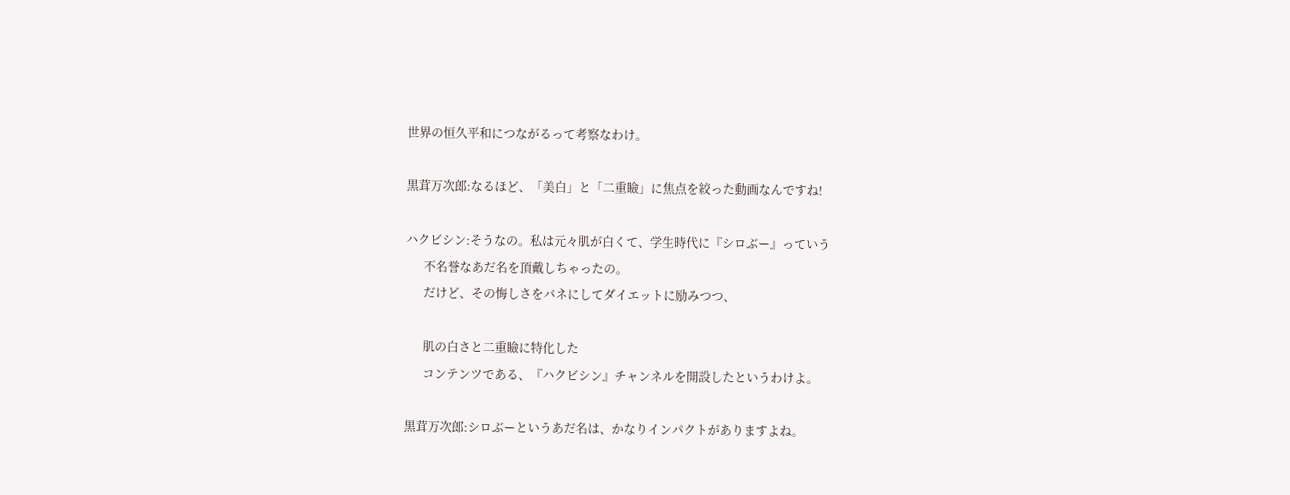世界の恒久平和につながるって考察なわけ。

黒茸万次郎:なるほど、「美白」と「二重瞼」に焦点を絞った動画なんですね!

ハクビシン:そうなの。私は元々肌が白くて、学生時代に『シロぶー』っていう
      不名誉なあだ名を頂戴しちゃったの。
      だけど、その悔しさをバネにしてダイエットに励みつつ、

      肌の白さと二重瞼に特化した
      コンテンツである、『ハクビシン』チャンネルを開設したというわけよ。

黒茸万次郎:シロぶーというあだ名は、かなりインパクトがありますよね。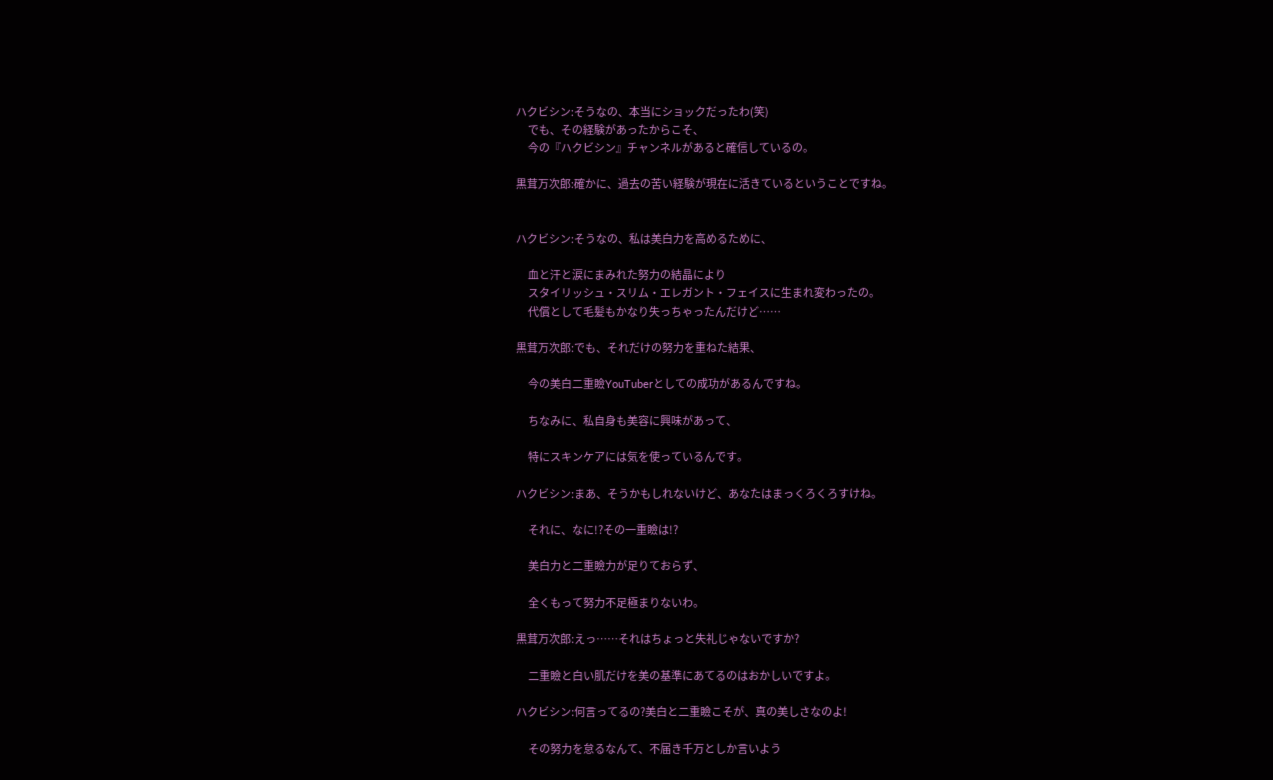ハクビシン:そうなの、本当にショックだったわ(笑)
      でも、その経験があったからこそ、
      今の『ハクビシン』チャンネルがあると確信しているの。

黒茸万次郎:確かに、過去の苦い経験が現在に活きているということですね。


ハクビシン:そうなの、私は美白力を高めるために、

      血と汗と涙にまみれた努力の結晶により
      スタイリッシュ・スリム・エレガント・フェイスに生まれ変わったの。
      代償として毛髪もかなり失っちゃったんだけど……

黒茸万次郎:でも、それだけの努力を重ねた結果、

      今の美白二重瞼YouTuberとしての成功があるんですね。

      ちなみに、私自身も美容に興味があって、

      特にスキンケアには気を使っているんです。

ハクビシン:まあ、そうかもしれないけど、あなたはまっくろくろすけね。

      それに、なに!?その一重瞼は!?

      美白力と二重瞼力が足りておらず、

      全くもって努力不足極まりないわ。

黒茸万次郎:えっ……それはちょっと失礼じゃないですか?

      二重瞼と白い肌だけを美の基準にあてるのはおかしいですよ。

ハクビシン:何言ってるの?美白と二重瞼こそが、真の美しさなのよ!

      その努力を怠るなんて、不届き千万としか言いよう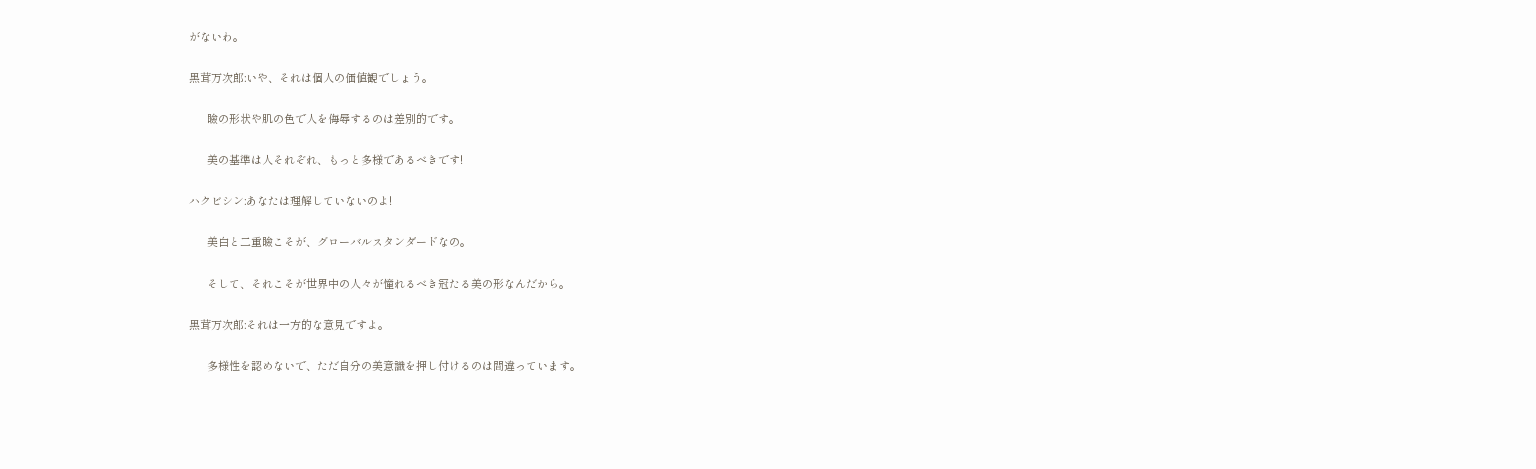がないわ。

黒茸万次郎:いや、それは個人の価値観でしょう。

      瞼の形状や肌の色で人を侮辱するのは差別的です。

      美の基準は人それぞれ、もっと多様であるべきです!

ハクビシン:あなたは理解していないのよ!

      美白と二重瞼こそが、グローバルスタンダードなの。

      そして、それこそが世界中の人々が憧れるべき冠たる美の形なんだから。

黒茸万次郎:それは一方的な意見ですよ。

      多様性を認めないで、ただ自分の美意識を押し付けるのは間違っています。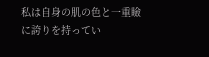私は自身の肌の色と一重瞼に誇りを持ってい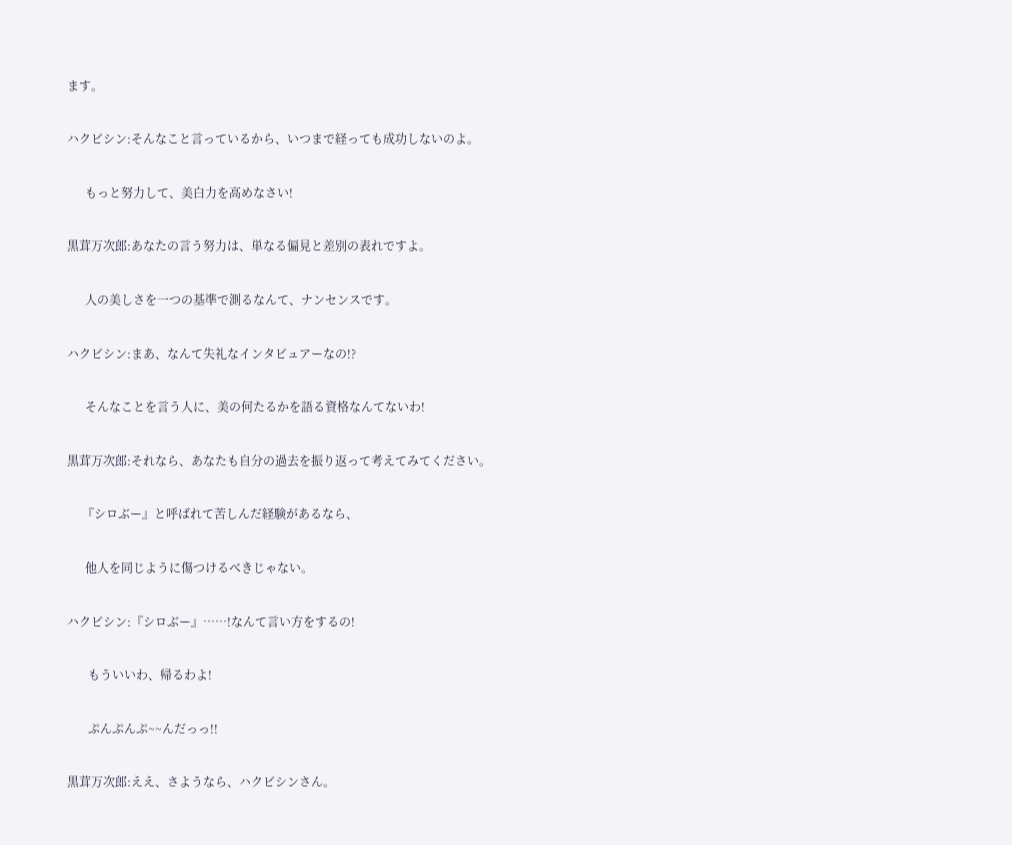ます。

ハクビシン:そんなこと言っているから、いつまで経っても成功しないのよ。

      もっと努力して、美白力を高めなさい!

黒茸万次郎:あなたの言う努力は、単なる偏見と差別の表れですよ。

      人の美しさを一つの基準で測るなんて、ナンセンスです。

ハクビシン:まあ、なんて失礼なインタビュアーなの!?

      そんなことを言う人に、美の何たるかを語る資格なんてないわ!

黒茸万次郎:それなら、あなたも自分の過去を振り返って考えてみてください。

     『シロぶー』と呼ばれて苦しんだ経験があるなら、

      他人を同じように傷つけるべきじゃない。

ハクビシン:『シロぶー』……!なんて言い方をするの!

       もういいわ、帰るわよ!

       ぷんぷんぷ~~んだっっ!!

黒茸万次郎:ええ、さようなら、ハクビシンさん。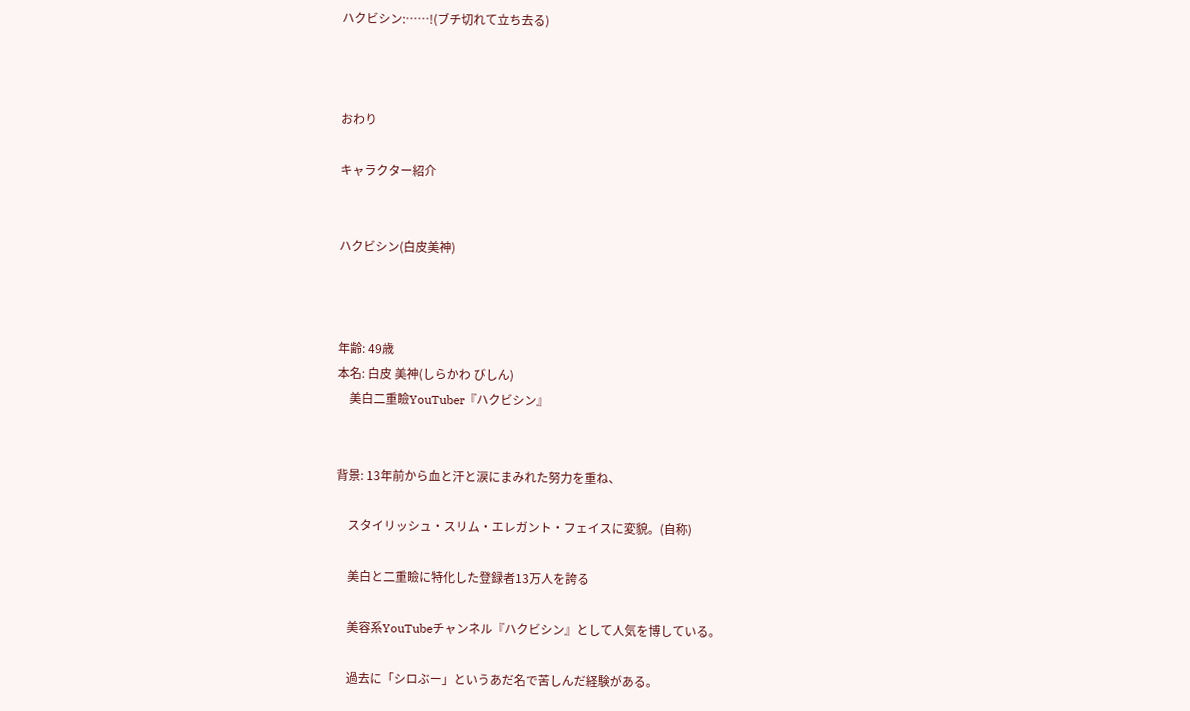ハクビシン:……!(ブチ切れて立ち去る)



おわり

キャラクター紹介


ハクビシン(白皮美神)



年齢: 49歳
本名: 白皮 美神(しらかわ びしん)
    美白二重瞼YouTuber『ハクビシン』


背景: 13年前から血と汗と涙にまみれた努力を重ね、

    スタイリッシュ・スリム・エレガント・フェイスに変貌。(自称)

    美白と二重瞼に特化した登録者13万人を誇る

    美容系YouTubeチャンネル『ハクビシン』として人気を博している。

    過去に「シロぶー」というあだ名で苦しんだ経験がある。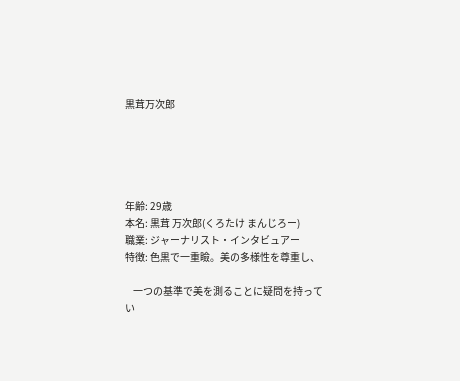黒茸万次郎





年齢: 29歳
本名: 黒茸 万次郎(くろたけ まんじろー)
職業: ジャーナリスト・インタビュアー
特徴: 色黒で一重瞼。美の多様性を尊重し、

    一つの基準で美を測ることに疑問を持ってい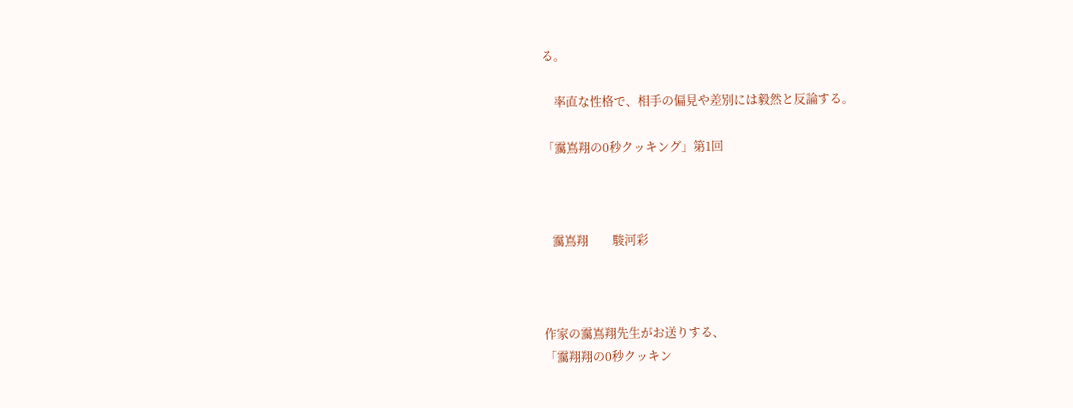る。

    率直な性格で、相手の偏見や差別には毅然と反論する。

「靄嶌翔の0秒クッキング」第1回



   靄嶌翔        駿河彩



作家の靄嶌翔先生がお送りする、
「靄翔翔の0秒クッキン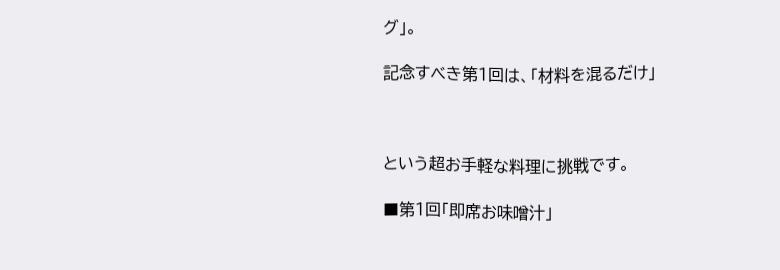グ」。

記念すべき第1回は、「材料を混るだけ」



という超お手軽な料理に挑戦です。

■第1回「即席お味噌汁」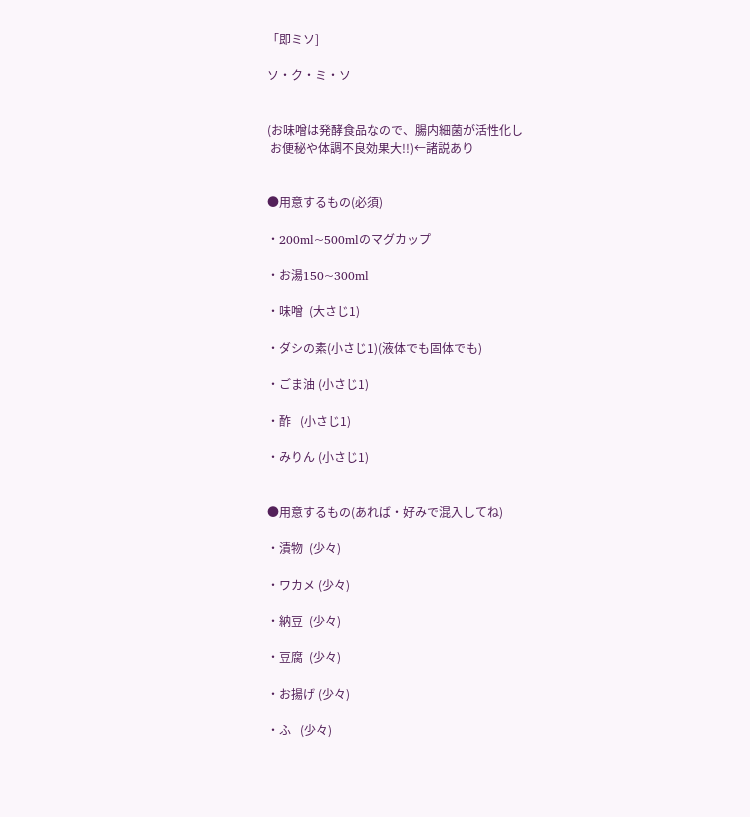「即ミソ]

ソ・ク・ミ・ソ


(お味噌は発酵食品なので、腸内細菌が活性化し
 お便秘や体調不良効果大!!)←諸説あり


●用意するもの(必須)

・200ml~500mlのマグカップ

・お湯150~300ml

・味噌  (大さじ1)

・ダシの素(小さじ1)(液体でも固体でも)

・ごま油 (小さじ1)

・酢   (小さじ1)

・みりん (小さじ1)


●用意するもの(あれば・好みで混入してね)

・漬物  (少々)

・ワカメ (少々)

・納豆  (少々)

・豆腐  (少々)

・お揚げ (少々)

・ふ   (少々)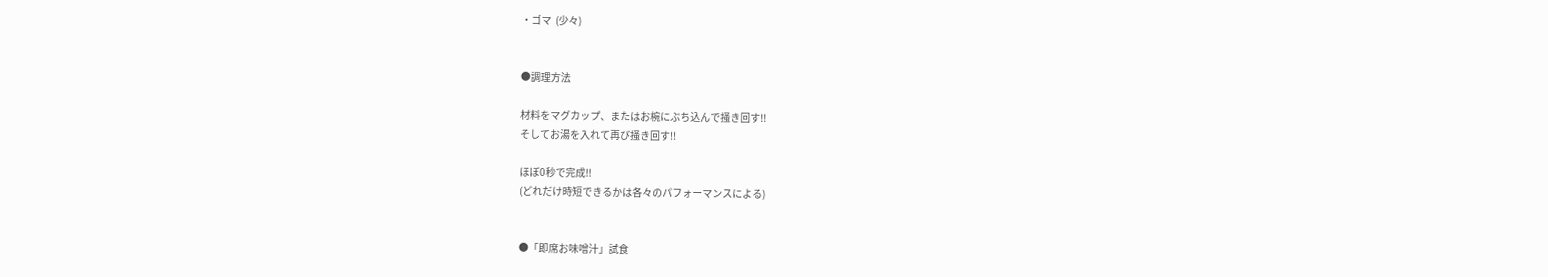・ゴマ  (少々)


●調理方法

材料をマグカップ、またはお椀にぶち込んで掻き回す!!
そしてお湯を入れて再び掻き回す!!

ほぼ0秒で完成!!
(どれだけ時短できるかは各々のパフォーマンスによる)


●「即席お味噌汁」試食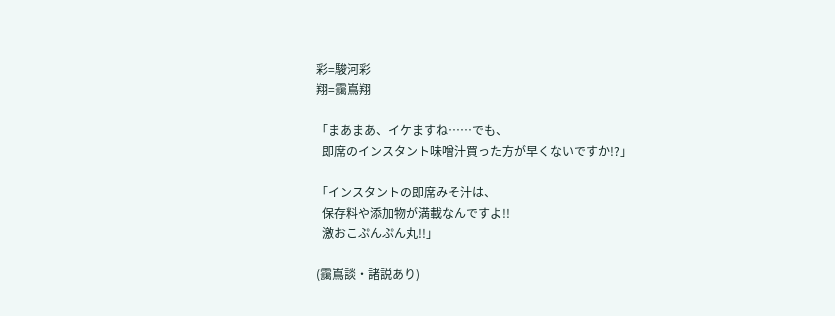彩=駿河彩
翔=靄嶌翔

「まあまあ、イケますね……でも、
  即席のインスタント味噌汁買った方が早くないですか!?」

「インスタントの即席みそ汁は、
  保存料や添加物が満載なんですよ!!
  激おこぷんぷん丸!!」

(靄嶌談・諸説あり)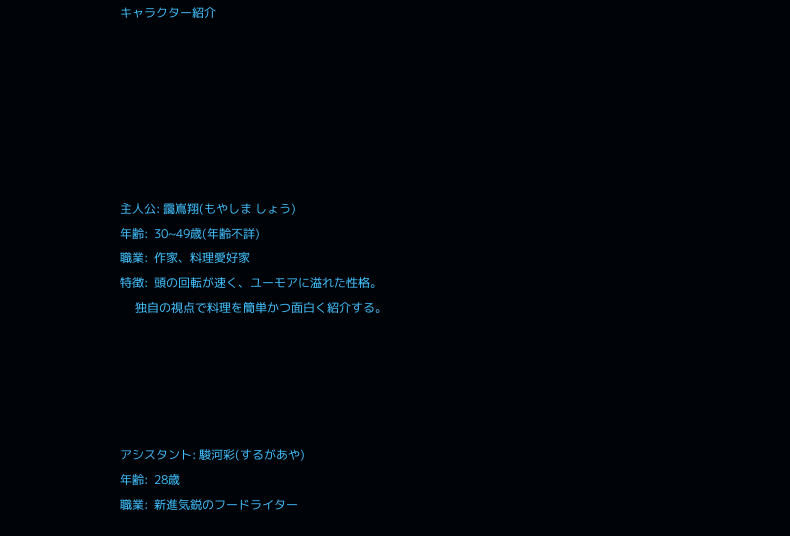キャラクター紹介







主人公: 靄嶌翔(もやしま しょう)
年齢:  30~49歳(年齢不詳)
職業:  作家、料理愛好家
特徴:  頭の回転が速く、ユーモアに溢れた性格。
     独自の視点で料理を簡単かつ面白く紹介する。





アシスタント: 駿河彩(するがあや)
年齢:  28歳
職業:  新進気鋭のフードライター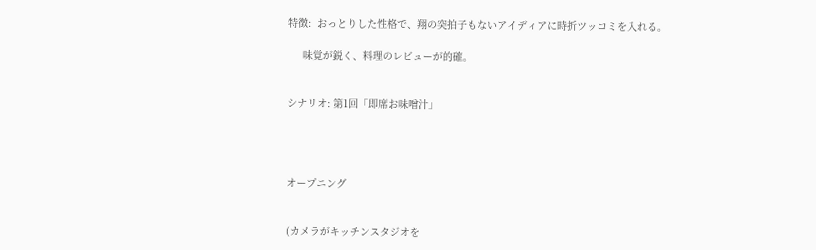特徴:  おっとりした性格で、翔の突拍子もないアイディアに時折ツッコミを入れる。

     味覚が鋭く、料理のレビューが的確。


シナリオ: 第1回「即席お味噌汁」




オープニング


(カメラがキッチンスタジオを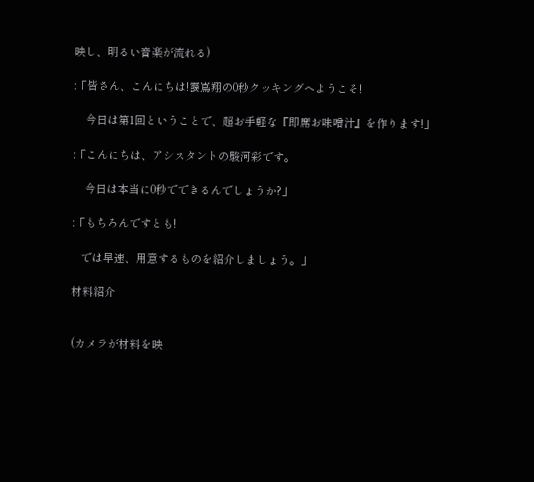映し、明るい音楽が流れる)

:「皆さん、こんにちは!靄嶌翔の0秒クッキングへようこそ!

    今日は第1回ということで、超お手軽な『即席お味噌汁』を作ります!」

:「こんにちは、アシスタントの駿河彩です。

    今日は本当に0秒でできるんでしょうか?」

:「もちろんですとも!

   では早速、用意するものを紹介しましょう。」

材料紹介


(カメラが材料を映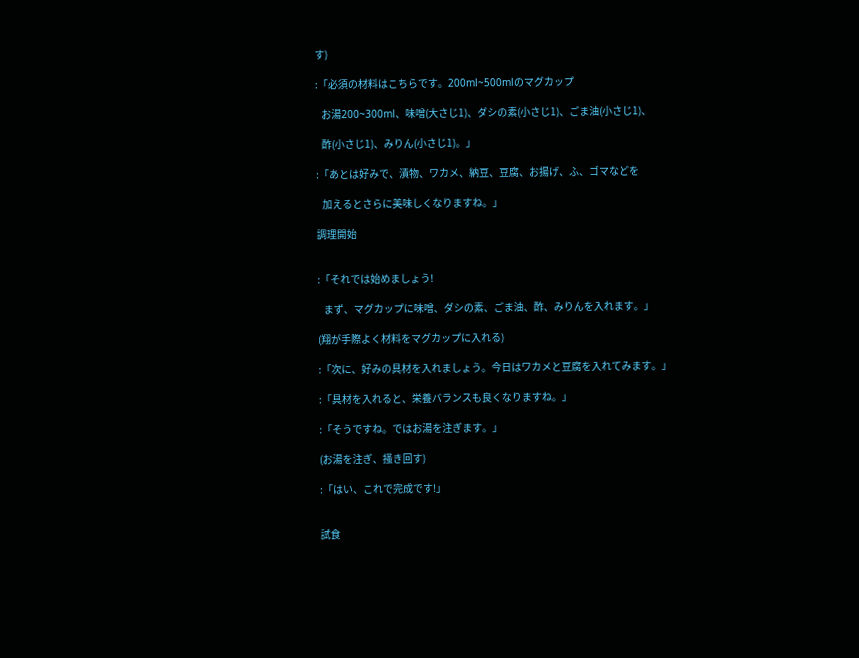す)

:「必須の材料はこちらです。200ml~500mlのマグカップ

   お湯200~300ml、味噌(大さじ1)、ダシの素(小さじ1)、ごま油(小さじ1)、

   酢(小さじ1)、みりん(小さじ1)。」

:「あとは好みで、漬物、ワカメ、納豆、豆腐、お揚げ、ふ、ゴマなどを

   加えるとさらに美味しくなりますね。」

調理開始


:「それでは始めましょう!

   まず、マグカップに味噌、ダシの素、ごま油、酢、みりんを入れます。」

(翔が手際よく材料をマグカップに入れる)

:「次に、好みの具材を入れましょう。今日はワカメと豆腐を入れてみます。」

:「具材を入れると、栄養バランスも良くなりますね。」

:「そうですね。ではお湯を注ぎます。」

(お湯を注ぎ、掻き回す)

:「はい、これで完成です!」


試食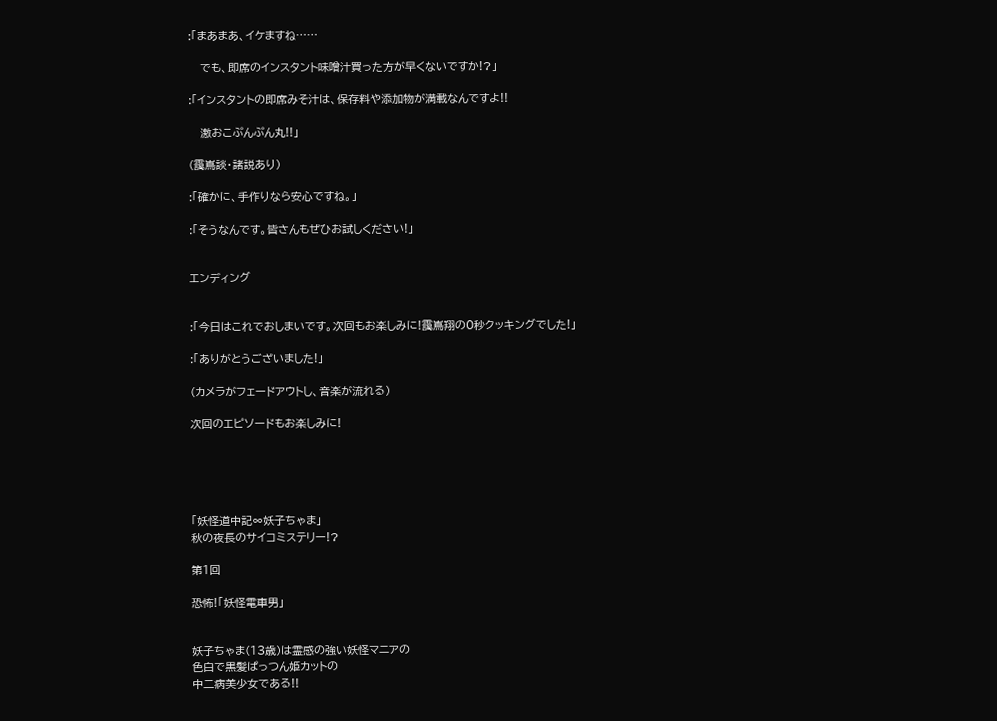:「まあまあ、イケますね……

   でも、即席のインスタント味噌汁買った方が早くないですか!?」

:「インスタントの即席みそ汁は、保存料や添加物が満載なんですよ!!

   激おこぷんぷん丸!!」

(靄嶌談・諸説あり)

:「確かに、手作りなら安心ですね。」

:「そうなんです。皆さんもぜひお試しください!」


エンディング


:「今日はこれでおしまいです。次回もお楽しみに!靄嶌翔の0秒クッキングでした!」

:「ありがとうございました!」

(カメラがフェードアウトし、音楽が流れる)

次回のエピソードもお楽しみに!





「妖怪道中記∞妖子ちゃま」
秋の夜長のサイコミステリー!?

第1回

恐怖!「妖怪電車男」


妖子ちゃま(13歳)は霊感の強い妖怪マニアの
色白で黒髪ぱっつん姫カットの
中二病美少女である!!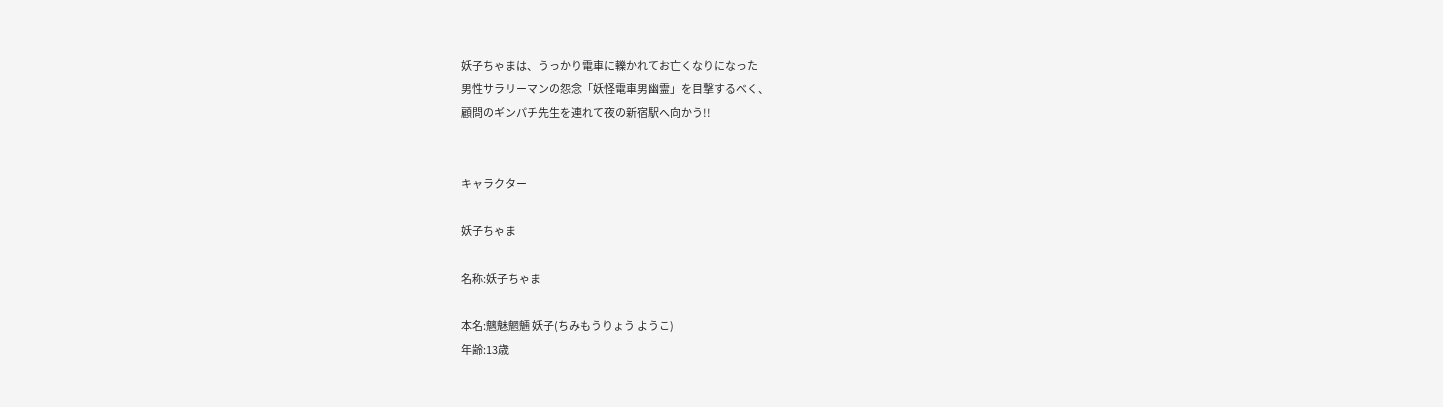妖子ちゃまは、うっかり電車に轢かれてお亡くなりになった
男性サラリーマンの怨念「妖怪電車男幽霊」を目撃するべく、
顧問のギンパチ先生を連れて夜の新宿駅へ向かう!!


キャラクター

妖子ちゃま

名称:妖子ちゃま

本名:魑魅魍魎 妖子(ちみもうりょう ようこ)
年齢:13歳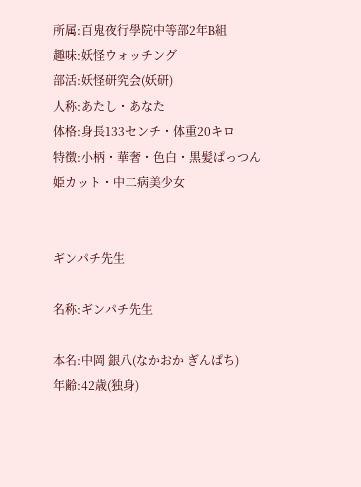所属:百鬼夜行學院中等部2年B組
趣味:妖怪ウォッチング
部活:妖怪研究会(妖研)
人称:あたし・あなた
体格:身長133センチ・体重20キロ
特徴:小柄・華奢・色白・黒髪ぱっつん姫カット・中二病美少女


ギンパチ先生

名称:ギンパチ先生

本名:中岡 銀八(なかおか ぎんぱち)
年齢:42歳(独身)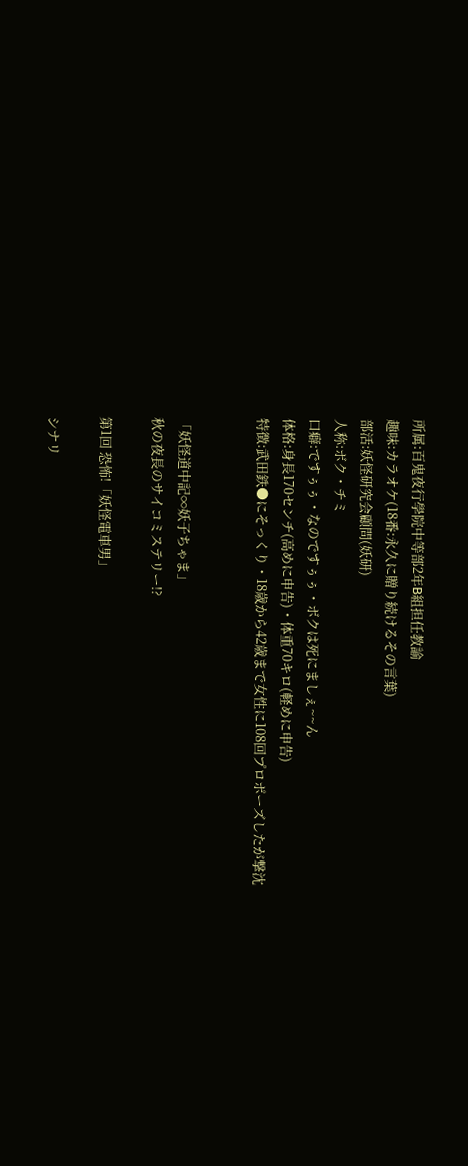所属:百鬼夜行學院中等部2年B組担任教諭
趣味:カラオケ(18番:永久に贈り続けるその言葉)
部活:妖怪研究会顧問(妖研)
人称:ボク・チミ
口癖:ですぅぅ・なのですぅぅ・ボクは死にましぇ~~ん
体格:身長170センチ(高めに申告)・体重70キロ(軽めに申告)
特徴:武田鉄●にそっくり・18歳から42歳まで女性に108回プロポーズしたが撃沈


「妖怪道中記∞妖子ちゃま」
秋の夜長のサイコミステリー!?

第1回 恐怖!「妖怪電車男」

シナリ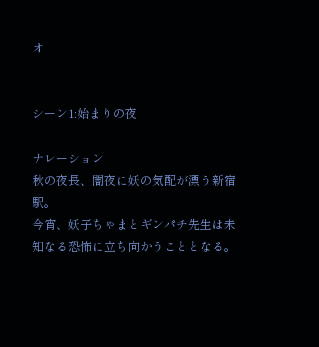オ


シーン1:始まりの夜

ナレーション
秋の夜長、闇夜に妖の気配が漂う新宿駅。
今宵、妖子ちゃまとギンパチ先生は未知なる恐怖に立ち向かうこととなる。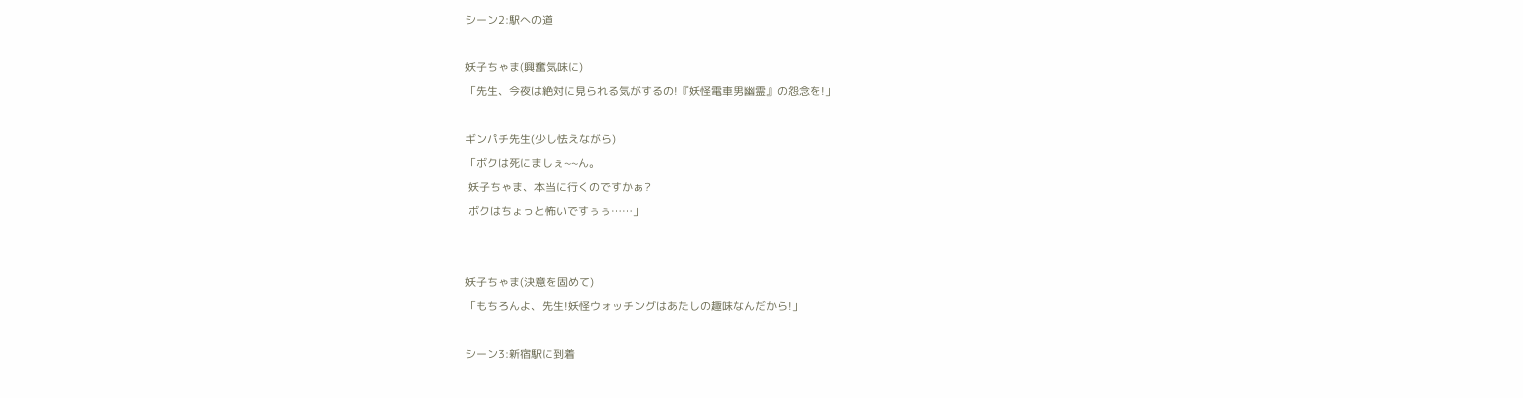シーン2:駅への道

妖子ちゃま(興奮気味に)
「先生、今夜は絶対に見られる気がするの!『妖怪電車男幽霊』の怨念を!」

ギンパチ先生(少し怯えながら)
「ボクは死にましぇ~~ん。
 妖子ちゃま、本当に行くのですかぁ?
 ボクはちょっと怖いですぅぅ……」


妖子ちゃま(決意を固めて)
「もちろんよ、先生!妖怪ウォッチングはあたしの趣味なんだから!」

シーン3:新宿駅に到着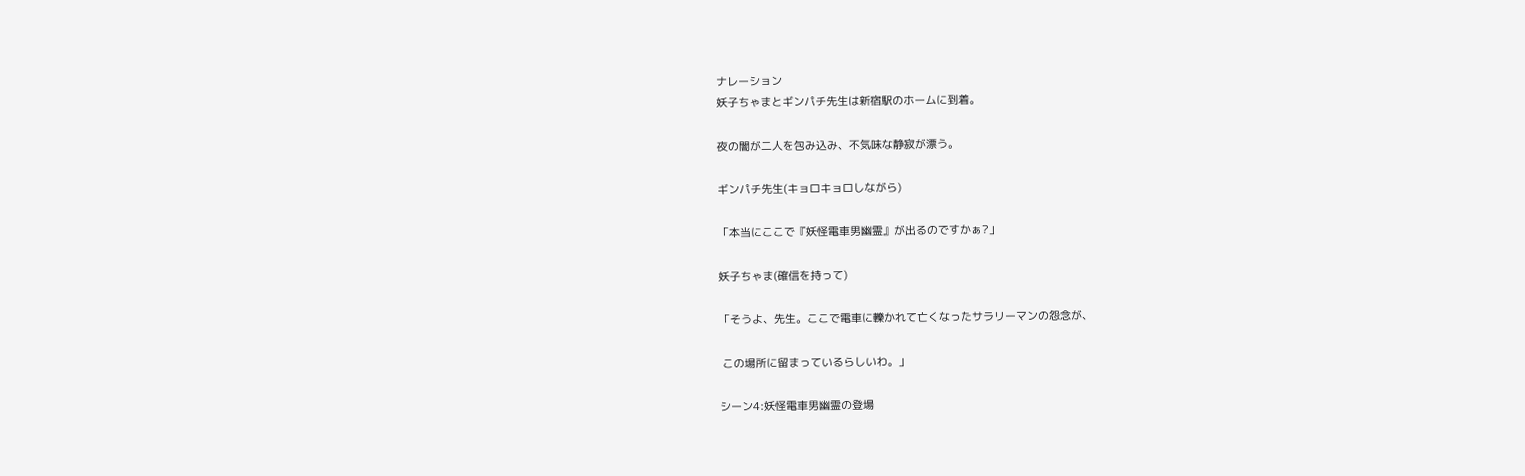ナレーション
妖子ちゃまとギンパチ先生は新宿駅のホームに到着。

夜の闇が二人を包み込み、不気味な静寂が漂う。

ギンパチ先生(キョロキョロしながら)

「本当にここで『妖怪電車男幽霊』が出るのですかぁ?」

妖子ちゃま(確信を持って)

「そうよ、先生。ここで電車に轢かれて亡くなったサラリーマンの怨念が、

 この場所に留まっているらしいわ。」

シーン4:妖怪電車男幽霊の登場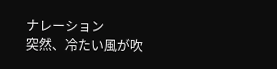ナレーション
突然、冷たい風が吹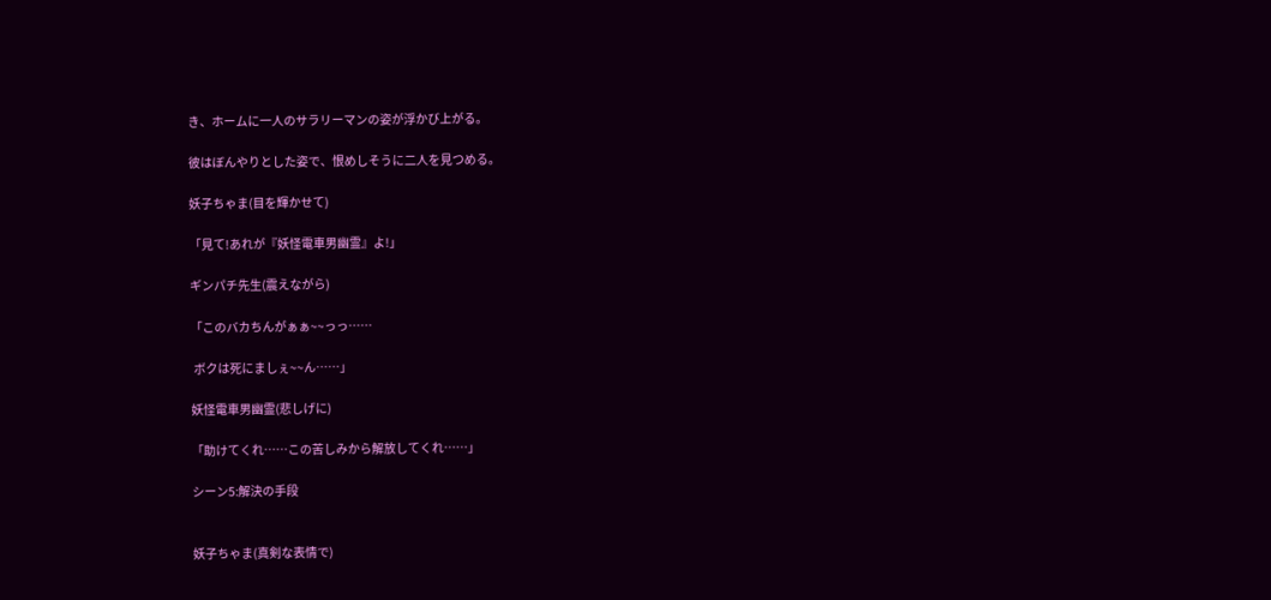き、ホームに一人のサラリーマンの姿が浮かび上がる。

彼はぼんやりとした姿で、恨めしそうに二人を見つめる。

妖子ちゃま(目を輝かせて)

「見て!あれが『妖怪電車男幽霊』よ!」

ギンパチ先生(震えながら)

「このバカちんがぁぁ~~っっ……

 ボクは死にましぇ~~ん……」

妖怪電車男幽霊(悲しげに)

「助けてくれ……この苦しみから解放してくれ……」

シーン5:解決の手段


妖子ちゃま(真剣な表情で)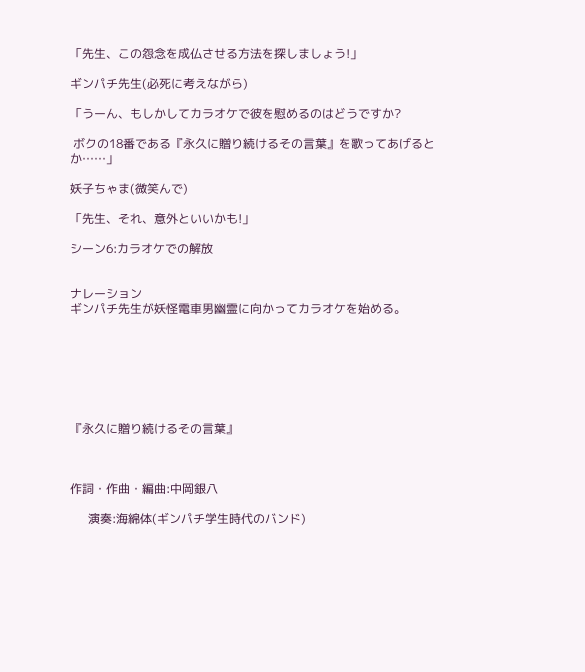「先生、この怨念を成仏させる方法を探しましょう!」

ギンパチ先生(必死に考えながら)

「うーん、もしかしてカラオケで彼を慰めるのはどうですか?

 ボクの18番である『永久に贈り続けるその言葉』を歌ってあげるとか……」

妖子ちゃま(微笑んで)

「先生、それ、意外といいかも!」

シーン6:カラオケでの解放


ナレーション
ギンパチ先生が妖怪電車男幽霊に向かってカラオケを始める。







『永久に贈り続けるその言葉』



作詞・作曲・編曲:中岡銀八

      演奏:海綿体(ギンパチ学生時代のバンド)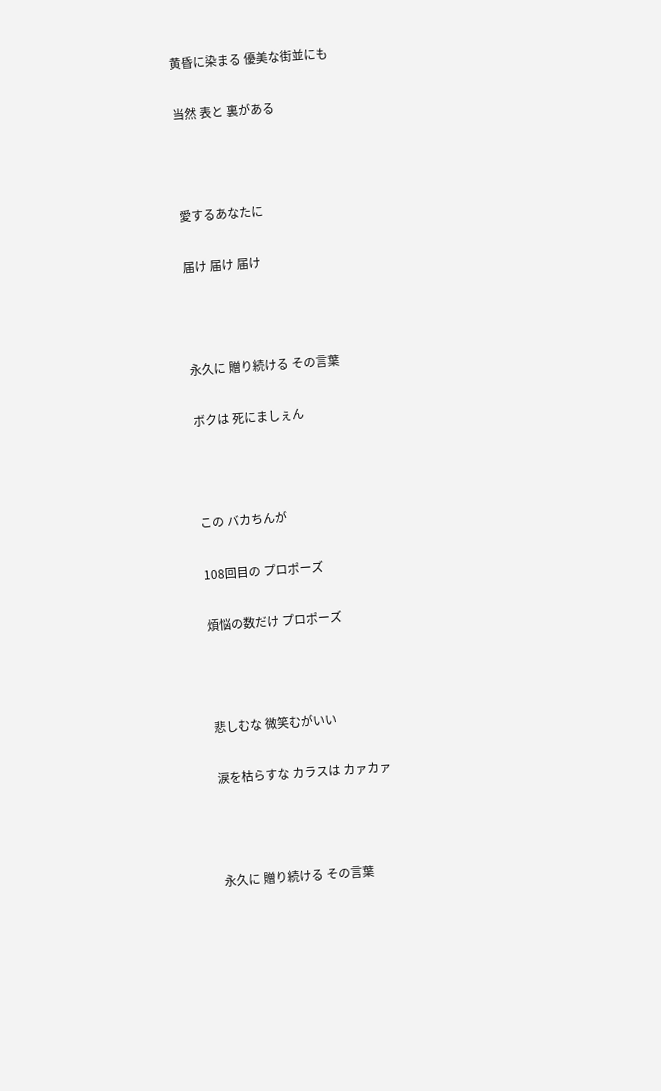黄昏に染まる 優美な街並にも

当然 表と 裏がある



愛するあなたに

届け 届け 届け



永久に 贈り続ける その言葉

ボクは 死にましぇん



この バカちんが

108回目の プロポーズ

煩悩の数だけ プロポーズ



悲しむな 微笑むがいい

涙を枯らすな カラスは カァカァ



永久に 贈り続ける その言葉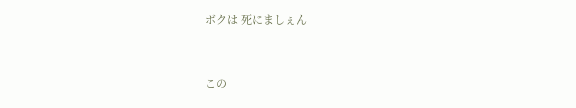ボクは 死にましぇん



この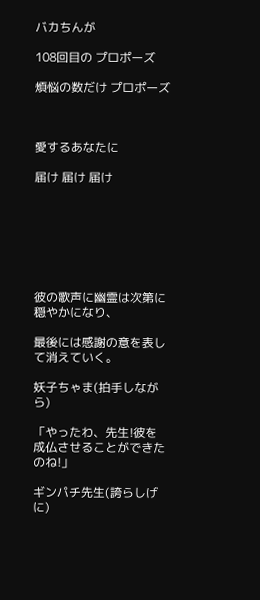バカちんが

108回目の プロポーズ

煩悩の数だけ プロポーズ



愛するあなたに

届け 届け 届け







彼の歌声に幽霊は次第に穏やかになり、

最後には感謝の意を表して消えていく。

妖子ちゃま(拍手しながら)

「やったわ、先生!彼を成仏させることができたのね!」

ギンパチ先生(誇らしげに)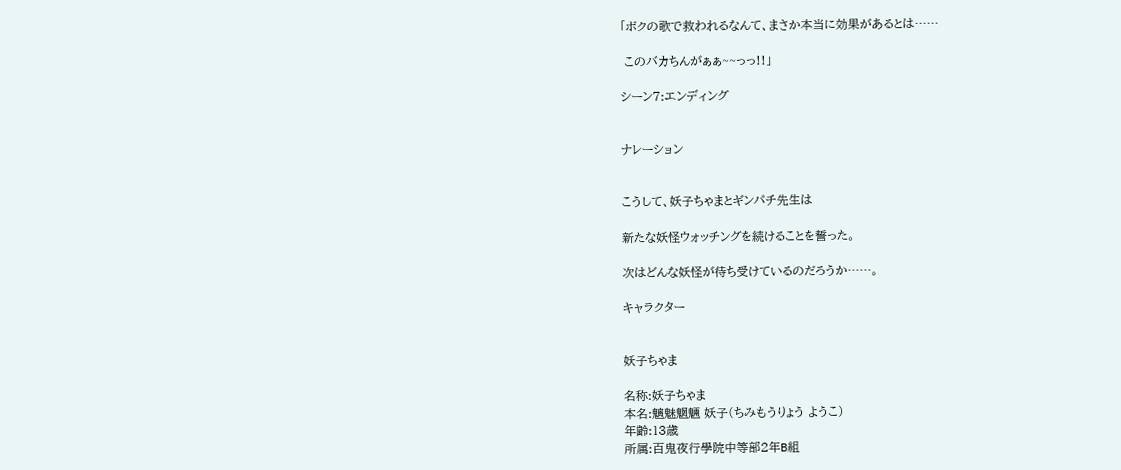「ボクの歌で救われるなんて、まさか本当に効果があるとは……

 このバカちんがぁぁ~~っっ!!」

シーン7:エンディング


ナレーション


こうして、妖子ちゃまとギンパチ先生は

新たな妖怪ウォッチングを続けることを誓った。

次はどんな妖怪が待ち受けているのだろうか……。

キャラクター


妖子ちゃま

名称:妖子ちゃま
本名:魑魅魍魎 妖子(ちみもうりょう ようこ)
年齢:13歳
所属:百鬼夜行學院中等部2年B組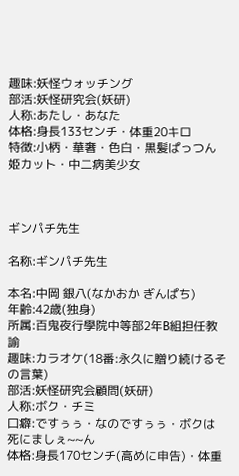趣味:妖怪ウォッチング
部活:妖怪研究会(妖研)
人称:あたし・あなた
体格:身長133センチ・体重20キロ
特徴:小柄・華奢・色白・黒髪ぱっつん姫カット・中二病美少女



ギンパチ先生

名称:ギンパチ先生

本名:中岡 銀八(なかおか ぎんぱち)
年齢:42歳(独身)
所属:百鬼夜行學院中等部2年B組担任教諭
趣味:カラオケ(18番:永久に贈り続けるその言葉)
部活:妖怪研究会顧問(妖研)
人称:ボク・チミ
口癖:ですぅぅ・なのですぅぅ・ボクは死にましぇ~~ん
体格:身長170センチ(高めに申告)・体重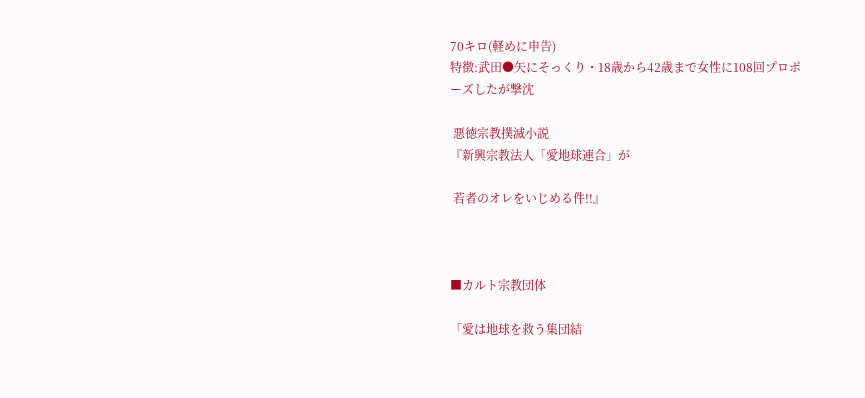70キロ(軽めに申告)
特徴:武田●矢にそっくり・18歳から42歳まで女性に108回プロポーズしたが撃沈

 悪徳宗教撲滅小説
『新興宗教法人「愛地球連合」が

 若者のオレをいじめる件!!』



■カルト宗教団体

「愛は地球を救う集団結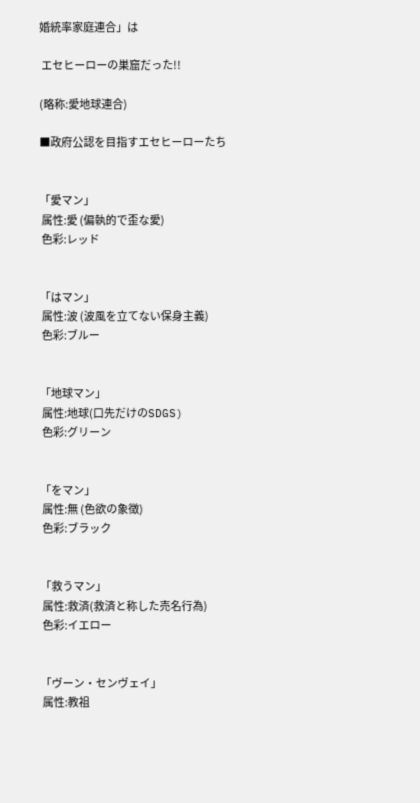婚統率家庭連合」は

 エセヒーローの巣窟だった!!

(略称:愛地球連合)

■政府公認を目指すエセヒーローたち


「愛マン」
 属性:愛 (偏執的で歪な愛)
 色彩:レッド


「はマン」
 属性:波 (波風を立てない保身主義)
 色彩:ブルー


「地球マン」
 属性:地球(口先だけのSDGS)
 色彩:グリーン


「をマン」
 属性:無 (色欲の象徴)
 色彩:ブラック


「救うマン」
 属性:救済(救済と称した売名行為)
 色彩:イエロー


「ヴーン・センヴェイ」
 属性:教祖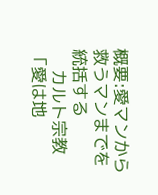概要:愛マンから救うマンまでを統括する
    カルト宗教「愛は地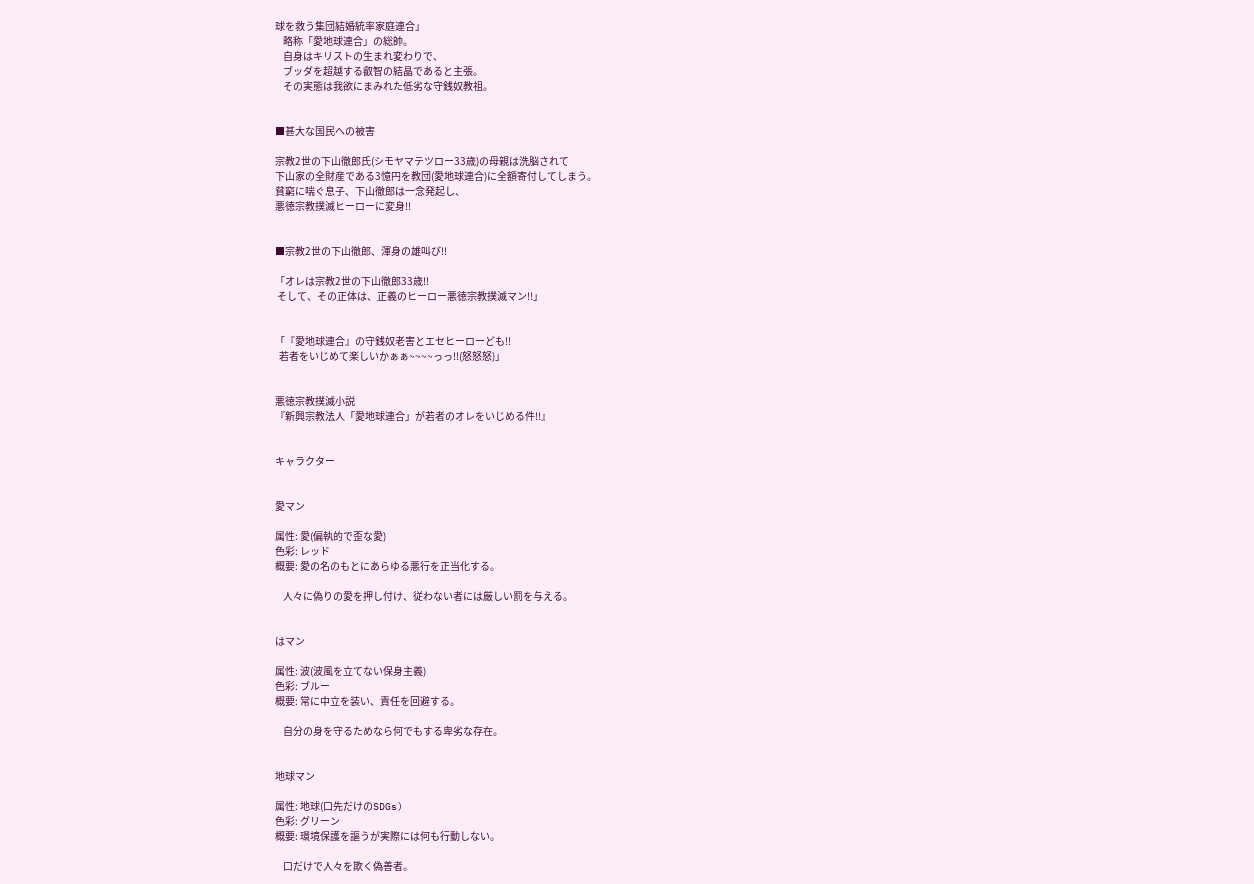球を救う集団結婚統率家庭連合」
    略称「愛地球連合」の総帥。
    自身はキリストの生まれ変わりで、
    ブッダを超越する叡智の結晶であると主張。
    その実態は我欲にまみれた低劣な守銭奴教祖。


■甚大な国民への被害

宗教2世の下山徹郎氏(シモヤマテツロー33歳)の母親は洗脳されて
下山家の全財産である3憶円を教団(愛地球連合)に全額寄付してしまう。
貧窮に喘ぐ息子、下山徹郎は一念発起し、
悪徳宗教撲滅ヒーローに変身!!


■宗教2世の下山徹郎、渾身の雄叫び!!

「オレは宗教2世の下山徹郎33歳!!
 そして、その正体は、正義のヒーロー悪徳宗教撲滅マン!!」


「『愛地球連合』の守銭奴老害とエセヒーローども!!
  若者をいじめて楽しいかぁぁ~~~~っっ!!(怒怒怒)」


悪徳宗教撲滅小説
『新興宗教法人「愛地球連合」が若者のオレをいじめる件!!』


キャラクター


愛マン

属性: 愛(偏執的で歪な愛)
色彩: レッド
概要: 愛の名のもとにあらゆる悪行を正当化する。

    人々に偽りの愛を押し付け、従わない者には厳しい罰を与える。


はマン

属性: 波(波風を立てない保身主義)
色彩: ブルー
概要: 常に中立を装い、責任を回避する。

    自分の身を守るためなら何でもする卑劣な存在。


地球マン

属性: 地球(口先だけのSDGs)
色彩: グリーン
概要: 環境保護を謳うが実際には何も行動しない。

    口だけで人々を欺く偽善者。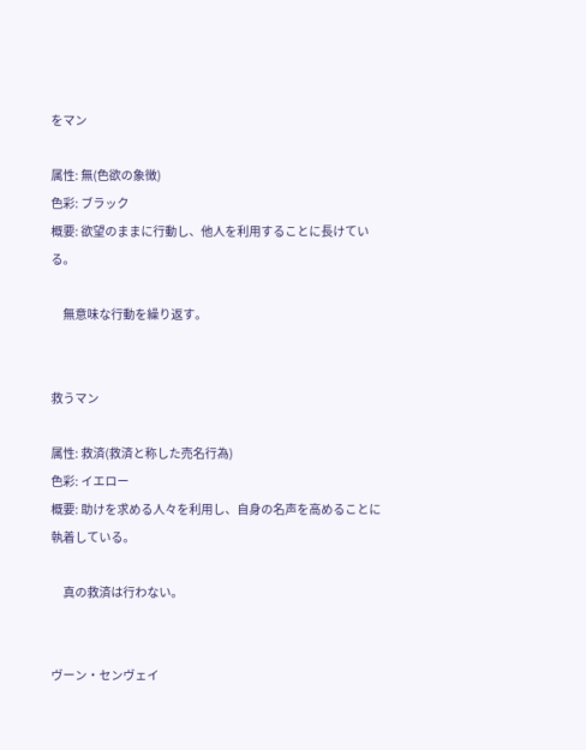をマン

属性: 無(色欲の象徴)
色彩: ブラック
概要: 欲望のままに行動し、他人を利用することに長けている。

    無意味な行動を繰り返す。


救うマン

属性: 救済(救済と称した売名行為)
色彩: イエロー
概要: 助けを求める人々を利用し、自身の名声を高めることに執着している。

    真の救済は行わない。


ヴーン・センヴェイ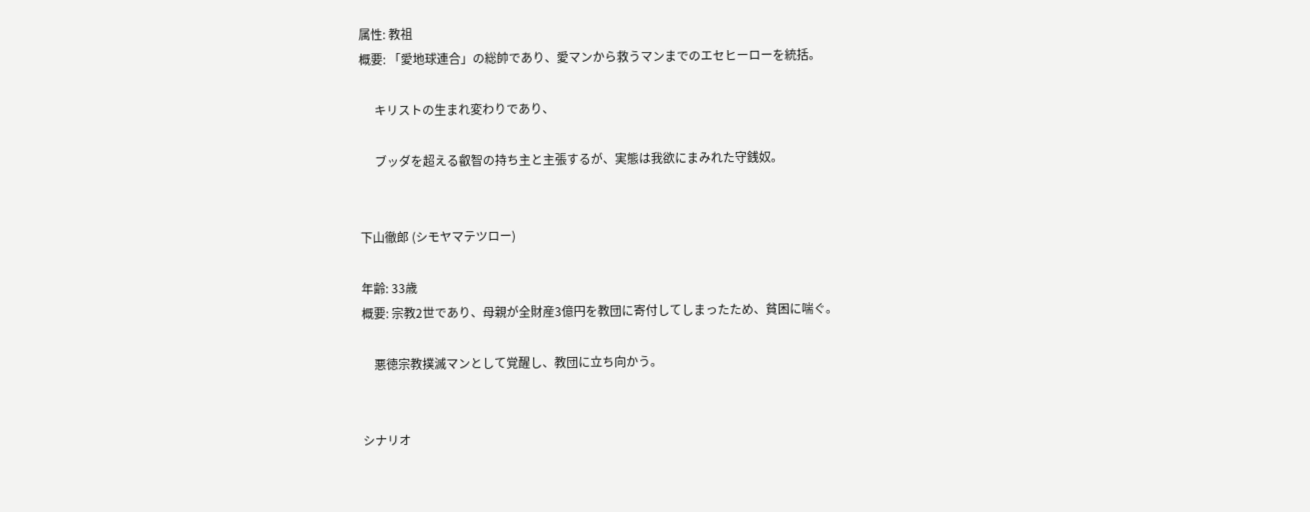属性: 教祖
概要: 「愛地球連合」の総帥であり、愛マンから救うマンまでのエセヒーローを統括。

     キリストの生まれ変わりであり、

     ブッダを超える叡智の持ち主と主張するが、実態は我欲にまみれた守銭奴。


下山徹郎 (シモヤマテツロー)

年齢: 33歳
概要: 宗教2世であり、母親が全財産3億円を教団に寄付してしまったため、貧困に喘ぐ。

    悪徳宗教撲滅マンとして覚醒し、教団に立ち向かう。


シナリオ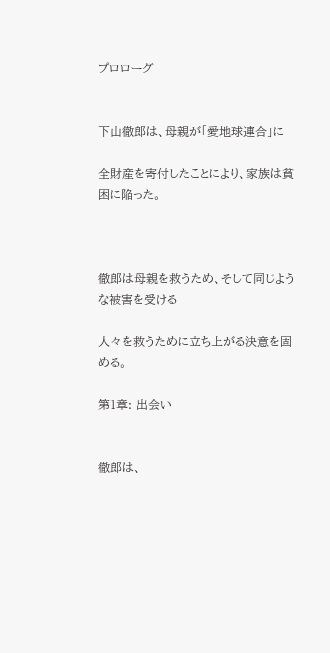プロローグ


下山徹郎は、母親が「愛地球連合」に

全財産を寄付したことにより、家族は貧困に陥った。



徹郎は母親を救うため、そして同じような被害を受ける

人々を救うために立ち上がる決意を固める。

第1章: 出会い


徹郎は、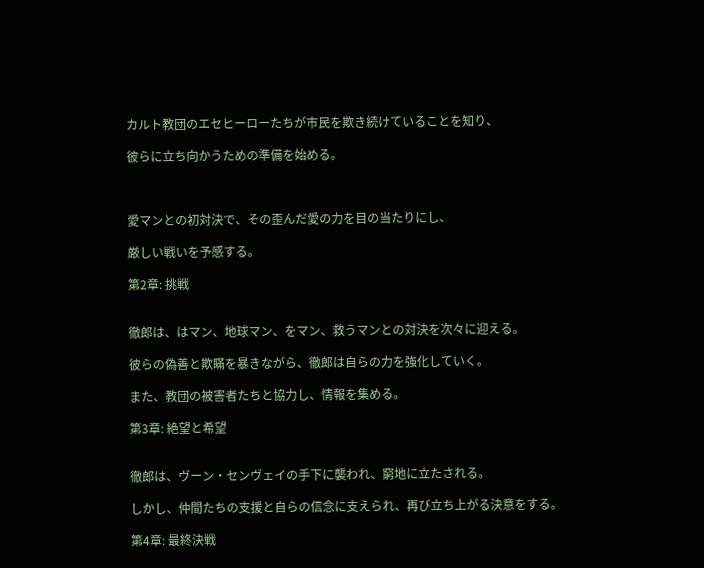カルト教団のエセヒーローたちが市民を欺き続けていることを知り、

彼らに立ち向かうための準備を始める。



愛マンとの初対決で、その歪んだ愛の力を目の当たりにし、

厳しい戦いを予感する。

第2章: 挑戦


徹郎は、はマン、地球マン、をマン、救うマンとの対決を次々に迎える。

彼らの偽善と欺瞞を暴きながら、徹郎は自らの力を強化していく。

また、教団の被害者たちと協力し、情報を集める。

第3章: 絶望と希望


徹郎は、ヴーン・センヴェイの手下に襲われ、窮地に立たされる。

しかし、仲間たちの支援と自らの信念に支えられ、再び立ち上がる決意をする。

第4章: 最終決戦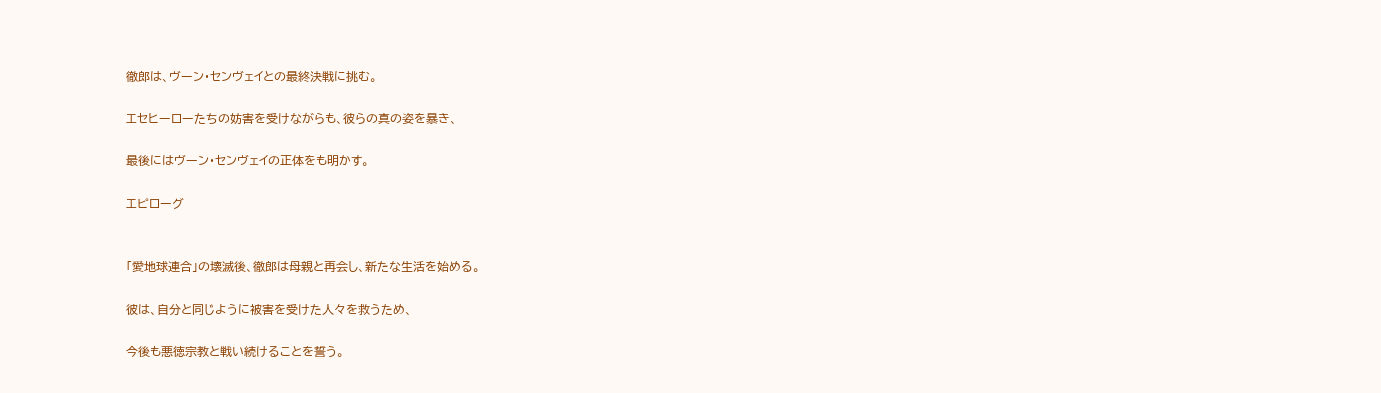徹郎は、ヴーン・センヴェイとの最終決戦に挑む。

エセヒーローたちの妨害を受けながらも、彼らの真の姿を暴き、

最後にはヴーン・センヴェイの正体をも明かす。

エピローグ


「愛地球連合」の壊滅後、徹郎は母親と再会し、新たな生活を始める。

彼は、自分と同じように被害を受けた人々を救うため、

今後も悪徳宗教と戦い続けることを誓う。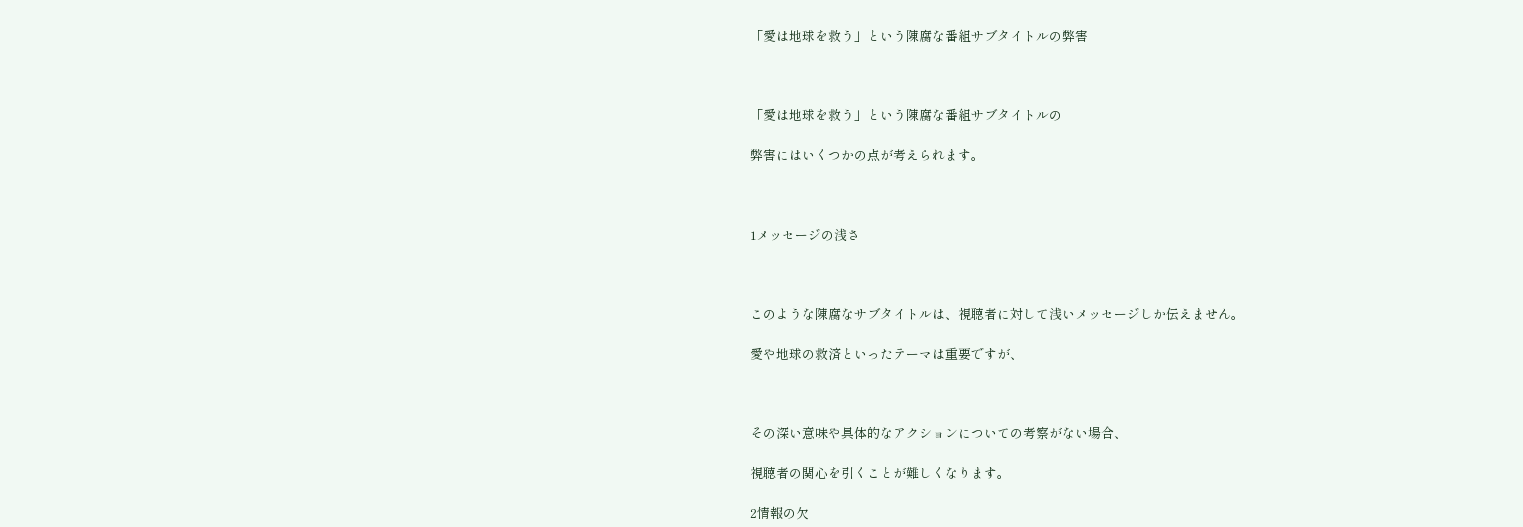「愛は地球を救う」という陳腐な番組サブタイトルの弊害



「愛は地球を救う」という陳腐な番組サブタイトルの

弊害にはいくつかの点が考えられます。



1メッセージの浅さ



このような陳腐なサブタイトルは、視聴者に対して浅いメッセージしか伝えません。

愛や地球の救済といったテーマは重要ですが、



その深い意味や具体的なアクションについての考察がない場合、

視聴者の関心を引くことが難しくなります。

2情報の欠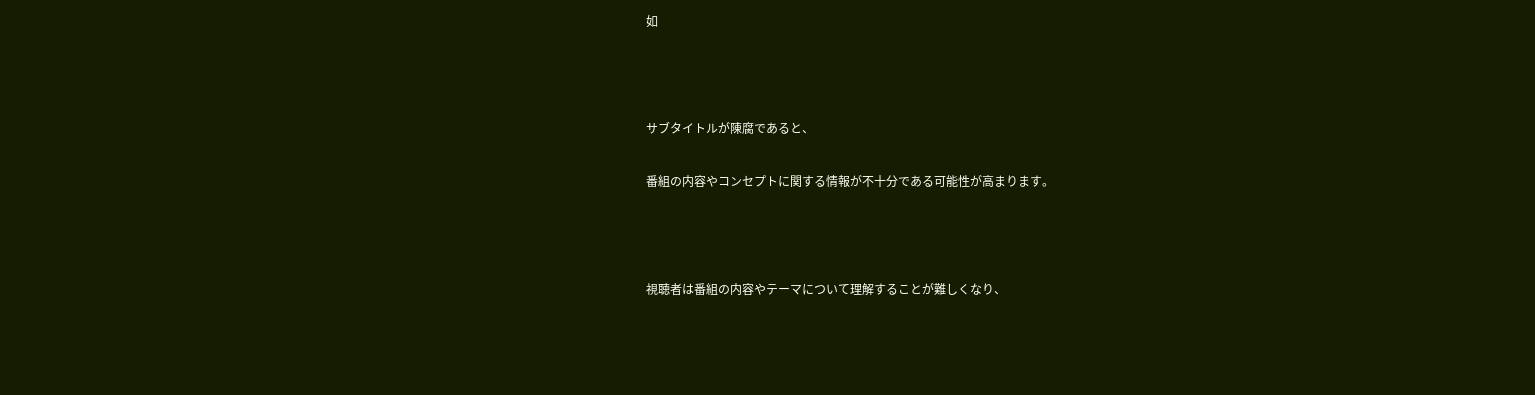如



サブタイトルが陳腐であると、

番組の内容やコンセプトに関する情報が不十分である可能性が高まります。



視聴者は番組の内容やテーマについて理解することが難しくなり、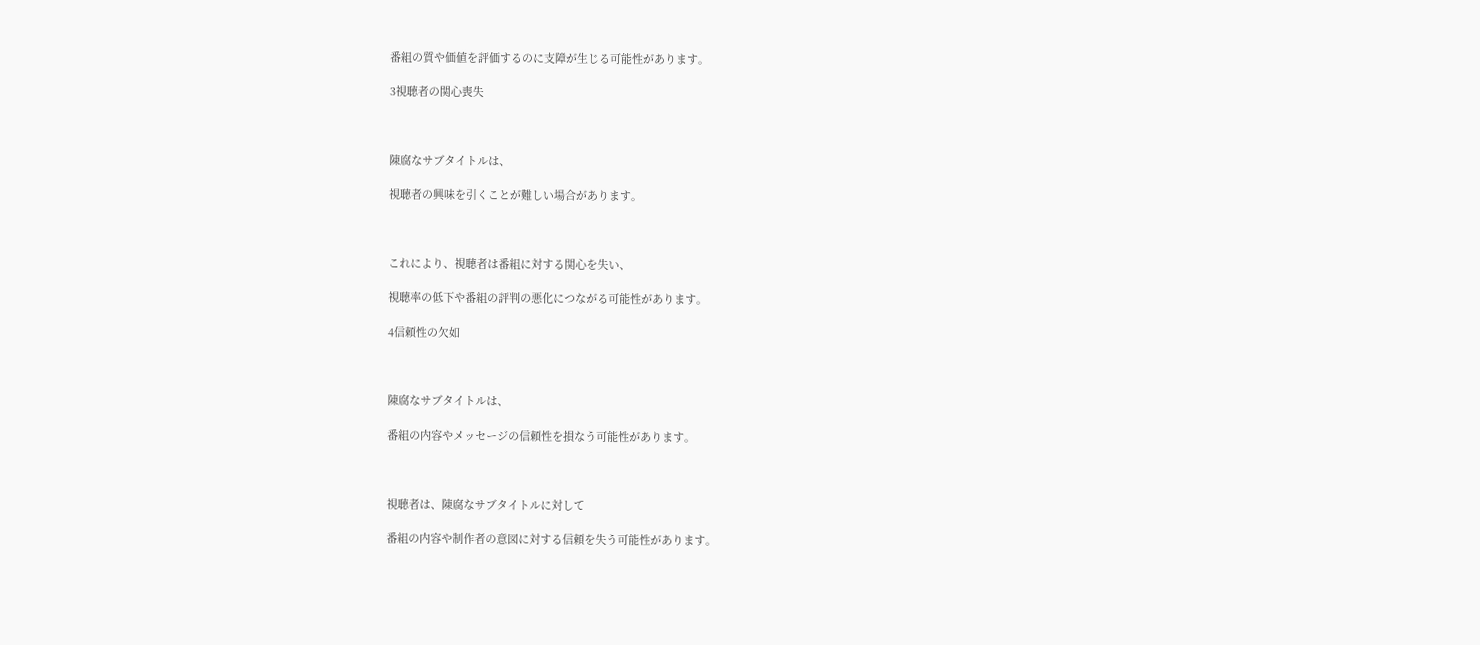番組の質や価値を評価するのに支障が生じる可能性があります。

3視聴者の関心喪失



陳腐なサブタイトルは、

視聴者の興味を引くことが難しい場合があります。



これにより、視聴者は番組に対する関心を失い、

視聴率の低下や番組の評判の悪化につながる可能性があります。

4信頼性の欠如



陳腐なサブタイトルは、

番組の内容やメッセージの信頼性を損なう可能性があります。



視聴者は、陳腐なサブタイトルに対して

番組の内容や制作者の意図に対する信頼を失う可能性があります。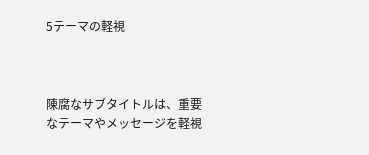5テーマの軽視



陳腐なサブタイトルは、重要なテーマやメッセージを軽視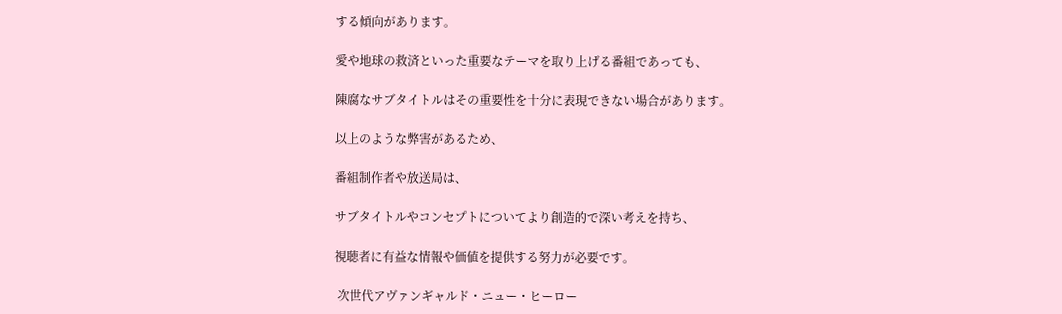する傾向があります。

愛や地球の救済といった重要なテーマを取り上げる番組であっても、

陳腐なサブタイトルはその重要性を十分に表現できない場合があります。

以上のような弊害があるため、

番組制作者や放送局は、

サブタイトルやコンセプトについてより創造的で深い考えを持ち、

視聴者に有益な情報や価値を提供する努力が必要です。

 次世代アヴァンギャルド・ニュー・ヒーロー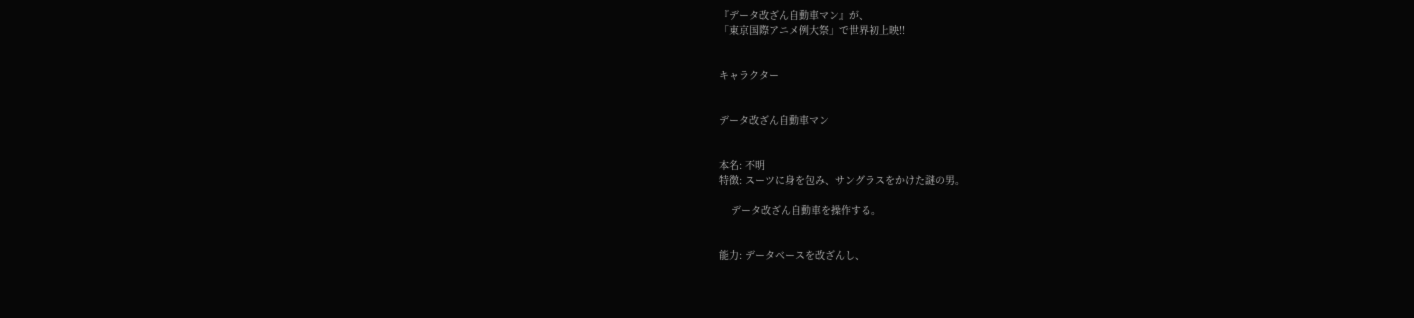『データ改ざん自動車マン』が、
「東京国際アニメ例大祭」で世界初上映!!


キャラクター


データ改ざん自動車マン


本名: 不明
特徴: スーツに身を包み、サングラスをかけた謎の男。

    データ改ざん自動車を操作する。


能力: データベースを改ざんし、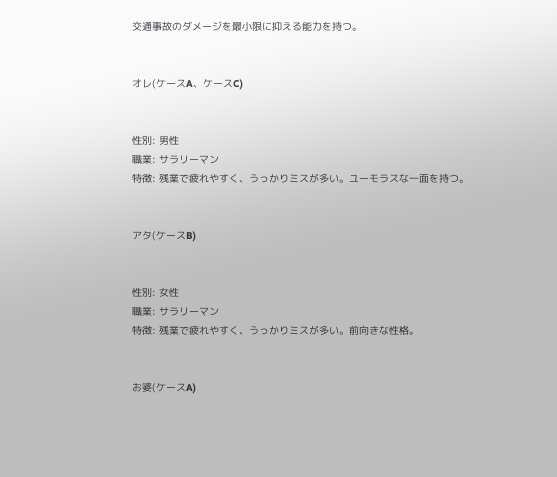交通事故のダメージを最小限に抑える能力を持つ。


オレ(ケースA、ケースC)


性別: 男性
職業: サラリーマン
特徴: 残業で疲れやすく、うっかりミスが多い。ユーモラスな一面を持つ。


アタ(ケースB)


性別: 女性
職業: サラリーマン
特徴: 残業で疲れやすく、うっかりミスが多い。前向きな性格。


お婆(ケースA)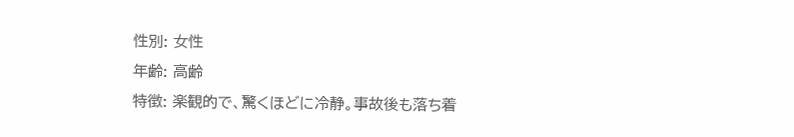性別: 女性
年齢: 高齢
特徴: 楽観的で、驚くほどに冷静。事故後も落ち着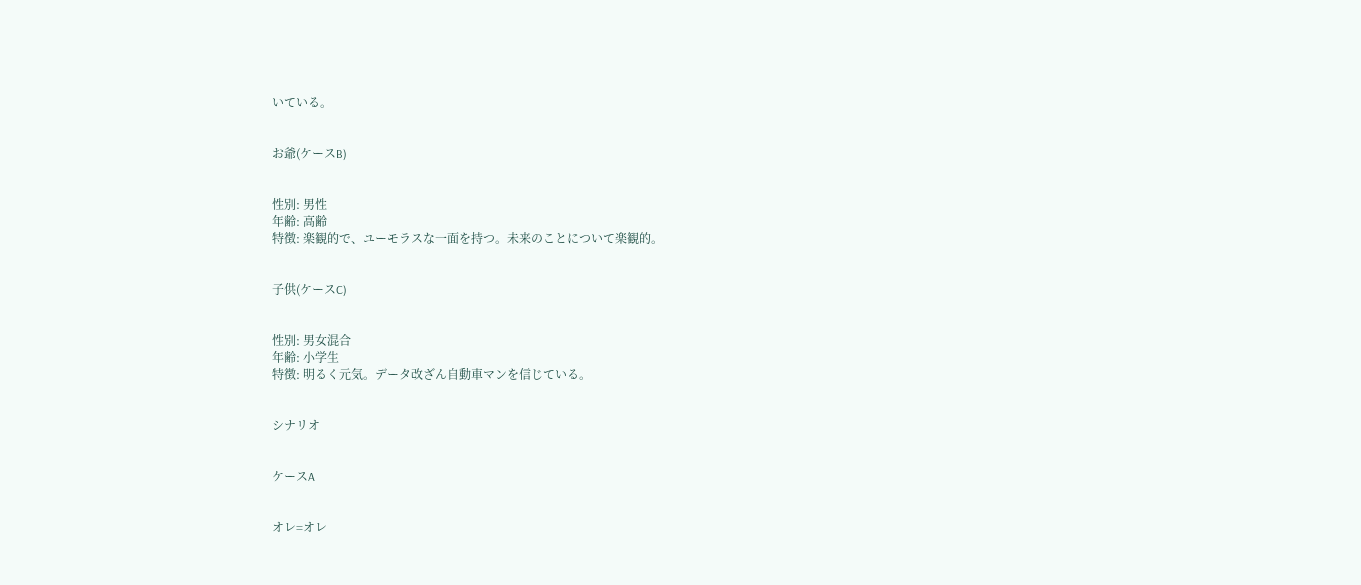いている。


お爺(ケースB)


性別: 男性
年齢: 高齢
特徴: 楽観的で、ユーモラスな一面を持つ。未来のことについて楽観的。


子供(ケースC)


性別: 男女混合
年齢: 小学生
特徴: 明るく元気。データ改ざん自動車マンを信じている。


シナリオ


ケースA


オレ=オレ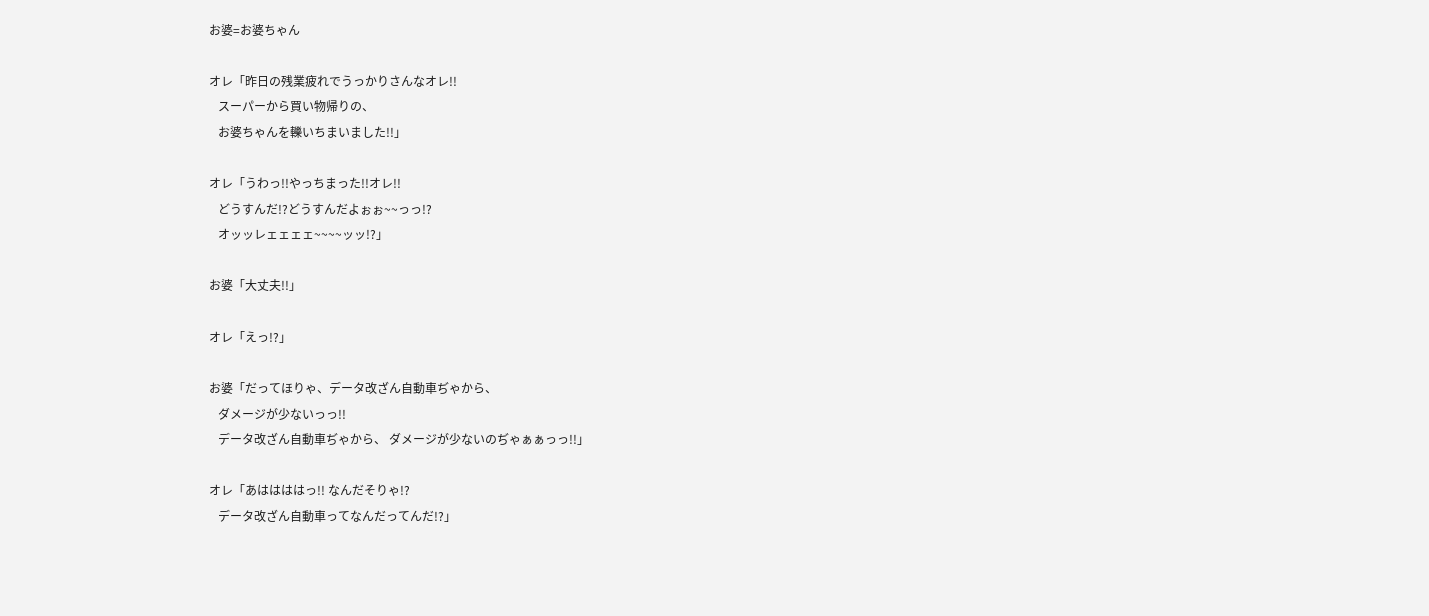お婆=お婆ちゃん

オレ「昨日の残業疲れでうっかりさんなオレ!!
   スーパーから買い物帰りの、
   お婆ちゃんを轢いちまいました!!」

オレ「うわっ!!やっちまった!!オレ!!
   どうすんだ!?どうすんだよぉぉ~~っっ!?
   オッッレェェェェ~~~~ッッ!?」

お婆「大丈夫!!」

オレ「えっ!?」

お婆「だってほりゃ、データ改ざん自動車ぢゃから、
   ダメージが少ないっっ!!
   データ改ざん自動車ぢゃから、 ダメージが少ないのぢゃぁぁっっ!!」

オレ「あははははっ!! なんだそりゃ!?
   データ改ざん自動車ってなんだってんだ!?」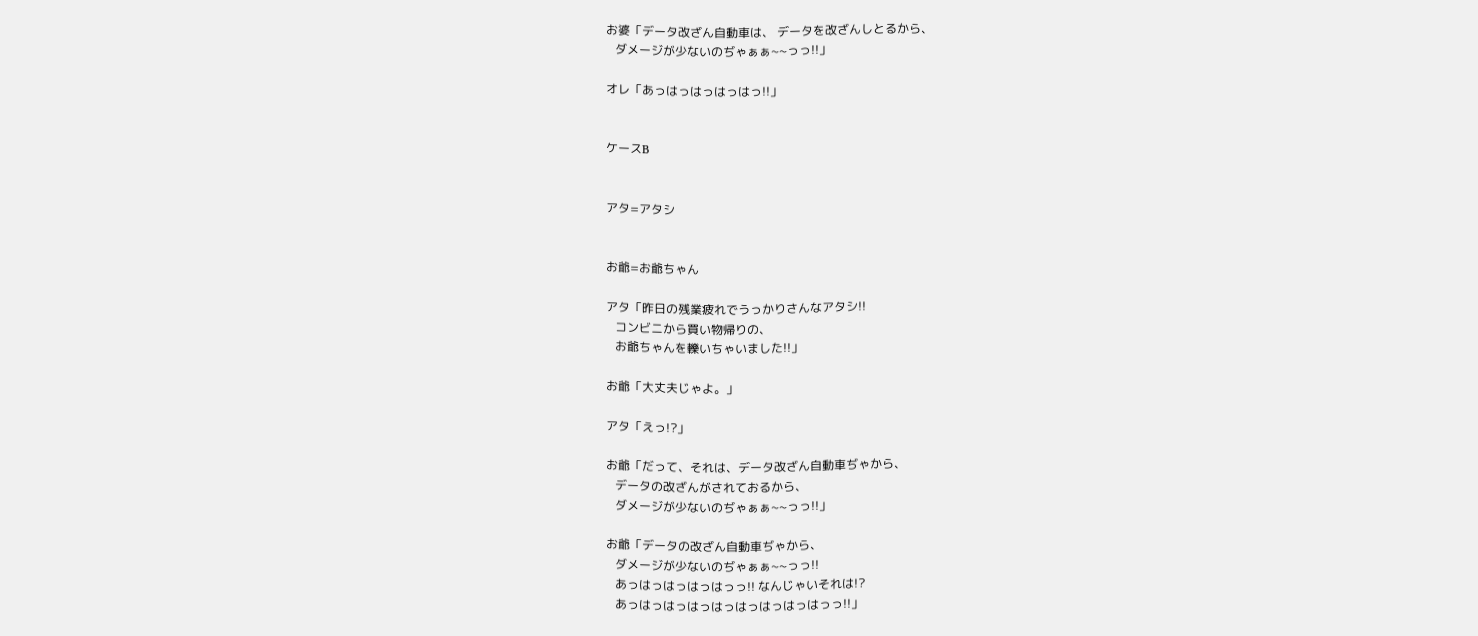お婆「データ改ざん自動車は、 データを改ざんしとるから、
   ダメージが少ないのぢゃぁぁ~~っっ!!」

オレ「あっはっはっはっはっ!!」


ケースB


アタ=アタシ


お爺=お爺ちゃん

アタ「昨日の残業疲れでうっかりさんなアタシ!!
   コンビニから買い物帰りの、
   お爺ちゃんを轢いちゃいました!!」

お爺「大丈夫じゃよ。」

アタ「えっ!?」

お爺「だって、それは、データ改ざん自動車ぢゃから、
   データの改ざんがされておるから、
   ダメージが少ないのぢゃぁぁ~~っっ!!」

お爺「データの改ざん自動車ぢゃから、
   ダメージが少ないのぢゃぁぁ~~っっ!!
   あっはっはっはっはっっ!! なんじゃいそれは!?
   あっはっはっはっはっはっはっはっはっっ!!」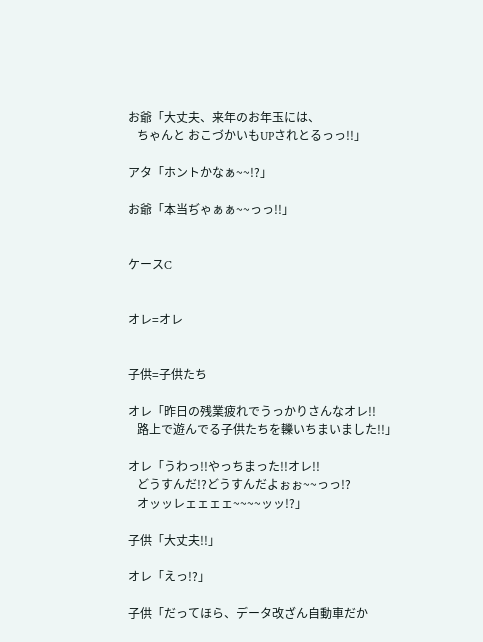お爺「大丈夫、来年のお年玉には、
   ちゃんと おこづかいもUPされとるっっ!!」

アタ「ホントかなぁ~~!?」

お爺「本当ぢゃぁぁ~~っっ!!」


ケースC


オレ=オレ


子供=子供たち

オレ「昨日の残業疲れでうっかりさんなオレ!!
   路上で遊んでる子供たちを轢いちまいました!!」

オレ「うわっ!!やっちまった!!オレ!!
   どうすんだ!?どうすんだよぉぉ~~っっ!?
   オッッレェェェェ~~~~ッッ!?」

子供「大丈夫!!」

オレ「えっ!?」

子供「だってほら、データ改ざん自動車だか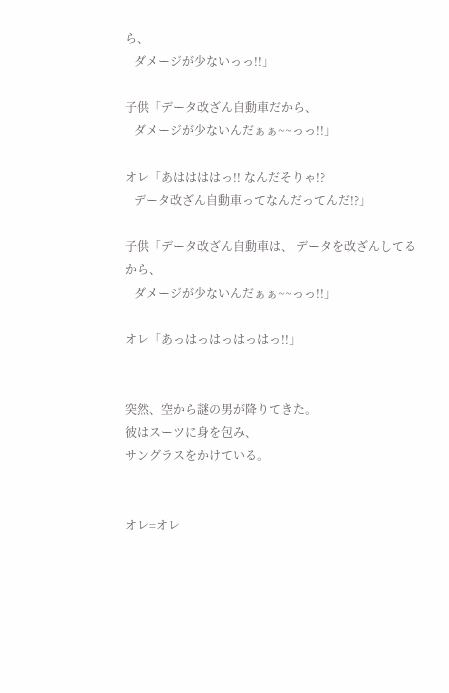ら、
   ダメージが少ないっっ!!」

子供「データ改ざん自動車だから、
   ダメージが少ないんだぁぁ~~っっ!!」

オレ「あははははっ!! なんだそりゃ!?
   データ改ざん自動車ってなんだってんだ!?」

子供「データ改ざん自動車は、 データを改ざんしてるから、
   ダメージが少ないんだぁぁ~~っっ!!」

オレ「あっはっはっはっはっ!!」


突然、空から謎の男が降りてきた。
彼はスーツに身を包み、
サングラスをかけている。


オレ=オレ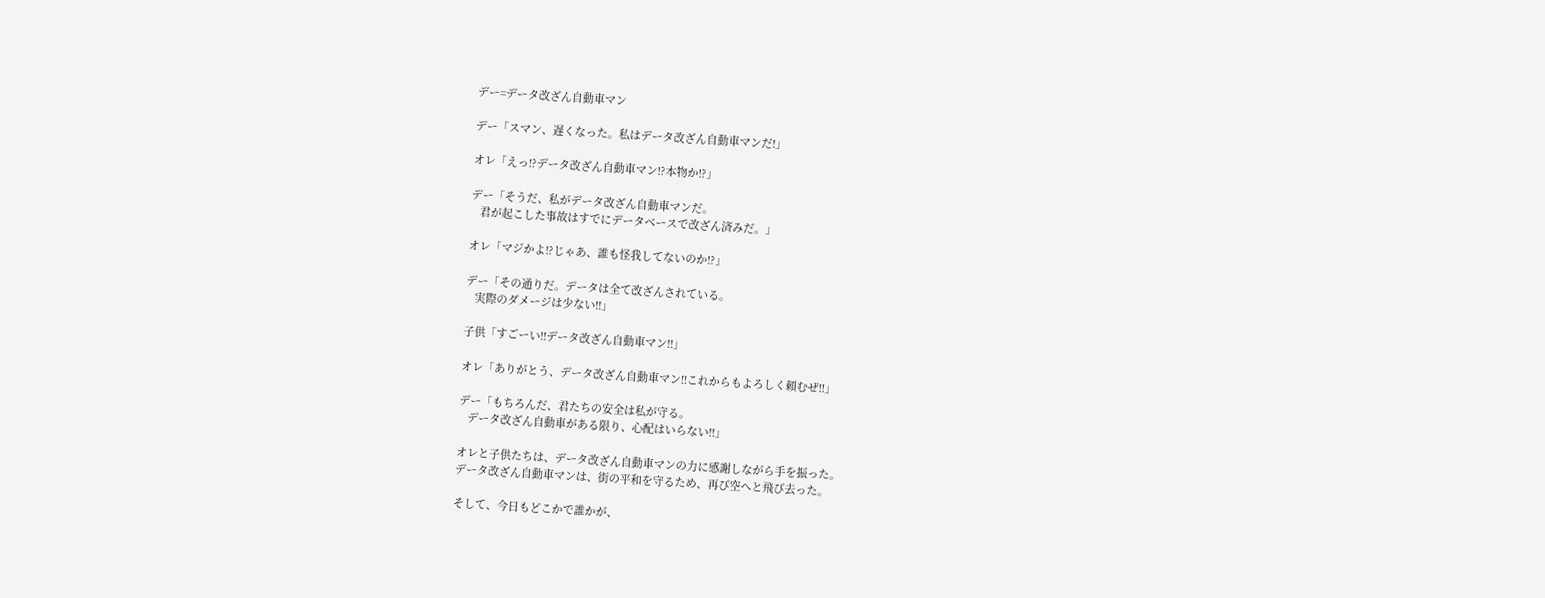デー=データ改ざん自動車マン

デー「スマン、遅くなった。私はデータ改ざん自動車マンだ!」

オレ「えっ!?データ改ざん自動車マン!?本物か!?」

デー「そうだ、私がデータ改ざん自動車マンだ。
   君が起こした事故はすでにデータベースで改ざん済みだ。」

オレ「マジかよ!?じゃあ、誰も怪我してないのか!?」

デー「その通りだ。データは全て改ざんされている。
   実際のダメージは少ない!!」

子供「すごーい!!データ改ざん自動車マン!!」

オレ「ありがとう、データ改ざん自動車マン!!これからもよろしく頼むぜ!!」

デー「もちろんだ、君たちの安全は私が守る。
   データ改ざん自動車がある限り、心配はいらない!!」

オレと子供たちは、データ改ざん自動車マンの力に感謝しながら手を振った。
データ改ざん自動車マンは、街の平和を守るため、再び空へと飛び去った。

そして、今日もどこかで誰かが、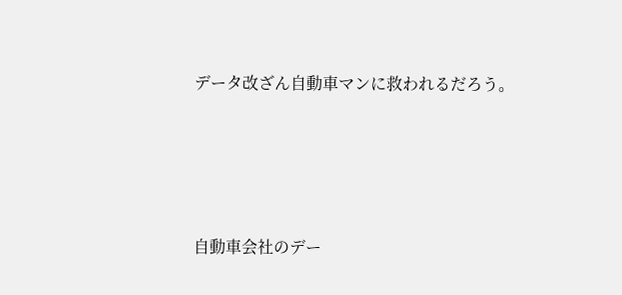データ改ざん自動車マンに救われるだろう。







自動車会社のデー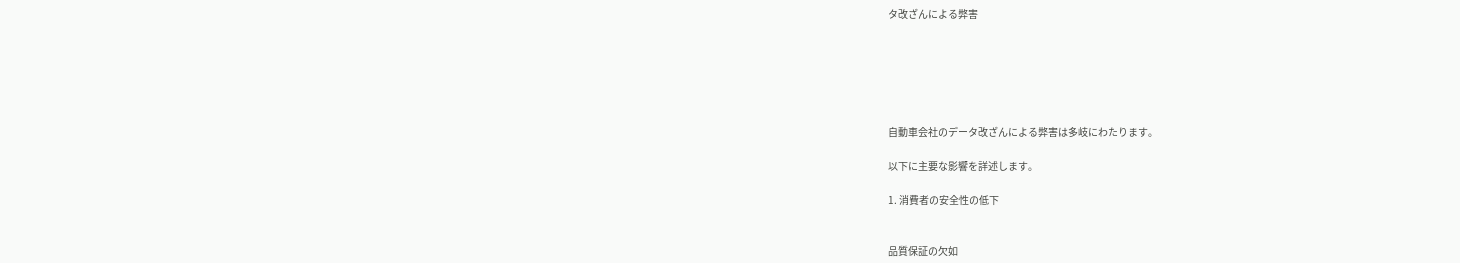タ改ざんによる弊害






自動車会社のデータ改ざんによる弊害は多岐にわたります。

以下に主要な影響を詳述します。

1. 消費者の安全性の低下


品質保証の欠如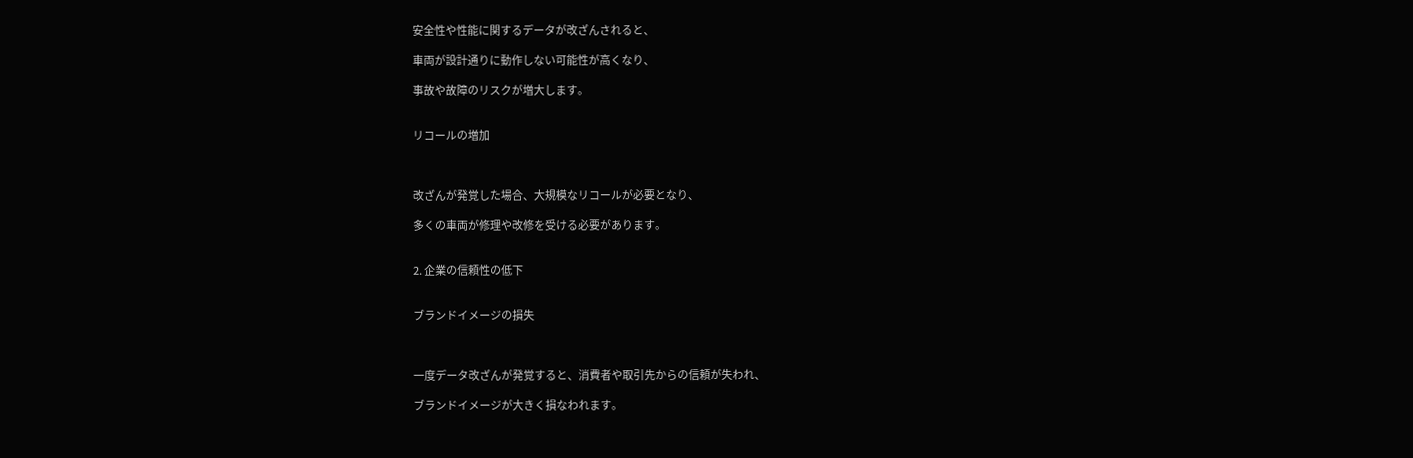安全性や性能に関するデータが改ざんされると、

車両が設計通りに動作しない可能性が高くなり、

事故や故障のリスクが増大します。


リコールの増加



改ざんが発覚した場合、大規模なリコールが必要となり、

多くの車両が修理や改修を受ける必要があります。


2. 企業の信頼性の低下


ブランドイメージの損失



一度データ改ざんが発覚すると、消費者や取引先からの信頼が失われ、

ブランドイメージが大きく損なわれます。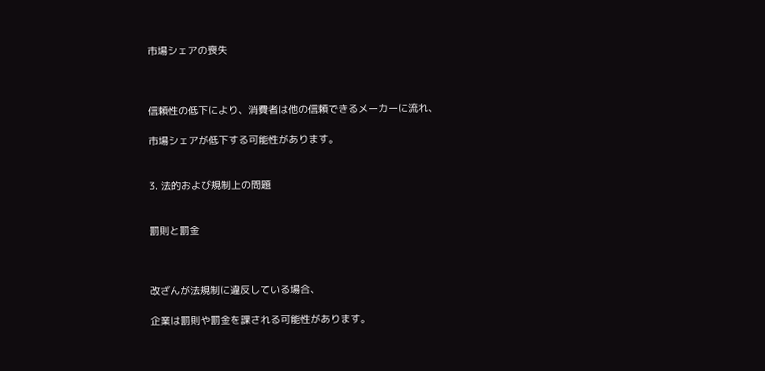市場シェアの喪失



信頼性の低下により、消費者は他の信頼できるメーカーに流れ、

市場シェアが低下する可能性があります。


3. 法的および規制上の問題


罰則と罰金



改ざんが法規制に違反している場合、

企業は罰則や罰金を課される可能性があります。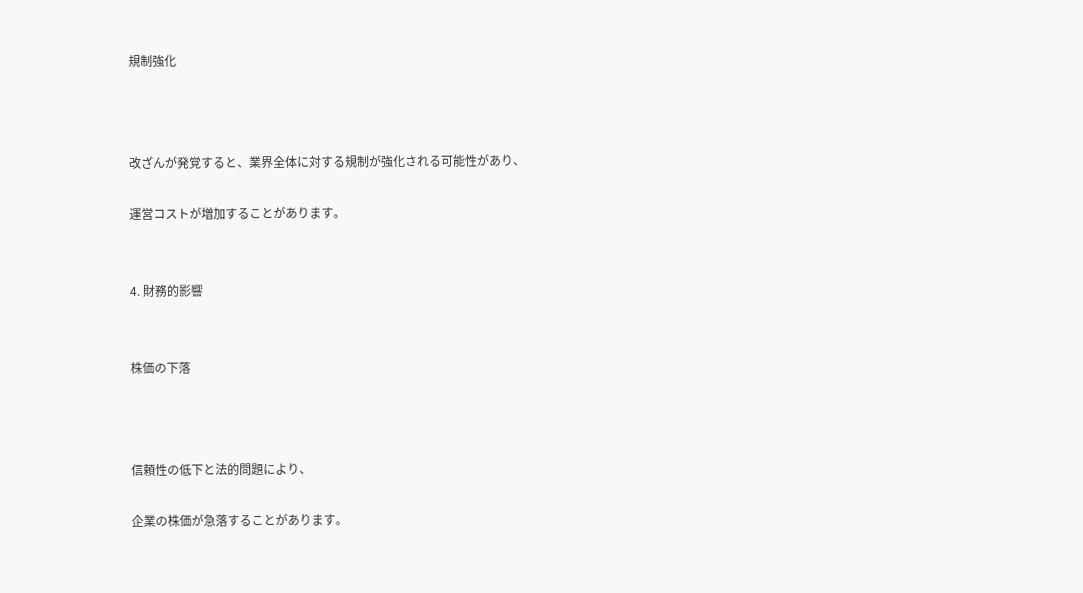規制強化



改ざんが発覚すると、業界全体に対する規制が強化される可能性があり、

運営コストが増加することがあります。


4. 財務的影響


株価の下落



信頼性の低下と法的問題により、

企業の株価が急落することがあります。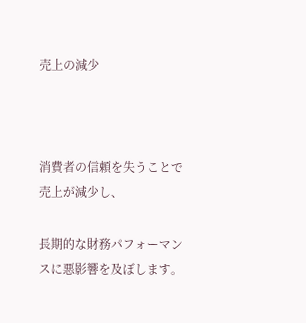売上の減少



消費者の信頼を失うことで売上が減少し、

長期的な財務パフォーマンスに悪影響を及ぼします。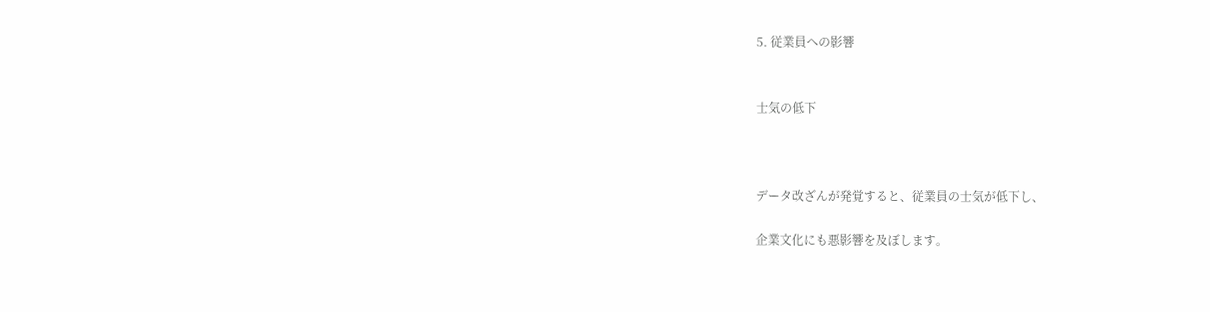5. 従業員への影響


士気の低下



データ改ざんが発覚すると、従業員の士気が低下し、

企業文化にも悪影響を及ぼします。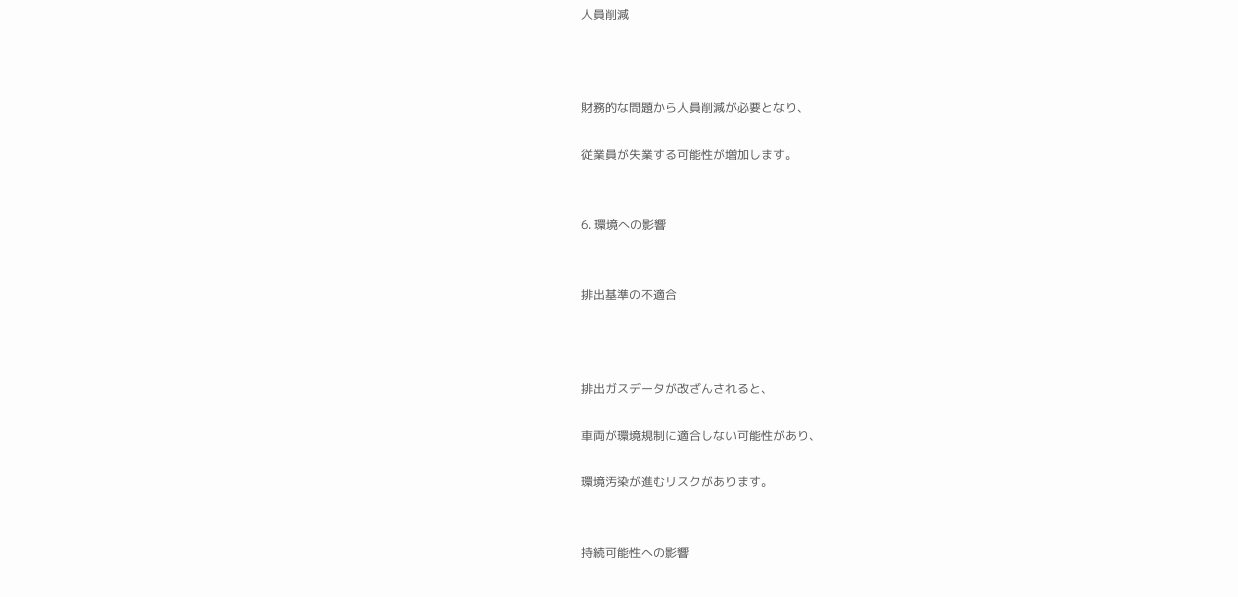人員削減



財務的な問題から人員削減が必要となり、

従業員が失業する可能性が増加します。


6. 環境への影響


排出基準の不適合



排出ガスデータが改ざんされると、

車両が環境規制に適合しない可能性があり、

環境汚染が進むリスクがあります。


持続可能性への影響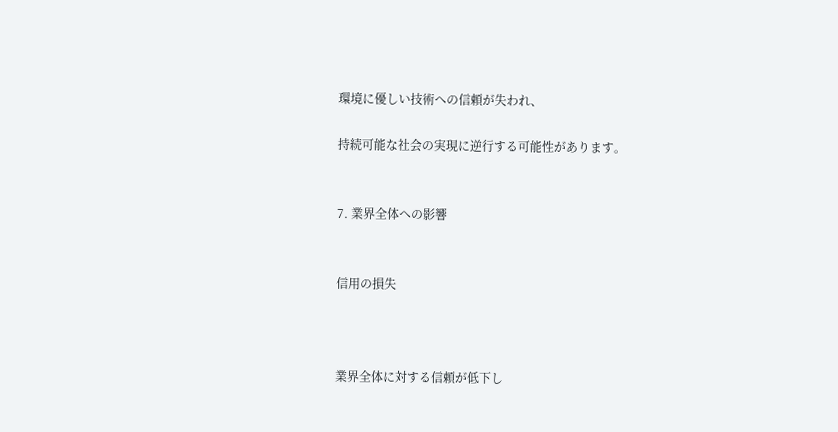環境に優しい技術への信頼が失われ、

持続可能な社会の実現に逆行する可能性があります。


7. 業界全体への影響


信用の損失



業界全体に対する信頼が低下し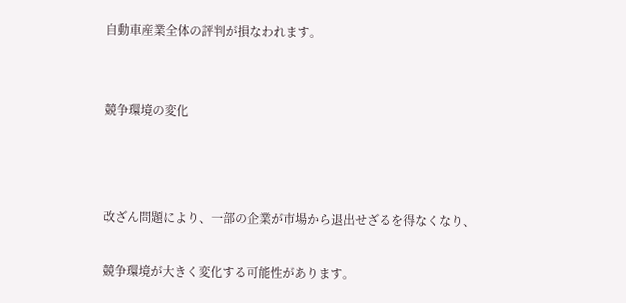自動車産業全体の評判が損なわれます。


競争環境の変化



改ざん問題により、一部の企業が市場から退出せざるを得なくなり、

競争環境が大きく変化する可能性があります。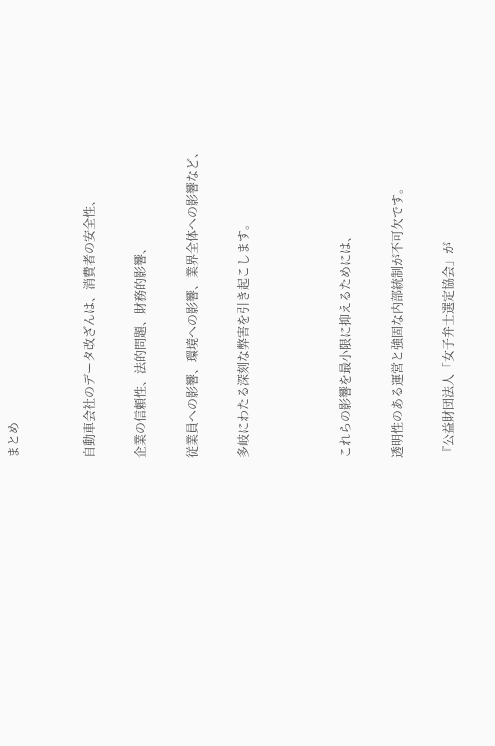まとめ


自動車会社のデータ改ざんは、消費者の安全性、

企業の信頼性、法的問題、財務的影響、

従業員への影響、環境への影響、業界全体への影響など、

多岐にわたる深刻な弊害を引き起こします。



これらの影響を最小限に抑えるためには、

透明性のある運営と強固な内部統制が不可欠です。

『公益財団法人「女子弁士選定協会」が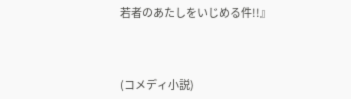若者のあたしをいじめる件!!』



(コメディ小説)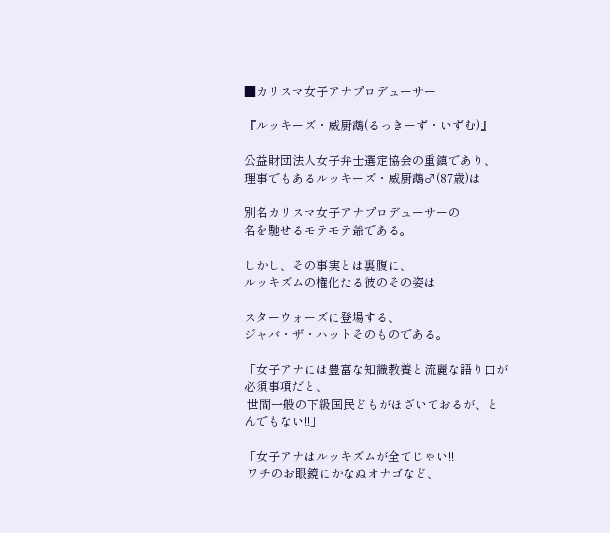■カリスマ女子アナプロデューサー

『ルッキーズ・威厨鵡(るっきーず・いずむ)』

公益財団法人女子弁士選定協会の重鎮であり、
理事でもあるルッキーズ・威厨鵡♂(87歳)は

別名カリスマ女子アナプロデューサーの
名を馳せるモテモテ爺である。

しかし、その事実とは裏腹に、
ルッキズムの権化たる彼のその姿は

スターウォーズに登場する、
ジャバ・ザ・ハットそのものである。

「女子アナには豊富な知識教養と流麗な語り口が必須事項だと、
 世間一般の下級国民どもがほざいておるが、とんでもない!!」

「女子アナはルッキズムが全てじゃい!!
 ワチのお眼鏡にかなぬオナゴなど、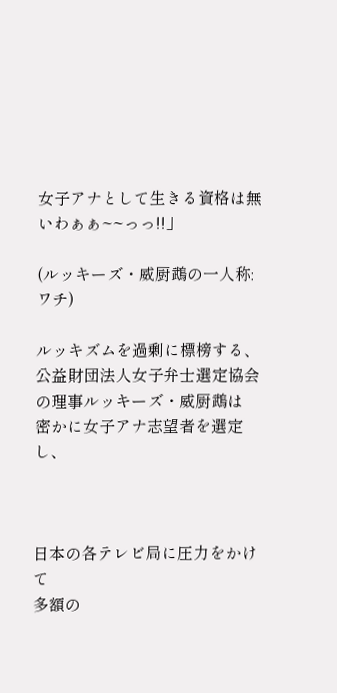女子アナとして生きる資格は無いわぁぁ~~っっ!!」

(ルッキーズ・威厨鵡の一人称:ワチ)

ルッキズムを過剰に標榜する、
公益財団法人女子弁士選定協会の理事ルッキーズ・威厨鵡は
密かに女子アナ志望者を選定し、



日本の各テレビ局に圧力をかけて
多額の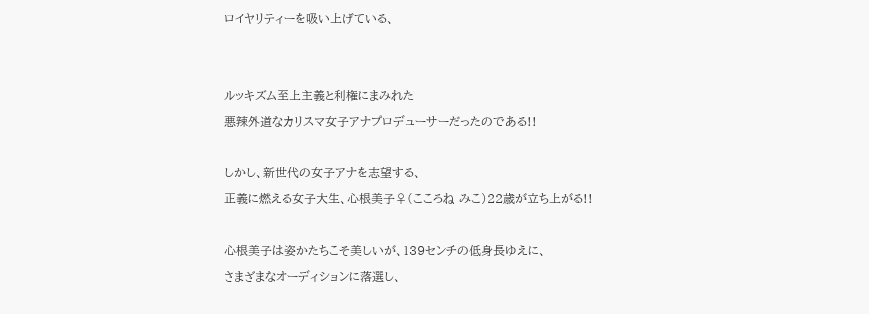ロイヤリティーを吸い上げている、


ルッキズム至上主義と利権にまみれた
悪辣外道なカリスマ女子アナプロデューサーだったのである!!

しかし、新世代の女子アナを志望する、
正義に燃える女子大生、心根美子♀(こころね みこ)22歳が立ち上がる!!

心根美子は姿かたちこそ美しいが、139センチの低身長ゆえに、
さまざまなオーディションに落選し、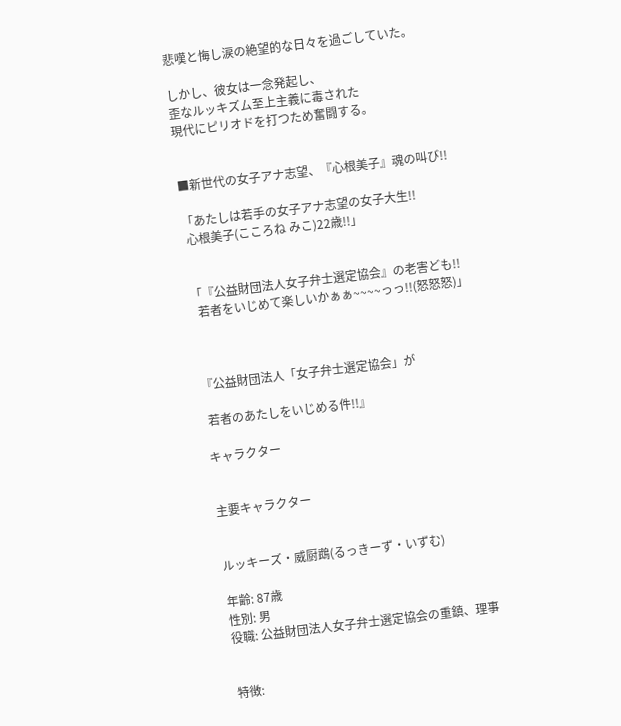悲嘆と悔し涙の絶望的な日々を過ごしていた。

しかし、彼女は一念発起し、
歪なルッキズム至上主義に毒された
現代にピリオドを打つため奮闘する。


■新世代の女子アナ志望、『心根美子』魂の叫び!!

「あたしは若手の女子アナ志望の女子大生!!
 心根美子(こころね みこ)22歳!!」


「『公益財団法人女子弁士選定協会』の老害ども!!
  若者をいじめて楽しいかぁぁ~~~~っっ!!(怒怒怒)」



『公益財団法人「女子弁士選定協会」が

 若者のあたしをいじめる件!!』

キャラクター


主要キャラクター


ルッキーズ・威厨鵡(るっきーず・いずむ)

年齢: 87歳
性別: 男
役職: 公益財団法人女子弁士選定協会の重鎮、理事


特徴: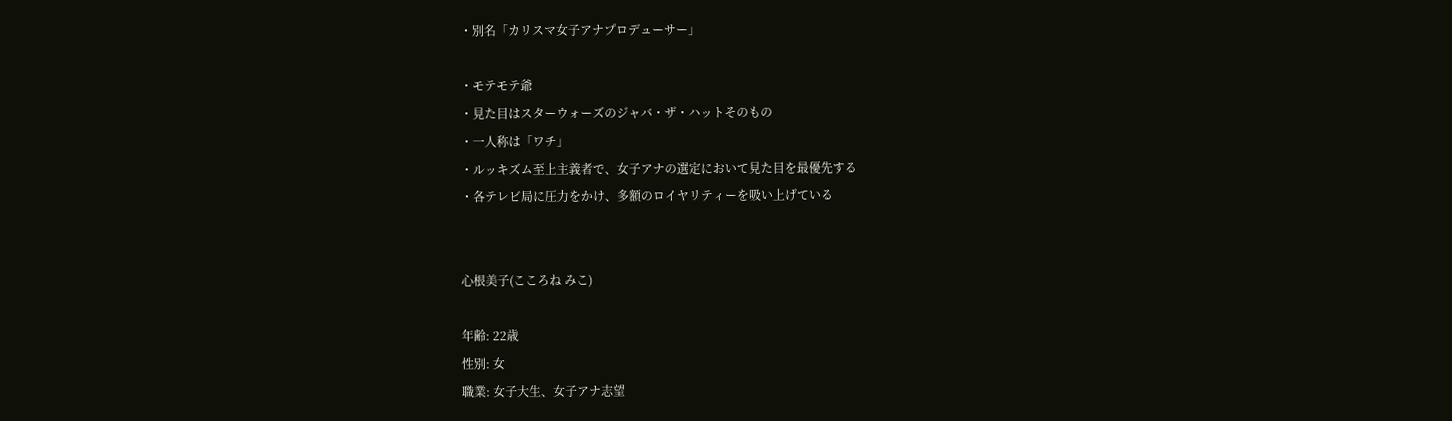・別名「カリスマ女子アナプロデューサー」

・モテモテ爺
・見た目はスターウォーズのジャバ・ザ・ハットそのもの
・一人称は「ワチ」
・ルッキズム至上主義者で、女子アナの選定において見た目を最優先する
・各テレビ局に圧力をかけ、多額のロイヤリティーを吸い上げている


心根美子(こころね みこ)

年齢: 22歳
性別: 女
職業: 女子大生、女子アナ志望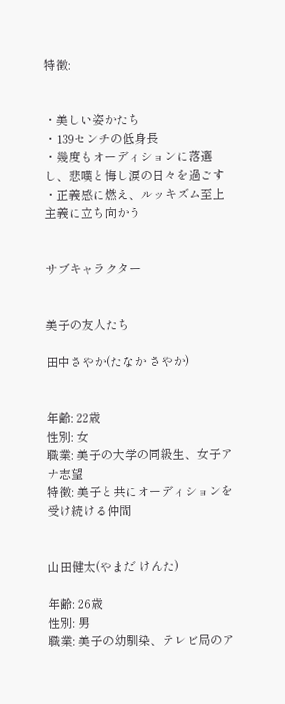特徴:


・美しい姿かたち
・139センチの低身長
・幾度もオーディションに落選し、悲嘆と悔し涙の日々を過ごす
・正義感に燃え、ルッキズム至上主義に立ち向かう


サブキャラクター


美子の友人たち

田中さやか(たなか さやか)


年齢: 22歳
性別: 女
職業: 美子の大学の同級生、女子アナ志望
特徴: 美子と共にオーディションを受け続ける仲間


山田健太(やまだ けんた)

年齢: 26歳
性別: 男
職業: 美子の幼馴染、テレビ局のア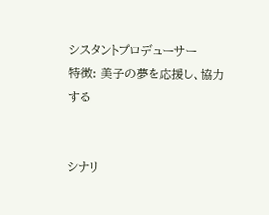シスタントプロデューサー
特徴: 美子の夢を応援し、協力する


シナリ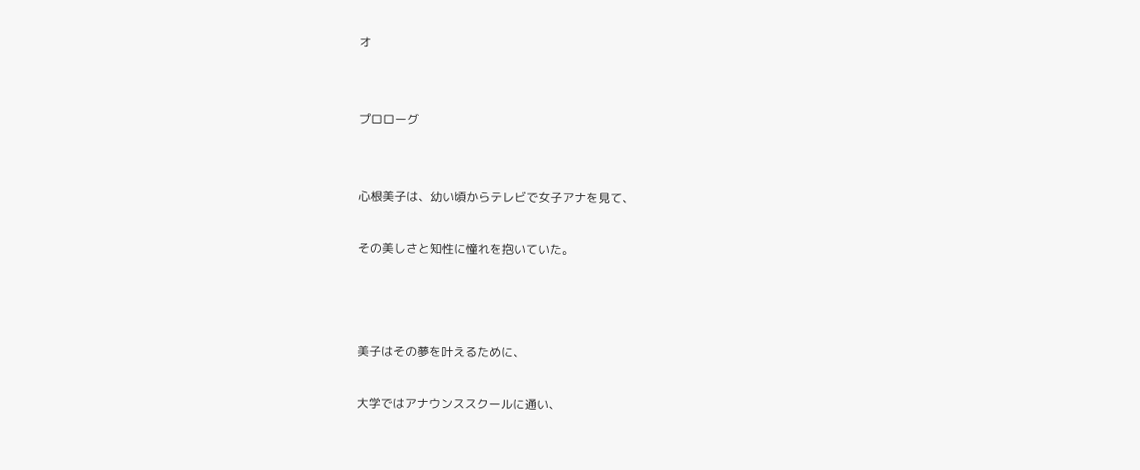オ


プロローグ


心根美子は、幼い頃からテレビで女子アナを見て、

その美しさと知性に憧れを抱いていた。



美子はその夢を叶えるために、

大学ではアナウンススクールに通い、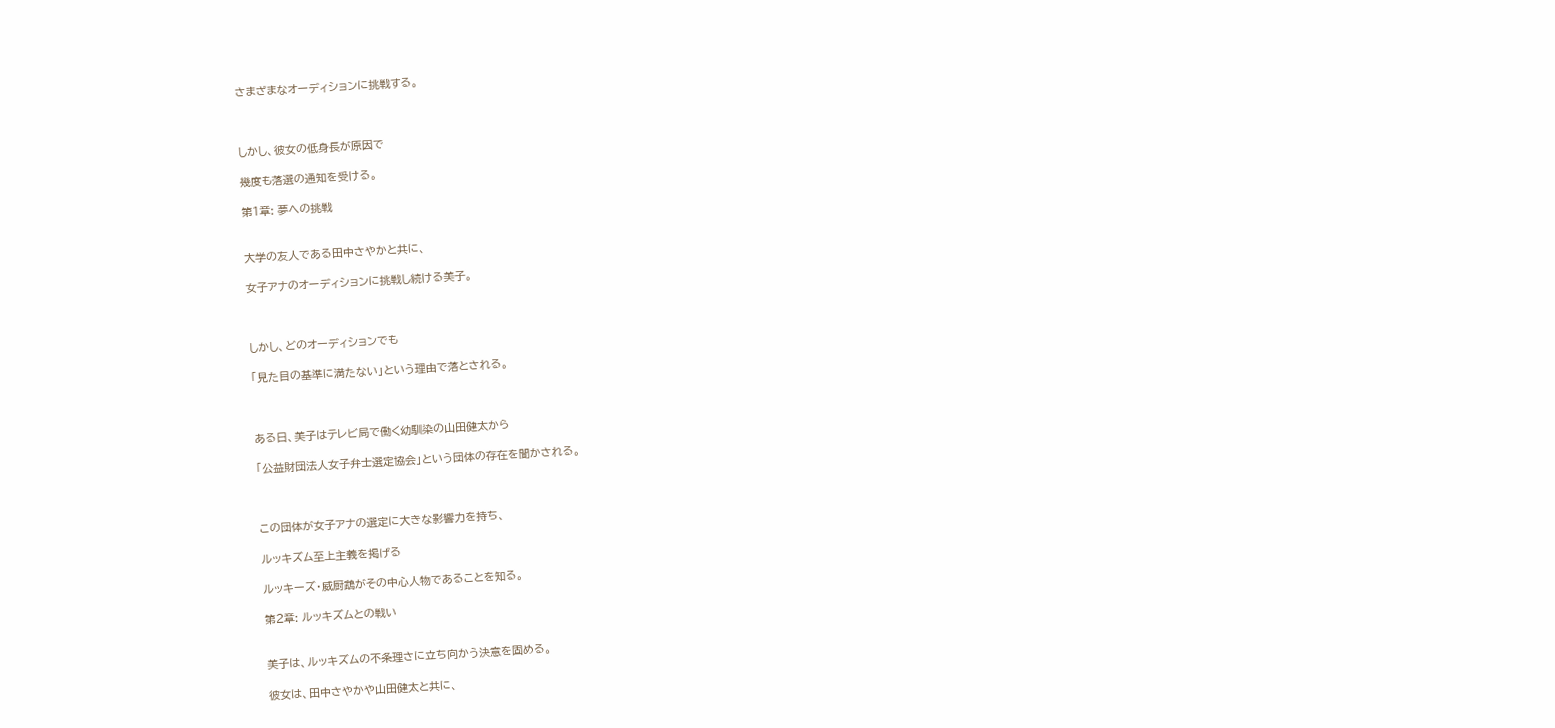さまざまなオーディションに挑戦する。



しかし、彼女の低身長が原因で

幾度も落選の通知を受ける。

第1章: 夢への挑戦


大学の友人である田中さやかと共に、

女子アナのオーディションに挑戦し続ける美子。



しかし、どのオーディションでも

「見た目の基準に満たない」という理由で落とされる。



ある日、美子はテレビ局で働く幼馴染の山田健太から

「公益財団法人女子弁士選定協会」という団体の存在を聞かされる。



この団体が女子アナの選定に大きな影響力を持ち、

ルッキズム至上主義を掲げる

ルッキーズ・威厨鵡がその中心人物であることを知る。

第2章: ルッキズムとの戦い


美子は、ルッキズムの不条理さに立ち向かう決意を固める。

彼女は、田中さやかや山田健太と共に、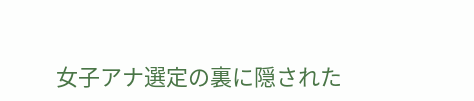女子アナ選定の裏に隠された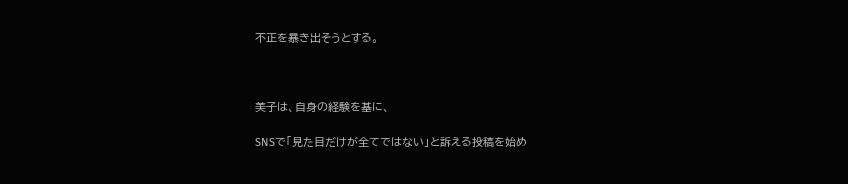不正を暴き出そうとする。



美子は、自身の経験を基に、

SNSで「見た目だけが全てではない」と訴える投稿を始め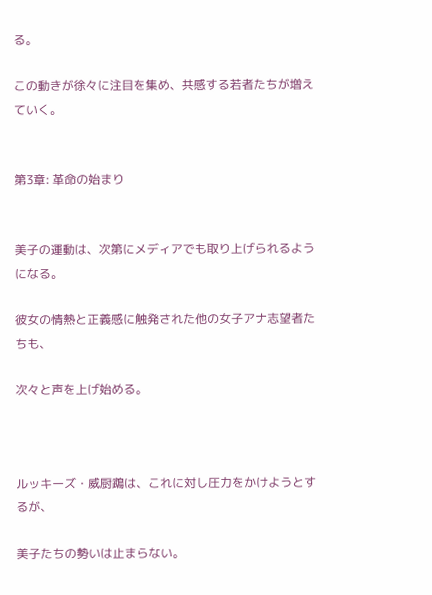る。

この動きが徐々に注目を集め、共感する若者たちが増えていく。


第3章: 革命の始まり


美子の運動は、次第にメディアでも取り上げられるようになる。

彼女の情熱と正義感に触発された他の女子アナ志望者たちも、

次々と声を上げ始める。



ルッキーズ・威厨鵡は、これに対し圧力をかけようとするが、

美子たちの勢いは止まらない。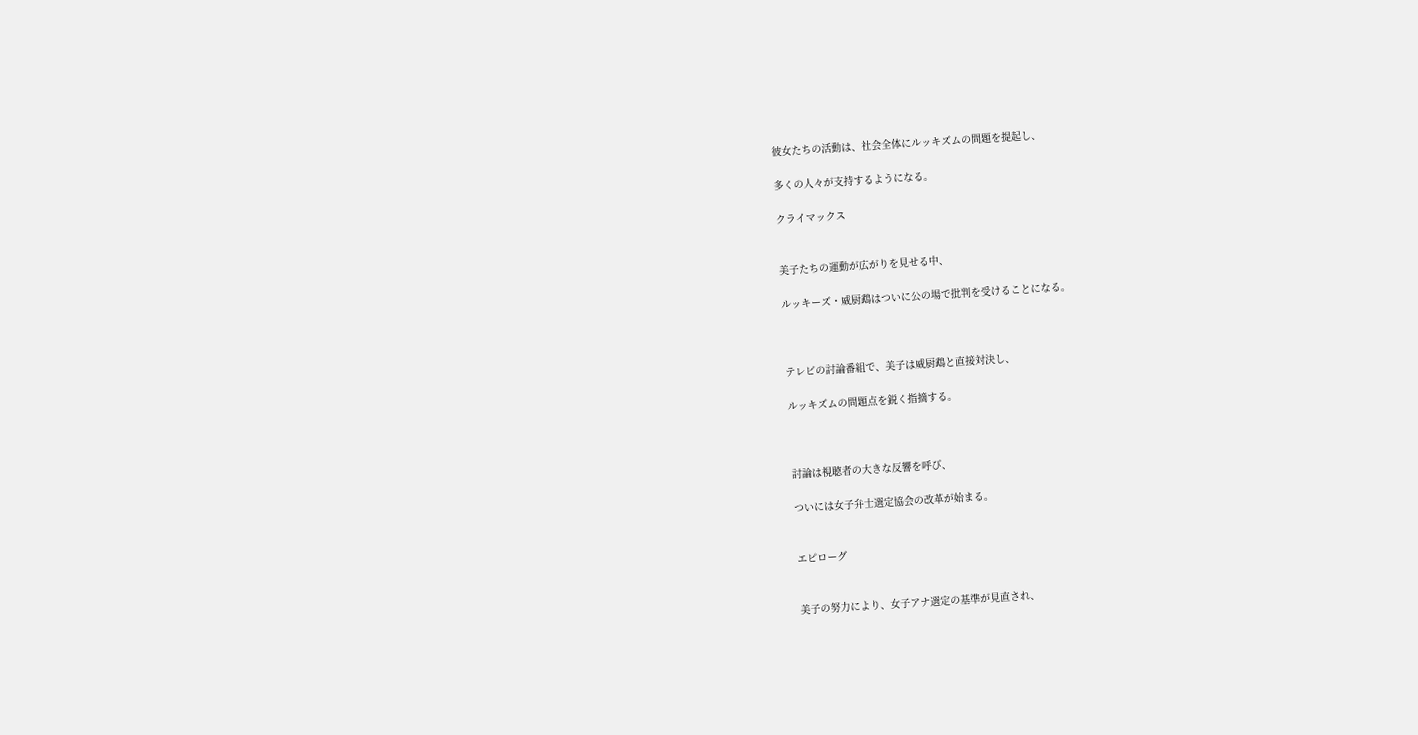彼女たちの活動は、社会全体にルッキズムの問題を提起し、

多くの人々が支持するようになる。

クライマックス


美子たちの運動が広がりを見せる中、

ルッキーズ・威厨鵡はついに公の場で批判を受けることになる。



テレビの討論番組で、美子は威厨鵡と直接対決し、

ルッキズムの問題点を鋭く指摘する。



討論は視聴者の大きな反響を呼び、

ついには女子弁士選定協会の改革が始まる。


エピローグ


美子の努力により、女子アナ選定の基準が見直され、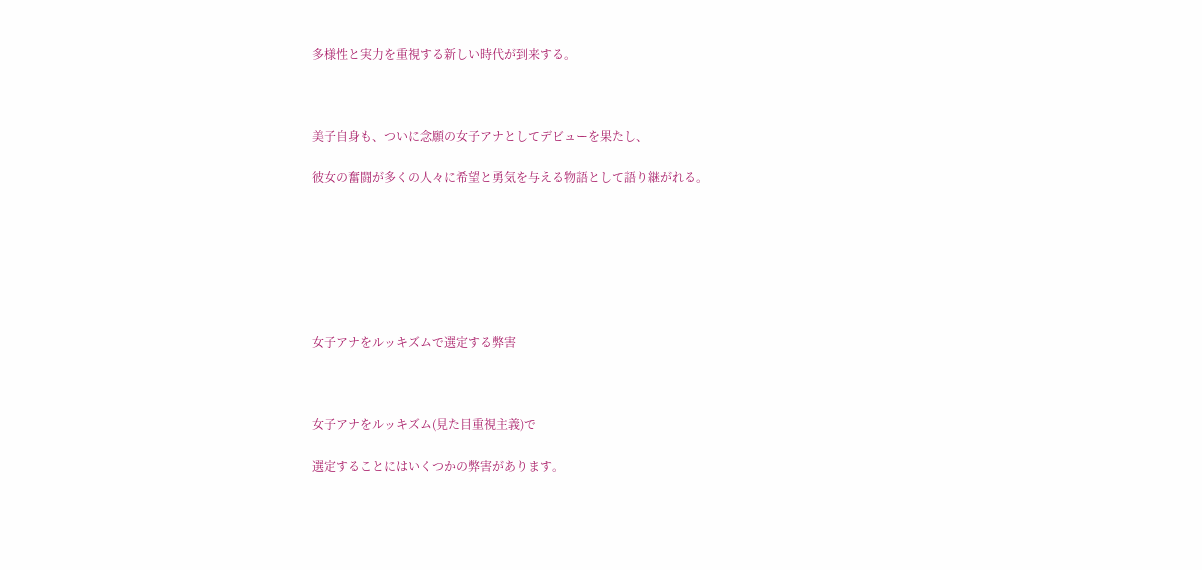多様性と実力を重視する新しい時代が到来する。



美子自身も、ついに念願の女子アナとしてデビューを果たし、

彼女の奮闘が多くの人々に希望と勇気を与える物語として語り継がれる。







女子アナをルッキズムで選定する弊害



女子アナをルッキズム(見た目重視主義)で

選定することにはいくつかの弊害があります。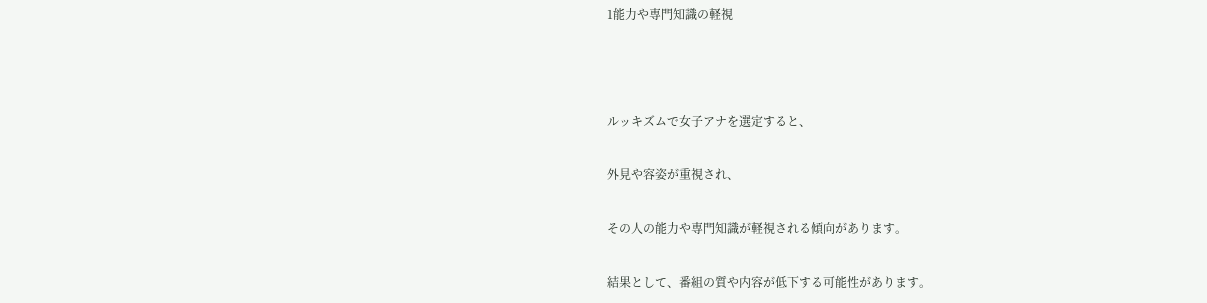1能力や専門知識の軽視



ルッキズムで女子アナを選定すると、

外見や容姿が重視され、

その人の能力や専門知識が軽視される傾向があります。

結果として、番組の質や内容が低下する可能性があります。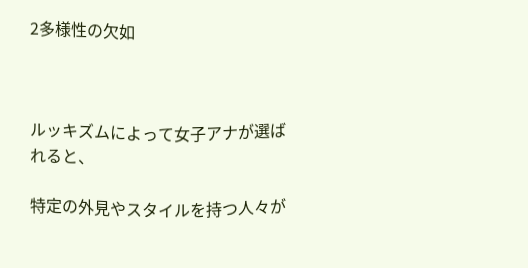2多様性の欠如



ルッキズムによって女子アナが選ばれると、

特定の外見やスタイルを持つ人々が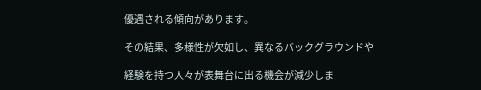優遇される傾向があります。

その結果、多様性が欠如し、異なるバックグラウンドや

経験を持つ人々が表舞台に出る機会が減少しま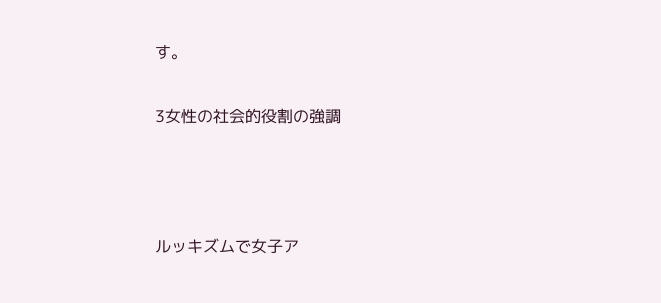す。

3女性の社会的役割の強調



ルッキズムで女子ア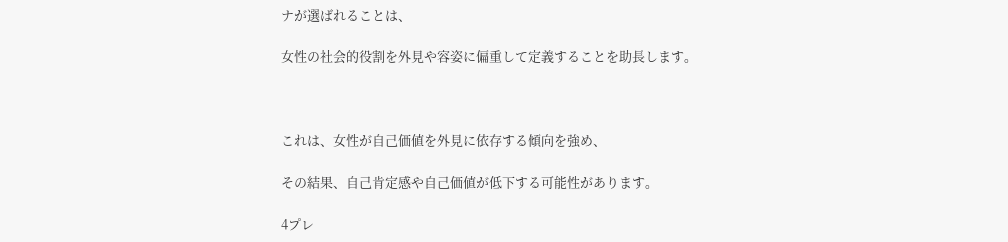ナが選ばれることは、

女性の社会的役割を外見や容姿に偏重して定義することを助長します。



これは、女性が自己価値を外見に依存する傾向を強め、

その結果、自己肯定感や自己価値が低下する可能性があります。

4プレ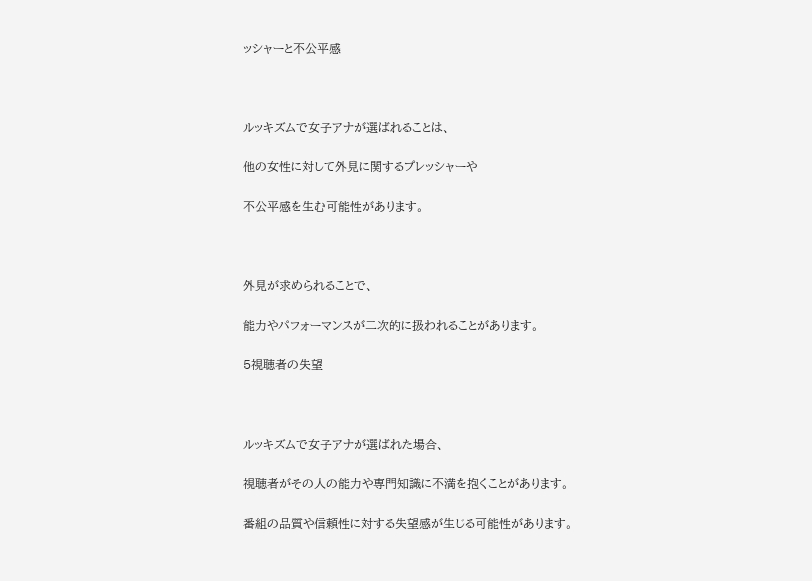ッシャーと不公平感



ルッキズムで女子アナが選ばれることは、

他の女性に対して外見に関するプレッシャーや

不公平感を生む可能性があります。



外見が求められることで、

能力やパフォーマンスが二次的に扱われることがあります。

5視聴者の失望



ルッキズムで女子アナが選ばれた場合、

視聴者がその人の能力や専門知識に不満を抱くことがあります。

番組の品質や信頼性に対する失望感が生じる可能性があります。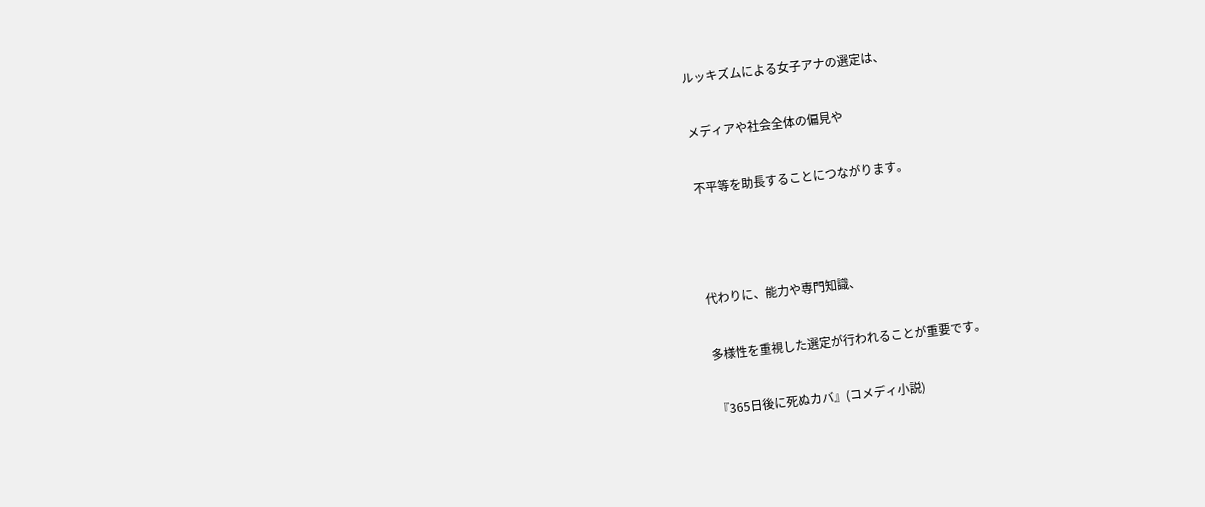ルッキズムによる女子アナの選定は、

メディアや社会全体の偏見や

不平等を助長することにつながります。



代わりに、能力や専門知識、

多様性を重視した選定が行われることが重要です。

『365日後に死ぬカバ』(コメディ小説)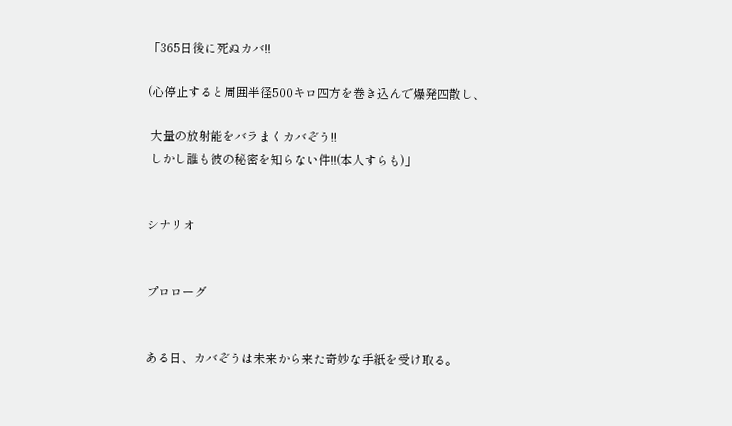「365日後に死ぬカバ!!

(心停止すると周囲半径500キロ四方を巻き込んで爆発四散し、

 大量の放射能をバラまくカバぞう!!
 しかし誰も彼の秘密を知らない件!!(本人すらも)」


シナリオ


プロローグ


ある日、カバぞうは未来から来た奇妙な手紙を受け取る。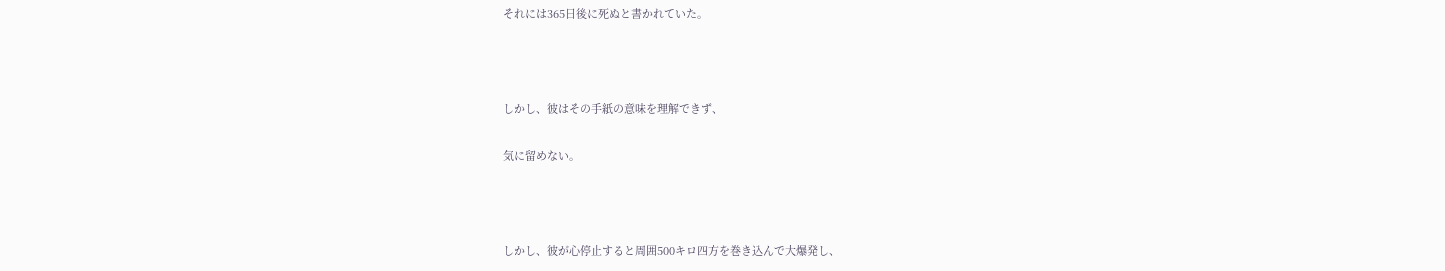それには365日後に死ぬと書かれていた。



しかし、彼はその手紙の意味を理解できず、

気に留めない。



しかし、彼が心停止すると周囲500キロ四方を巻き込んで大爆発し、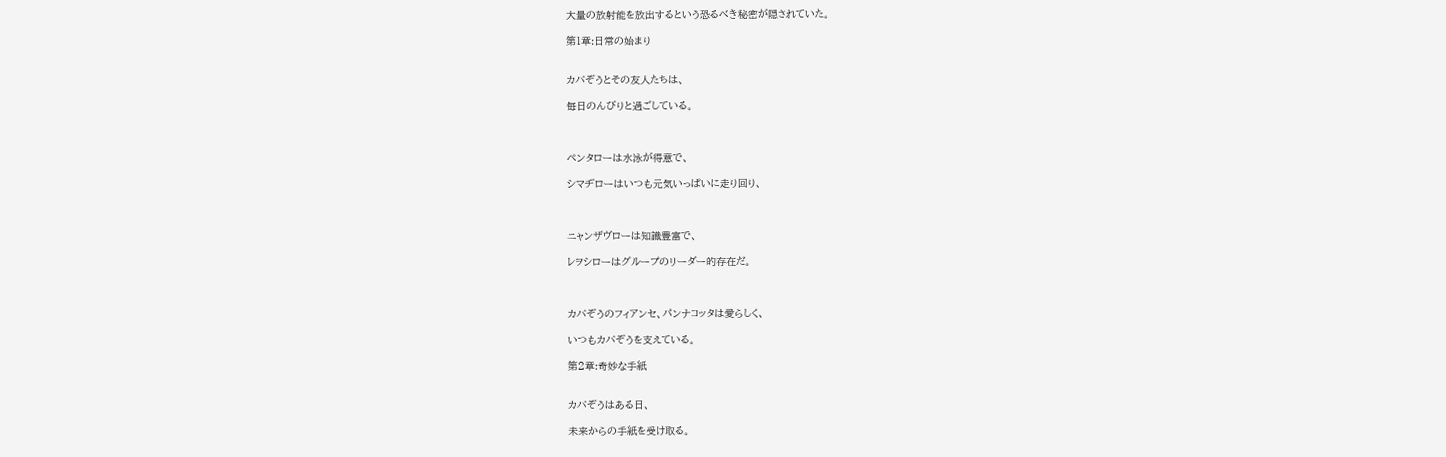大量の放射能を放出するという恐るべき秘密が隠されていた。

第1章:日常の始まり


カバぞうとその友人たちは、

毎日のんびりと過ごしている。



ペンタローは水泳が得意で、

シマヂローはいつも元気いっぱいに走り回り、



ニャンザヴローは知識豊富で、

レヲシローはグループのリーダー的存在だ。



カバぞうのフィアンセ、パンナコッタは愛らしく、

いつもカバぞうを支えている。

第2章:奇妙な手紙


カバぞうはある日、

未来からの手紙を受け取る。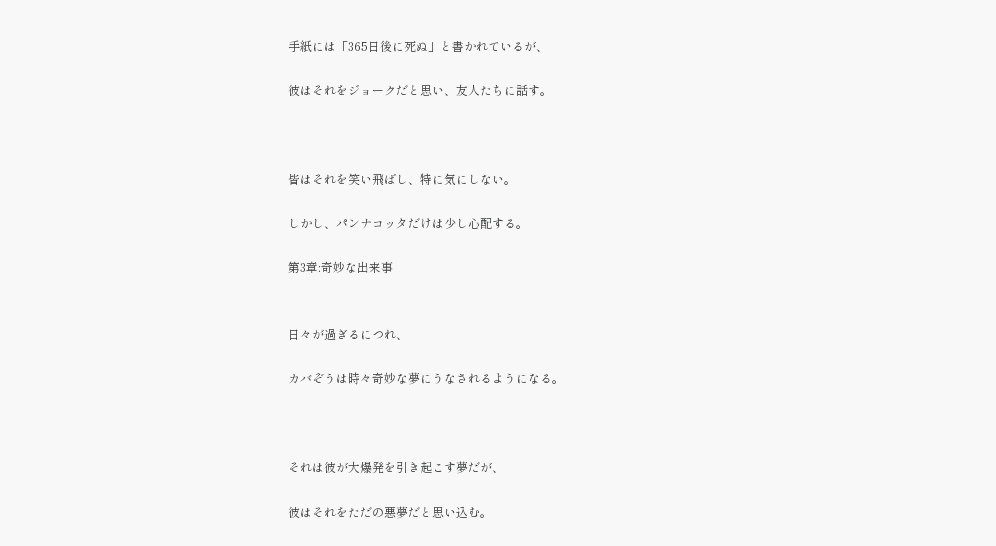手紙には「365日後に死ぬ」と書かれているが、

彼はそれをジョークだと思い、友人たちに話す。



皆はそれを笑い飛ばし、特に気にしない。

しかし、パンナコッタだけは少し心配する。

第3章:奇妙な出来事


日々が過ぎるにつれ、

カバぞうは時々奇妙な夢にうなされるようになる。



それは彼が大爆発を引き起こす夢だが、

彼はそれをただの悪夢だと思い込む。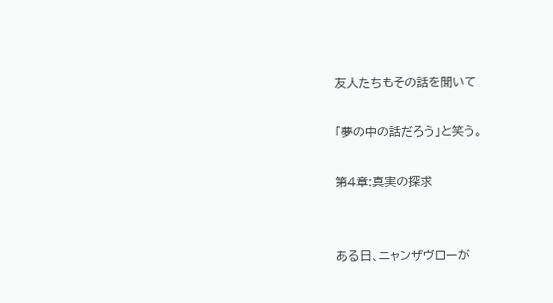友人たちもその話を聞いて

「夢の中の話だろう」と笑う。

第4章:真実の探求


ある日、ニャンザヴローが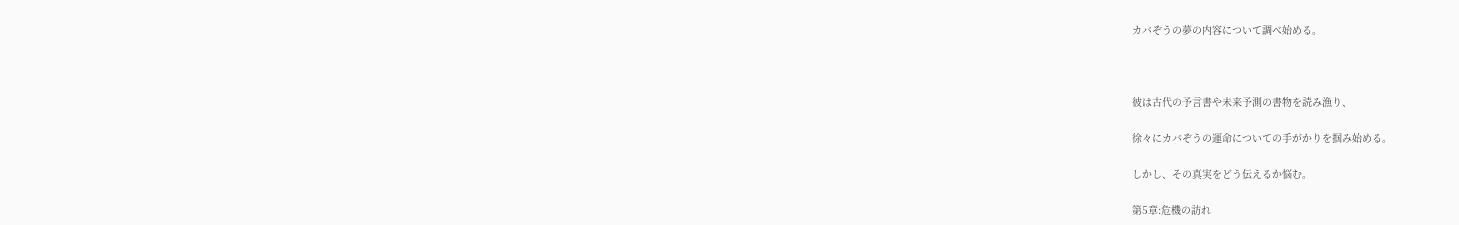カバぞうの夢の内容について調べ始める。



彼は古代の予言書や未来予測の書物を読み漁り、

徐々にカバぞうの運命についての手がかりを掴み始める。

しかし、その真実をどう伝えるか悩む。

第5章:危機の訪れ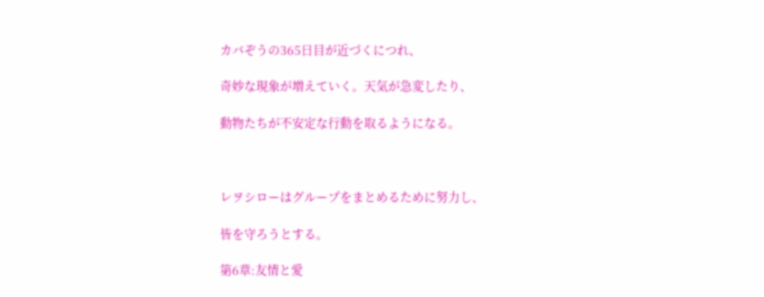カバぞうの365日目が近づくにつれ、

奇妙な現象が増えていく。天気が急変したり、

動物たちが不安定な行動を取るようになる。



レヲシローはグループをまとめるために努力し、

皆を守ろうとする。

第6章:友情と愛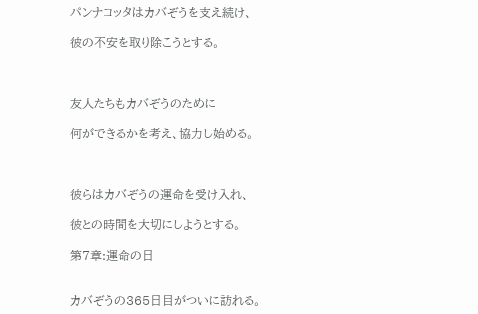パンナコッタはカバぞうを支え続け、

彼の不安を取り除こうとする。



友人たちもカバぞうのために

何ができるかを考え、協力し始める。



彼らはカバぞうの運命を受け入れ、

彼との時間を大切にしようとする。

第7章:運命の日


カバぞうの365日目がついに訪れる。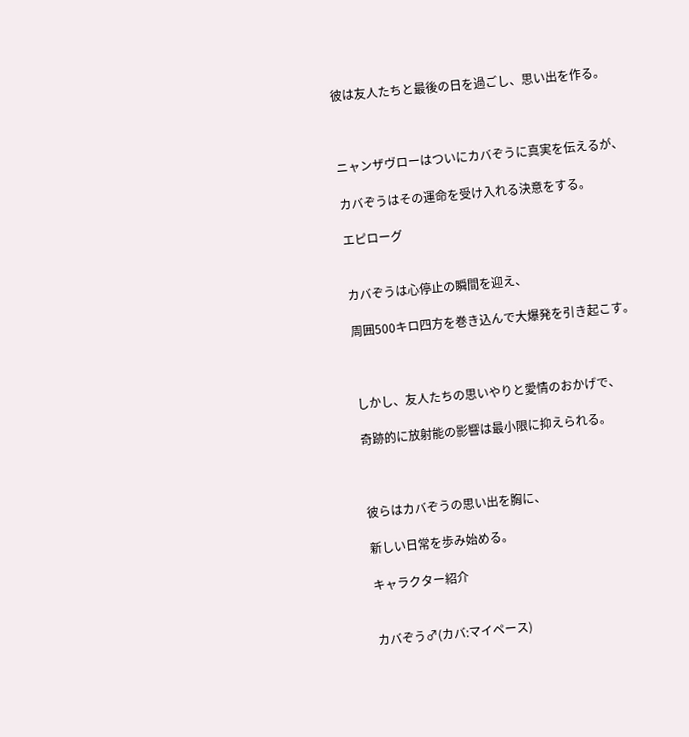彼は友人たちと最後の日を過ごし、思い出を作る。



ニャンザヴローはついにカバぞうに真実を伝えるが、

カバぞうはその運命を受け入れる決意をする。

エピローグ


カバぞうは心停止の瞬間を迎え、

周囲500キロ四方を巻き込んで大爆発を引き起こす。



しかし、友人たちの思いやりと愛情のおかげで、

奇跡的に放射能の影響は最小限に抑えられる。



彼らはカバぞうの思い出を胸に、

新しい日常を歩み始める。

キャラクター紹介


カバぞう♂(カバ:マイペース)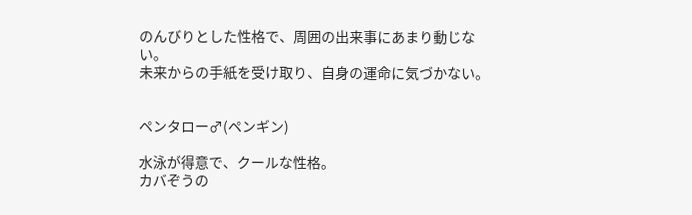のんびりとした性格で、周囲の出来事にあまり動じない。
未来からの手紙を受け取り、自身の運命に気づかない。


ペンタロー♂(ペンギン)

水泳が得意で、クールな性格。
カバぞうの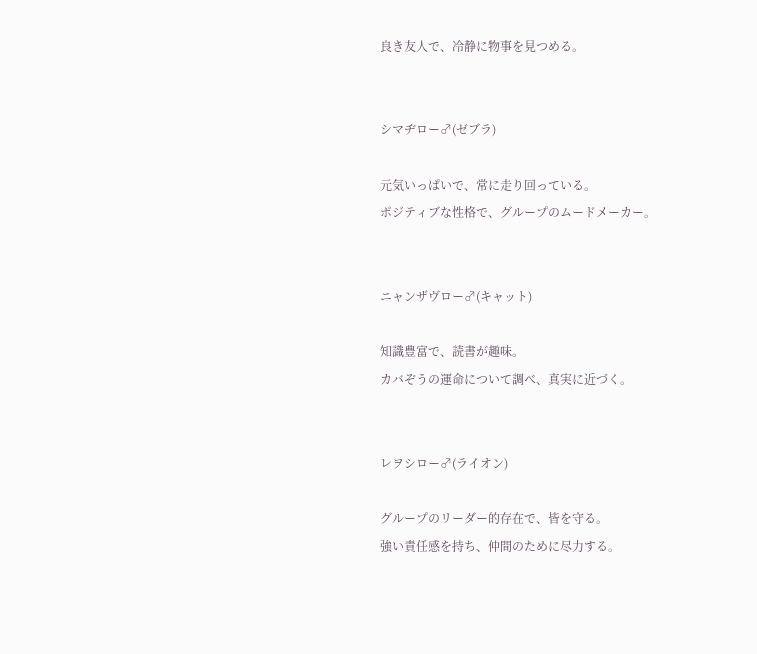良き友人で、冷静に物事を見つめる。


シマヂロー♂(ゼブラ)

元気いっぱいで、常に走り回っている。
ポジティブな性格で、グループのムードメーカー。


ニャンザヴロー♂(キャット)

知識豊富で、読書が趣味。
カバぞうの運命について調べ、真実に近づく。


レヲシロー♂(ライオン)

グループのリーダー的存在で、皆を守る。
強い責任感を持ち、仲間のために尽力する。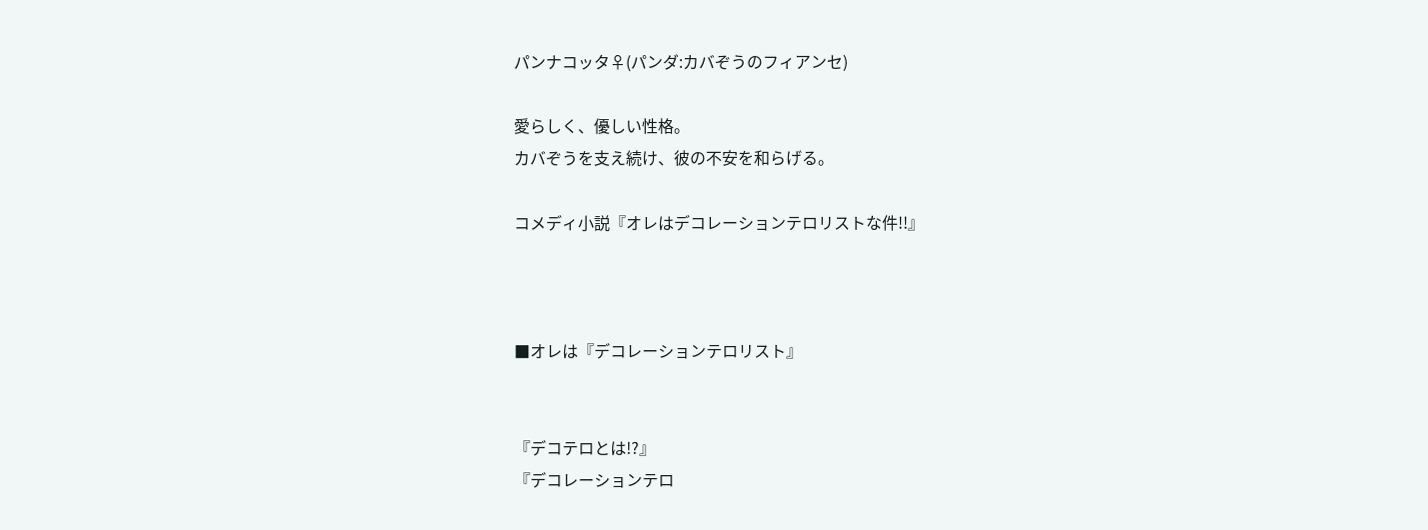パンナコッタ♀(パンダ:カバぞうのフィアンセ)

愛らしく、優しい性格。
カバぞうを支え続け、彼の不安を和らげる。

コメディ小説『オレはデコレーションテロリストな件!!』



■オレは『デコレーションテロリスト』


『デコテロとは!?』
『デコレーションテロ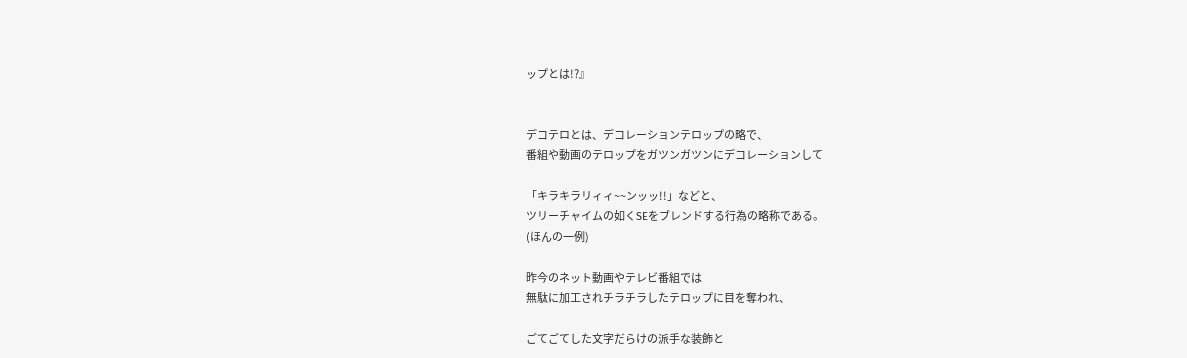ップとは!?』


デコテロとは、デコレーションテロップの略で、
番組や動画のテロップをガツンガツンにデコレーションして

「キラキラリィィ~~ンッッ!!」などと、
ツリーチャイムの如くSEをブレンドする行為の略称である。
(ほんの一例)

昨今のネット動画やテレビ番組では
無駄に加工されチラチラしたテロップに目を奪われ、

ごてごてした文字だらけの派手な装飾と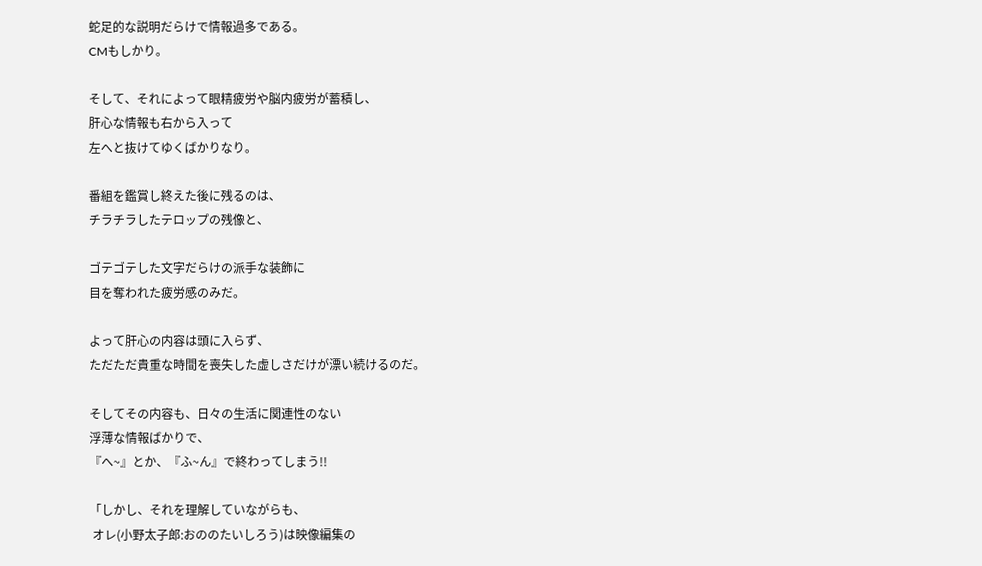蛇足的な説明だらけで情報過多である。
CMもしかり。

そして、それによって眼精疲労や脳内疲労が蓄積し、
肝心な情報も右から入って
左へと抜けてゆくばかりなり。

番組を鑑賞し終えた後に残るのは、
チラチラしたテロップの残像と、

ゴテゴテした文字だらけの派手な装飾に
目を奪われた疲労感のみだ。

よって肝心の内容は頭に入らず、
ただただ貴重な時間を喪失した虚しさだけが漂い続けるのだ。

そしてその内容も、日々の生活に関連性のない
浮薄な情報ばかりで、
『へ~』とか、『ふ~ん』で終わってしまう!!

「しかし、それを理解していながらも、
 オレ(小野太子郎:おののたいしろう)は映像編集の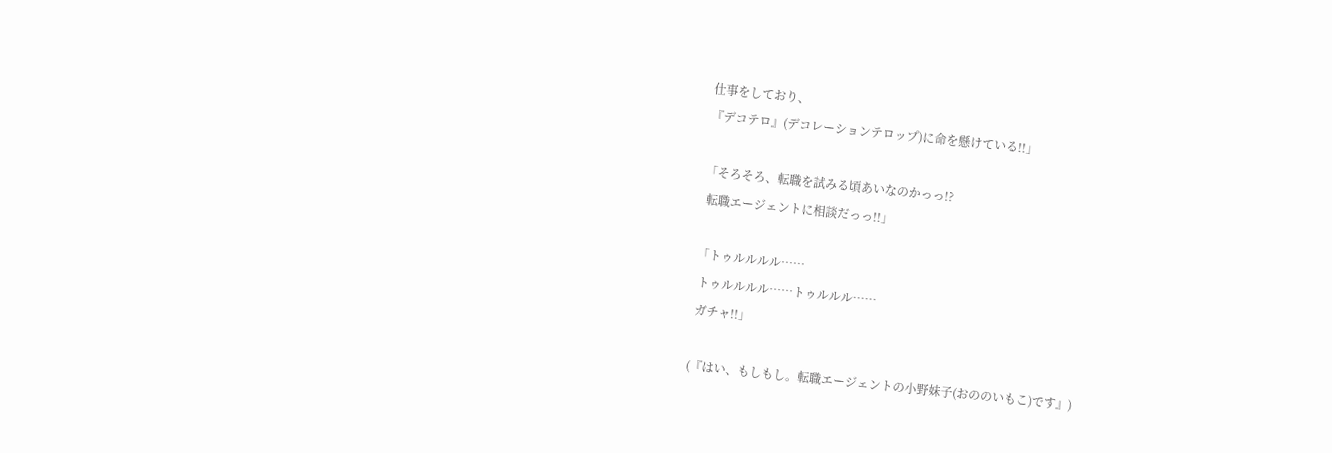仕事をしており、
『デコテロ』(デコレーションテロップ)に命を懸けている!!」

「そろそろ、転職を試みる頃あいなのかっっ!?
 転職エージェントに相談だっっ!!」

「トゥルルルル……
 トゥルルルル……トゥルルル……
 ガチャ!!」

(『はい、もしもし。転職エージェントの小野妹子(おののいもこ)です』)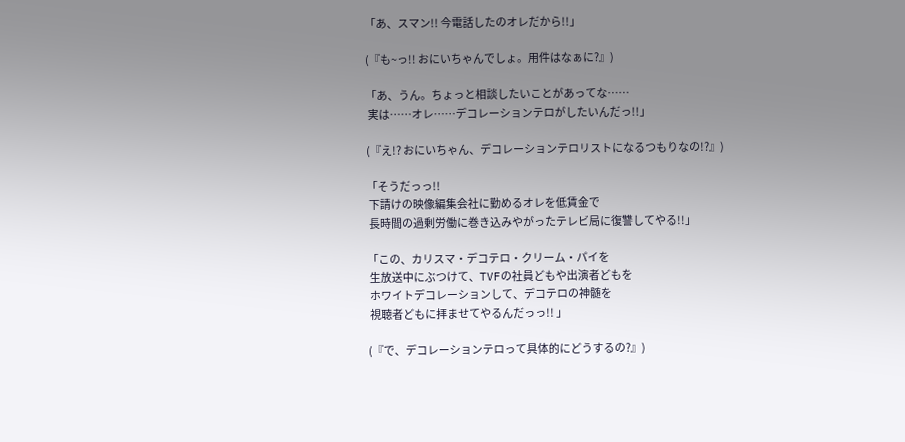「あ、スマン!! 今電話したのオレだから!!」

(『も~っ!! おにいちゃんでしょ。用件はなぁに?』)

「あ、うん。ちょっと相談したいことがあってな……
 実は……オレ……デコレーションテロがしたいんだっ!!」

(『え!? おにいちゃん、デコレーションテロリストになるつもりなの!?』)

「そうだっっ!!
 下請けの映像編集会社に勤めるオレを低賃金で
 長時間の過剰労働に巻き込みやがったテレビ局に復讐してやる!!」

「この、カリスマ・デコテロ・クリーム・パイを
 生放送中にぶつけて、TVFの社員どもや出演者どもを
 ホワイトデコレーションして、デコテロの神髄を
 視聴者どもに拝ませてやるんだっっ!! 」

(『で、デコレーションテロって具体的にどうするの?』)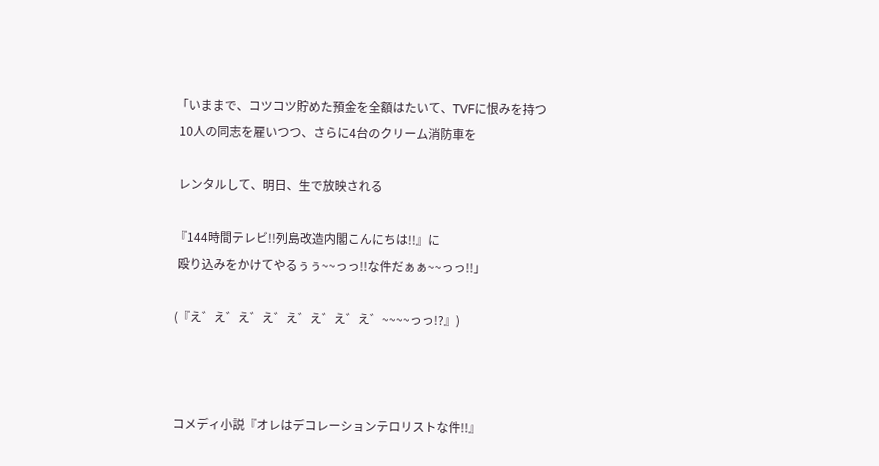「いままで、コツコツ貯めた預金を全額はたいて、TVFに恨みを持つ
 10人の同志を雇いつつ、さらに4台のクリーム消防車を

 レンタルして、明日、生で放映される

『144時間テレビ!!列島改造内閣こんにちは!!』に
 殴り込みをかけてやるぅぅ~~っっ!!な件だぁぁ~~っっ!!」

(『え゛え゛え゛え゛え゛え゛え゛え゛~~~~っっ!?』)



コメディ小説『オレはデコレーションテロリストな件!!』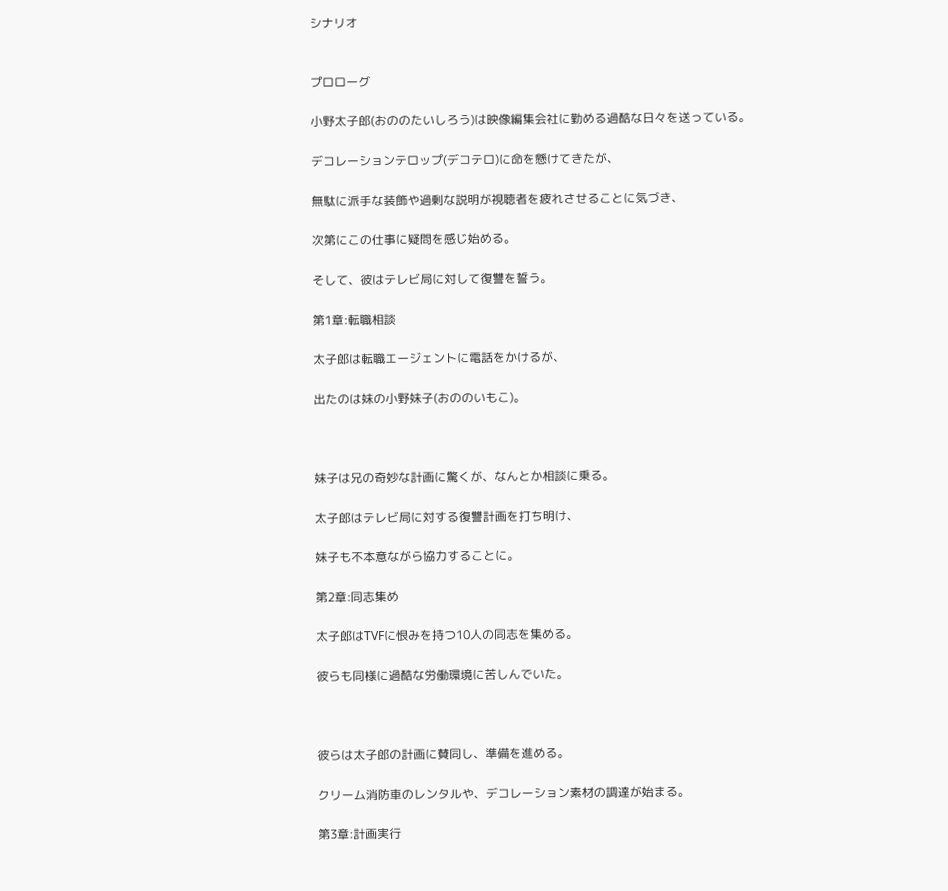シナリオ


プロローグ

小野太子郎(おののたいしろう)は映像編集会社に勤める過酷な日々を送っている。

デコレーションテロップ(デコテロ)に命を懸けてきたが、

無駄に派手な装飾や過剰な説明が視聴者を疲れさせることに気づき、

次第にこの仕事に疑問を感じ始める。

そして、彼はテレビ局に対して復讐を誓う。

第1章:転職相談

太子郎は転職エージェントに電話をかけるが、

出たのは妹の小野妹子(おののいもこ)。



妹子は兄の奇妙な計画に驚くが、なんとか相談に乗る。

太子郎はテレビ局に対する復讐計画を打ち明け、

妹子も不本意ながら協力することに。

第2章:同志集め

太子郎はTVFに恨みを持つ10人の同志を集める。

彼らも同様に過酷な労働環境に苦しんでいた。



彼らは太子郎の計画に賛同し、準備を進める。

クリーム消防車のレンタルや、デコレーション素材の調達が始まる。

第3章:計画実行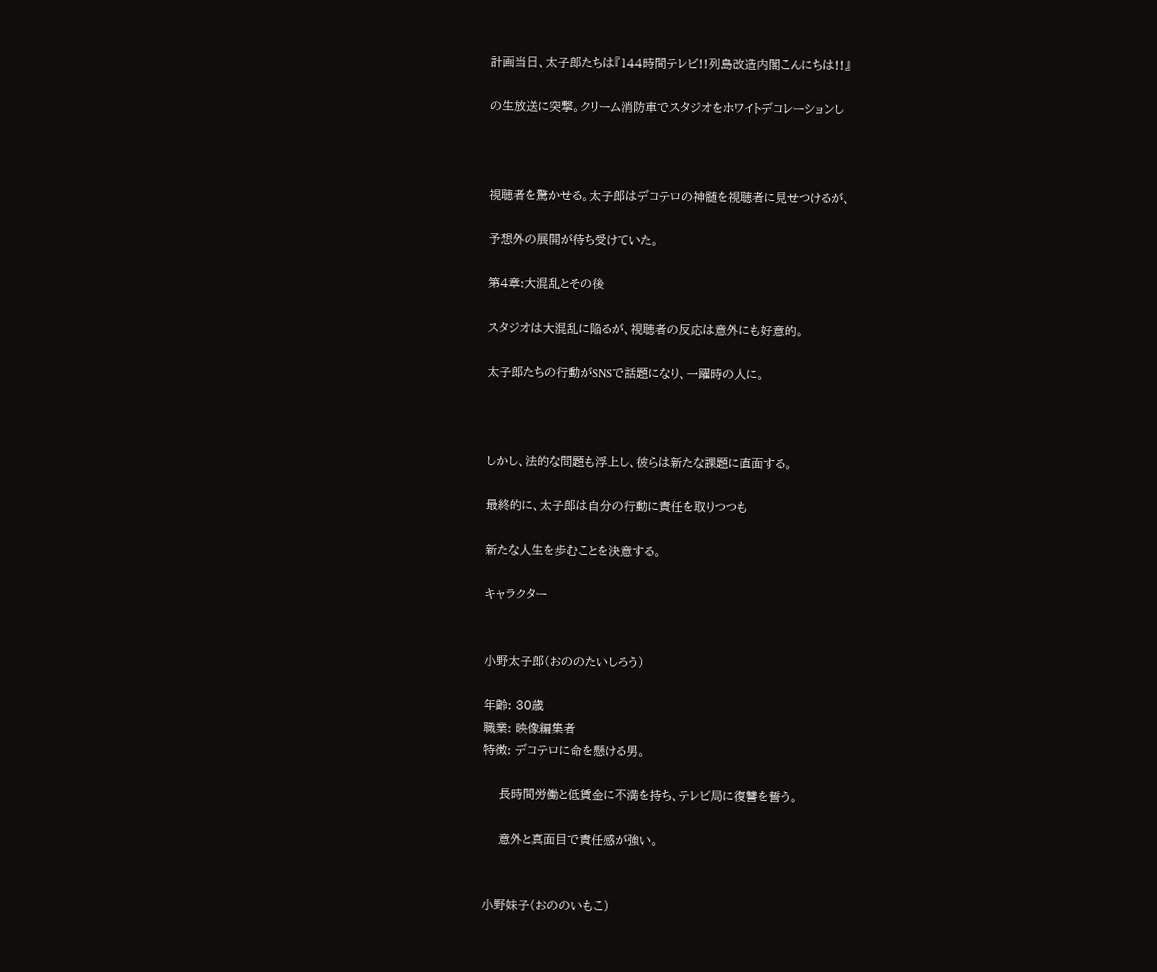計画当日、太子郎たちは『144時間テレビ!!列島改造内閣こんにちは!!』

の生放送に突撃。クリーム消防車でスタジオをホワイトデコレーションし



視聴者を驚かせる。太子郎はデコテロの神髄を視聴者に見せつけるが、

予想外の展開が待ち受けていた。

第4章:大混乱とその後

スタジオは大混乱に陥るが、視聴者の反応は意外にも好意的。

太子郎たちの行動がSNSで話題になり、一躍時の人に。



しかし、法的な問題も浮上し、彼らは新たな課題に直面する。

最終的に、太子郎は自分の行動に責任を取りつつも

新たな人生を歩むことを決意する。

キャラクター


小野太子郎(おののたいしろう)

年齢: 30歳
職業: 映像編集者
特徴: デコテロに命を懸ける男。

    長時間労働と低賃金に不満を持ち、テレビ局に復讐を誓う。

    意外と真面目で責任感が強い。


小野妹子(おののいもこ)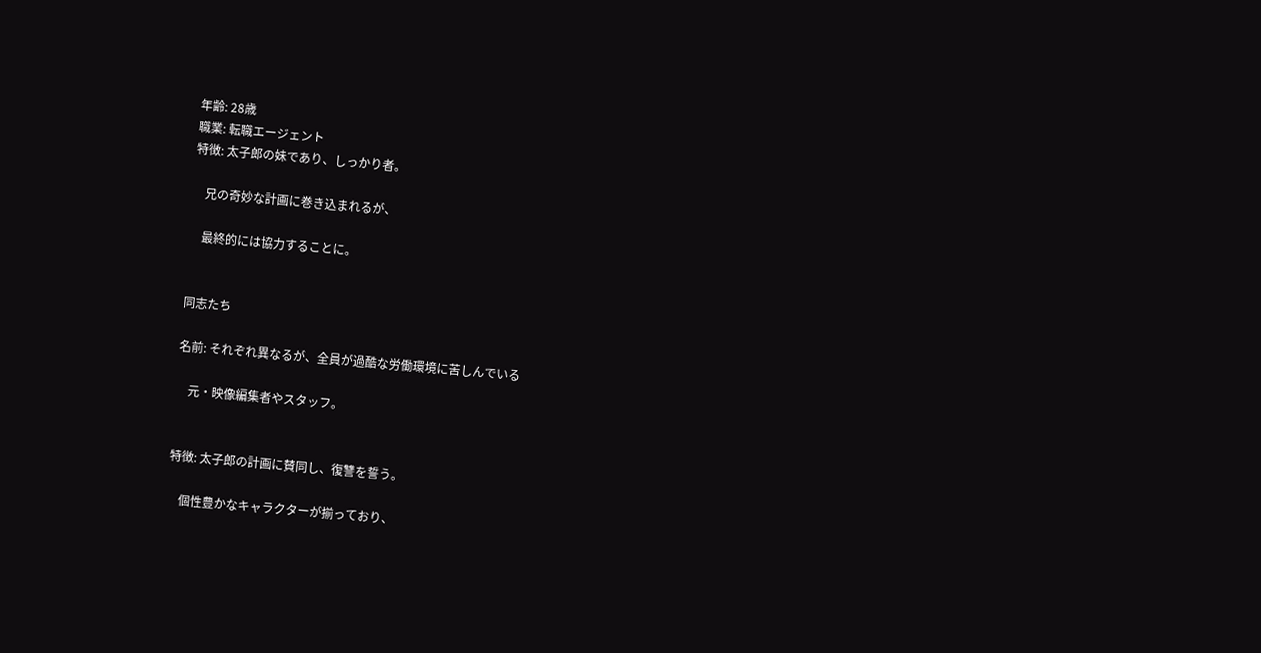年齢: 28歳
職業: 転職エージェント
特徴: 太子郎の妹であり、しっかり者。

    兄の奇妙な計画に巻き込まれるが、

    最終的には協力することに。


同志たち

名前: それぞれ異なるが、全員が過酷な労働環境に苦しんでいる

    元・映像編集者やスタッフ。


特徴: 太子郎の計画に賛同し、復讐を誓う。

    個性豊かなキャラクターが揃っており、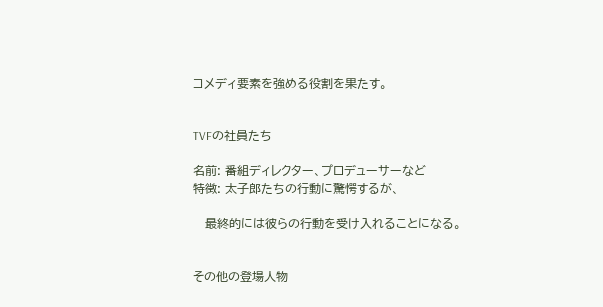コメディ要素を強める役割を果たす。


TVFの社員たち

名前: 番組ディレクター、プロデューサーなど
特徴: 太子郎たちの行動に驚愕するが、

   最終的には彼らの行動を受け入れることになる。


その他の登場人物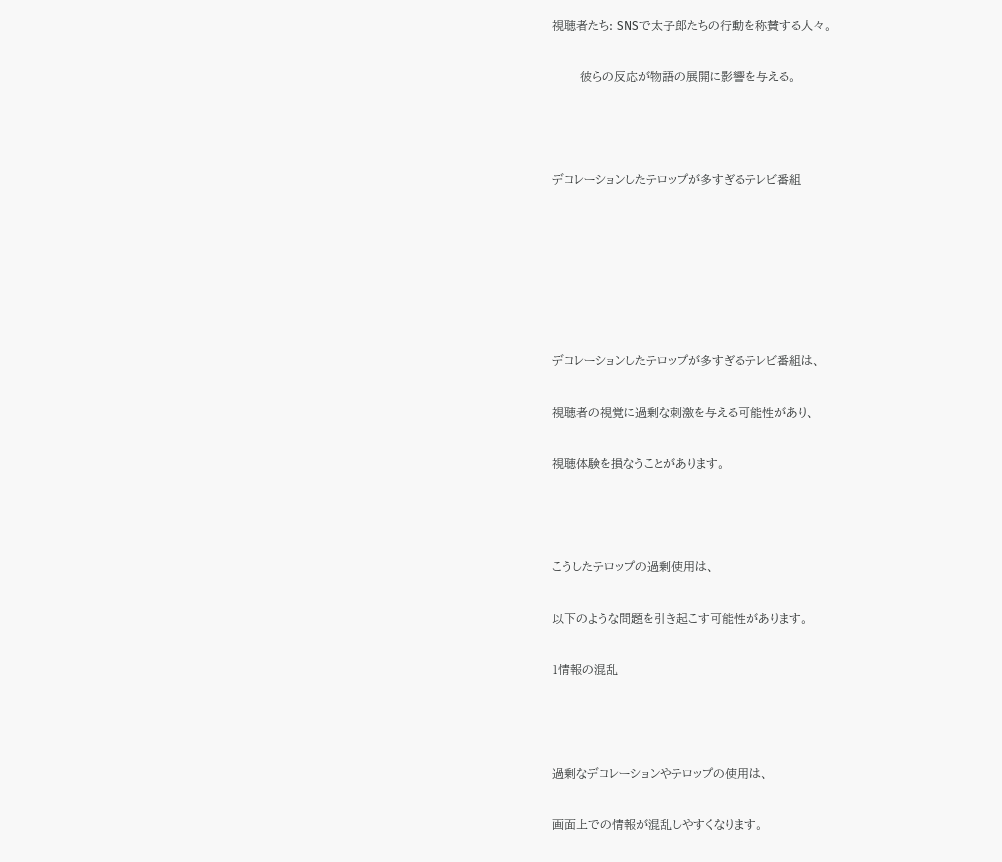視聴者たち: SNSで太子郎たちの行動を称賛する人々。

       彼らの反応が物語の展開に影響を与える。



デコレーションしたテロップが多すぎるテレビ番組






デコレーションしたテロップが多すぎるテレビ番組は、

視聴者の視覚に過剰な刺激を与える可能性があり、

視聴体験を損なうことがあります。



こうしたテロップの過剰使用は、

以下のような問題を引き起こす可能性があります。

1情報の混乱



過剰なデコレーションやテロップの使用は、

画面上での情報が混乱しやすくなります。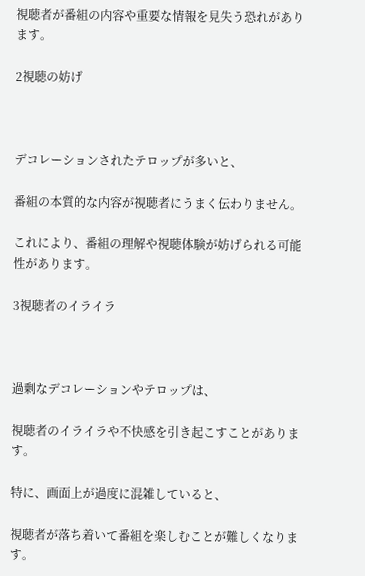視聴者が番組の内容や重要な情報を見失う恐れがあります。

2視聴の妨げ



デコレーションされたテロップが多いと、

番組の本質的な内容が視聴者にうまく伝わりません。

これにより、番組の理解や視聴体験が妨げられる可能性があります。

3視聴者のイライラ



過剰なデコレーションやテロップは、

視聴者のイライラや不快感を引き起こすことがあります。

特に、画面上が過度に混雑していると、

視聴者が落ち着いて番組を楽しむことが難しくなります。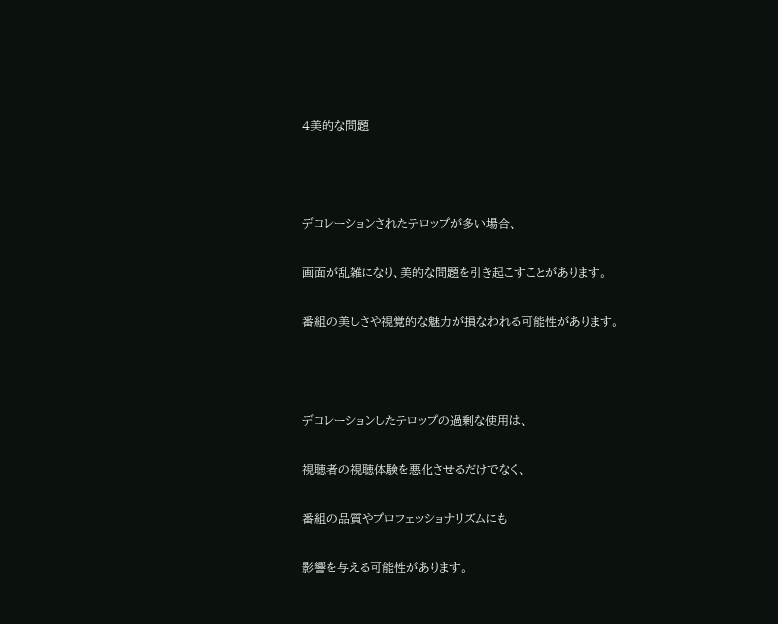4美的な問題



デコレーションされたテロップが多い場合、

画面が乱雑になり、美的な問題を引き起こすことがあります。

番組の美しさや視覚的な魅力が損なわれる可能性があります。



デコレーションしたテロップの過剰な使用は、

視聴者の視聴体験を悪化させるだけでなく、

番組の品質やプロフェッショナリズムにも

影響を与える可能性があります。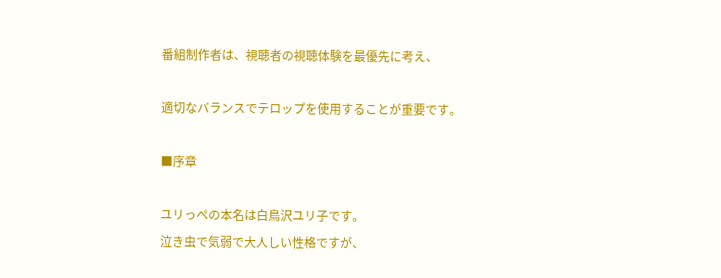番組制作者は、視聴者の視聴体験を最優先に考え、

適切なバランスでテロップを使用することが重要です。

■序章

ユリっぺの本名は白鳥沢ユリ子です。
泣き虫で気弱で大人しい性格ですが、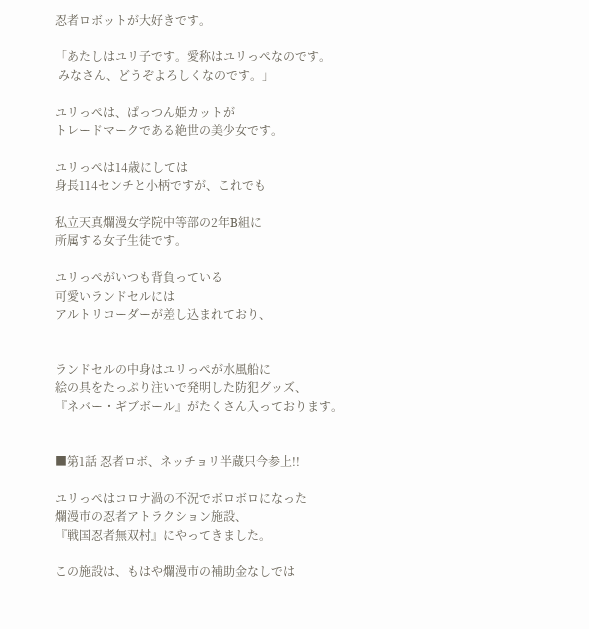忍者ロボットが大好きです。

「あたしはユリ子です。愛称はユリっぺなのです。
 みなさん、どうぞよろしくなのです。」

ユリっぺは、ぱっつん姫カットが
トレードマークである絶世の美少女です。

ユリっぺは14歳にしては
身長114センチと小柄ですが、これでも

私立天真爛漫女学院中等部の2年B組に
所属する女子生徒です。

ユリっぺがいつも背負っている
可愛いランドセルには
アルトリコーダーが差し込まれており、


ランドセルの中身はユリっぺが水風船に
絵の具をたっぷり注いで発明した防犯グッズ、
『ネバー・ギブボール』がたくさん入っております。


■第1話 忍者ロボ、ネッチョリ半蔵只今参上!!

ユリっぺはコロナ渦の不況でボロボロになった
爛漫市の忍者アトラクション施設、
『戦国忍者無双村』にやってきました。

この施設は、もはや爛漫市の補助金なしでは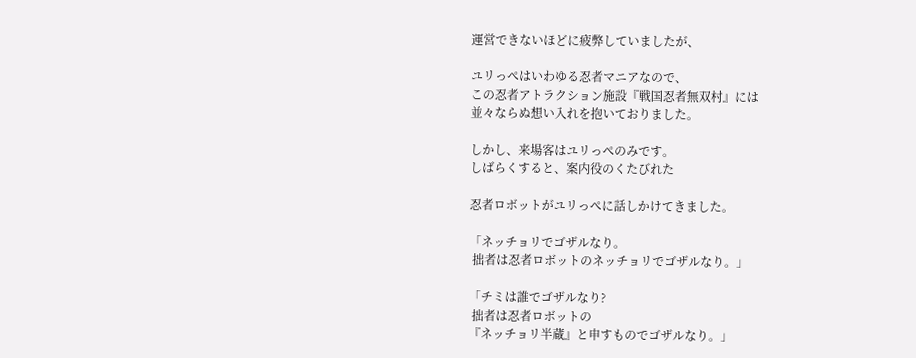運営できないほどに疲弊していましたが、

ユリっぺはいわゆる忍者マニアなので、
この忍者アトラクション施設『戦国忍者無双村』には
並々ならぬ想い入れを抱いておりました。

しかし、来場客はユリっぺのみです。
しばらくすると、案内役のくたびれた

忍者ロボットがユリっぺに話しかけてきました。

「ネッチョリでゴザルなり。
 拙者は忍者ロボットのネッチョリでゴザルなり。」

「チミは誰でゴザルなり?
 拙者は忍者ロボットの
『ネッチョリ半蔵』と申すものでゴザルなり。」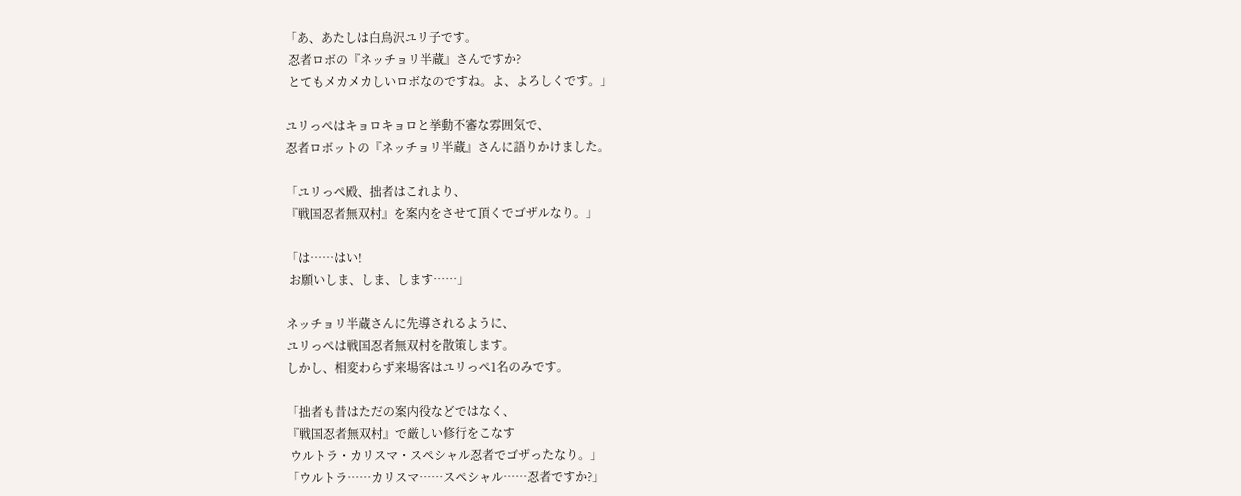「あ、あたしは白鳥沢ユリ子です。
 忍者ロボの『ネッチョリ半蔵』さんですか?
 とてもメカメカしいロボなのですね。よ、よろしくです。」

ユリっぺはキョロキョロと挙動不審な雰囲気で、
忍者ロボットの『ネッチョリ半蔵』さんに語りかけました。

「ユリっぺ殿、拙者はこれより、
『戦国忍者無双村』を案内をさせて頂くでゴザルなり。」

「は……はい!
 お願いしま、しま、します……」

ネッチョリ半蔵さんに先導されるように、
ユリっぺは戦国忍者無双村を散策します。
しかし、相変わらず来場客はユリっぺ1名のみです。

「拙者も昔はただの案内役などではなく、
『戦国忍者無双村』で厳しい修行をこなす
 ウルトラ・カリスマ・スペシャル忍者でゴザったなり。」
「ウルトラ……カリスマ……スペシャル……忍者ですか?」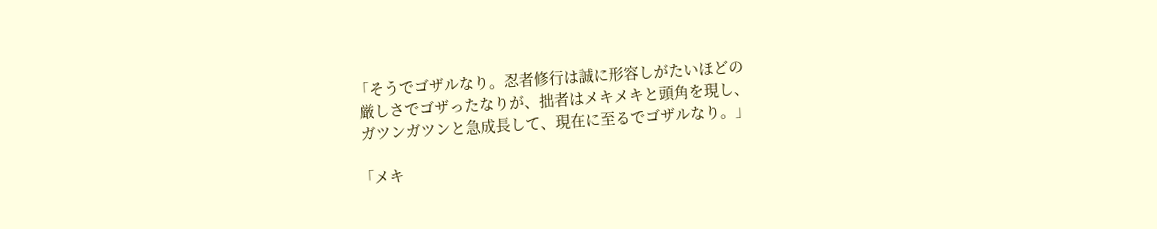「そうでゴザルなり。忍者修行は誠に形容しがたいほどの
 厳しさでゴザったなりが、拙者はメキメキと頭角を現し、
 ガツンガツンと急成長して、現在に至るでゴザルなり。」

「メキ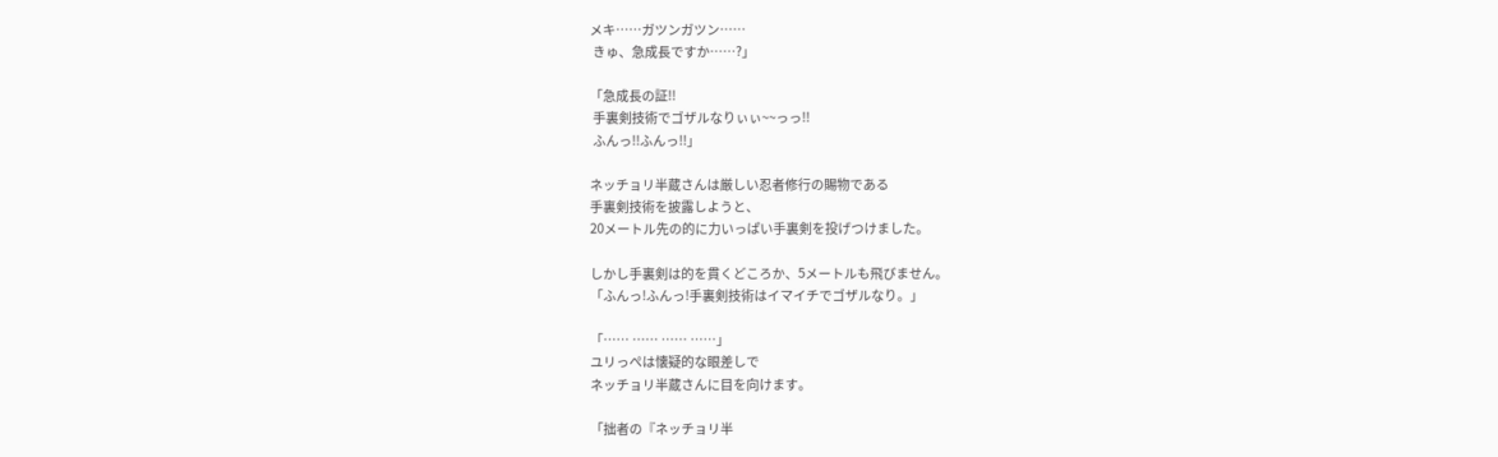メキ……ガツンガツン……
 きゅ、急成長ですか……?」

「急成長の証!!
 手裏剣技術でゴザルなりぃぃ~~っっ!!
 ふんっ!!ふんっ!!」

ネッチョリ半蔵さんは厳しい忍者修行の賜物である
手裏剣技術を披露しようと、
20メートル先の的に力いっぱい手裏剣を投げつけました。

しかし手裏剣は的を貫くどころか、5メートルも飛びません。
「ふんっ!ふんっ!手裏剣技術はイマイチでゴザルなり。」

「…… …… …… ……」
ユリっぺは懐疑的な眼差しで
ネッチョリ半蔵さんに目を向けます。

「拙者の『ネッチョリ半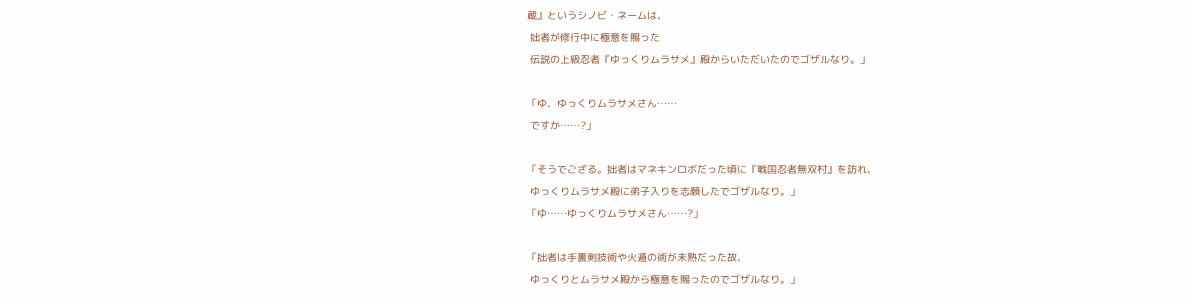蔵』というシノビ・ネームは、
 拙者が修行中に極意を賜った
 伝説の上級忍者『ゆっくりムラサメ』殿からいただいたのでゴザルなり。」

「ゆ、ゆっくりムラサメさん……
 ですか……?」

「そうでござる。拙者はマネキンロボだった頃に『戦国忍者無双村』を訪れ、
 ゆっくりムラサメ殿に弟子入りを志願したでゴザルなり。」
「ゆ……ゆっくりムラサメさん……?」

「拙者は手裏剣技術や火遁の術が未熟だった故、
 ゆっくりとムラサメ殿から極意を賜ったのでゴザルなり。」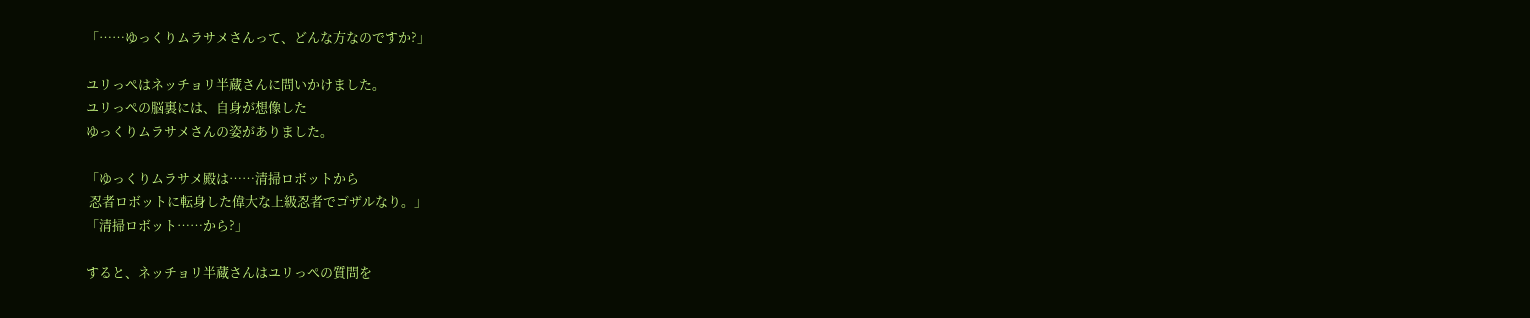「……ゆっくりムラサメさんって、どんな方なのですか?」

ユリっぺはネッチョリ半蔵さんに問いかけました。
ユリっぺの脳裏には、自身が想像した
ゆっくりムラサメさんの姿がありました。

「ゆっくりムラサメ殿は……清掃ロボットから
 忍者ロボットに転身した偉大な上級忍者でゴザルなり。」
「清掃ロボット……から?」

すると、ネッチョリ半蔵さんはユリっぺの質問を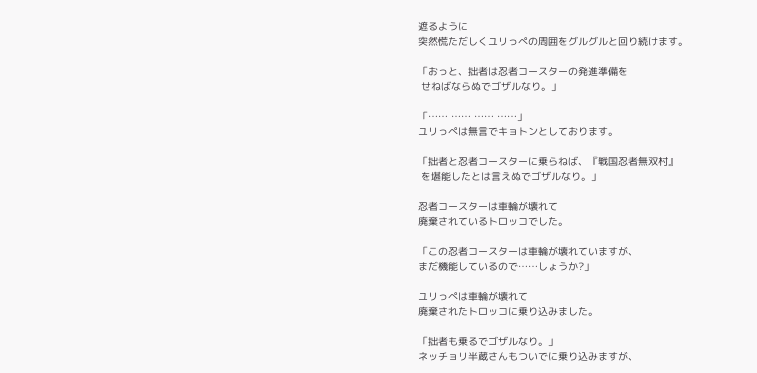遮るように
突然慌ただしくユリっぺの周囲をグルグルと回り続けます。

「おっと、拙者は忍者コースターの発進準備を
 せねばならぬでゴザルなり。」

「…… …… …… ……」
ユリっぺは無言でキョトンとしております。

「拙者と忍者コースターに乗らねば、『戦国忍者無双村』
 を堪能したとは言えぬでゴザルなり。」

忍者コースターは車輪が壊れて
廃棄されているトロッコでした。

「この忍者コースターは車輪が壊れていますが、
まだ機能しているので……しょうか?」

ユリっぺは車輪が壊れて
廃棄されたトロッコに乗り込みました。

「拙者も乗るでゴザルなり。」
ネッチョリ半蔵さんもついでに乗り込みますが、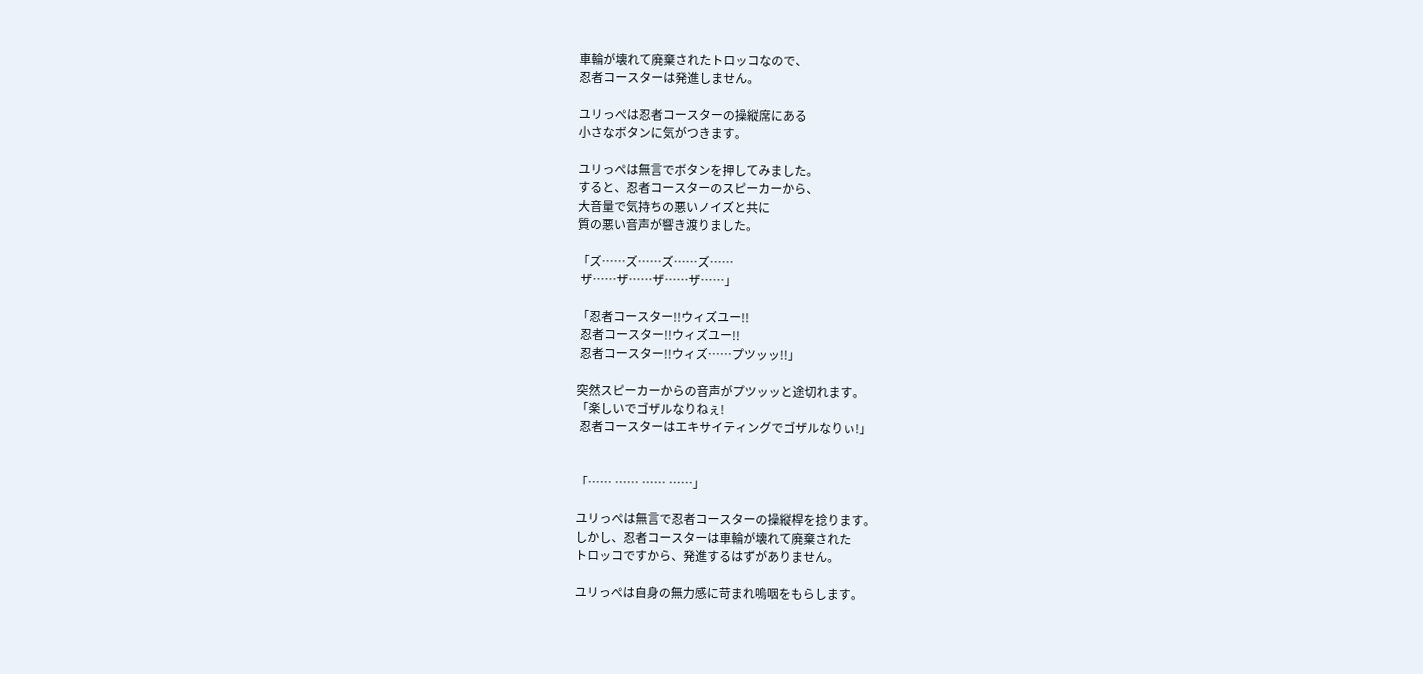車輪が壊れて廃棄されたトロッコなので、
忍者コースターは発進しません。

ユリっぺは忍者コースターの操縦席にある
小さなボタンに気がつきます。

ユリっぺは無言でボタンを押してみました。
すると、忍者コースターのスピーカーから、
大音量で気持ちの悪いノイズと共に
質の悪い音声が響き渡りました。

「ズ……ズ……ズ……ズ……
 ザ……ザ……ザ……ザ……」

「忍者コースター!!ウィズユー!!
 忍者コースター!!ウィズユー!!
 忍者コースター!!ウィズ……プツッッ!!」

突然スピーカーからの音声がプツッッと途切れます。
「楽しいでゴザルなりねぇ!
 忍者コースターはエキサイティングでゴザルなりぃ!」


「…… …… …… ……」

ユリっぺは無言で忍者コースターの操縦桿を捻ります。
しかし、忍者コースターは車輪が壊れて廃棄された
トロッコですから、発進するはずがありません。

ユリっぺは自身の無力感に苛まれ嗚咽をもらします。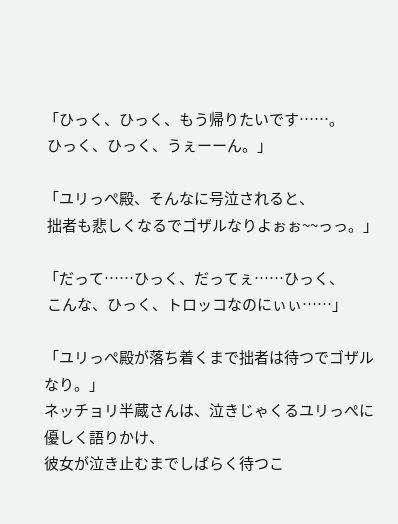「ひっく、ひっく、もう帰りたいです……。
 ひっく、ひっく、うぇーーん。」

「ユリっぺ殿、そんなに号泣されると、
 拙者も悲しくなるでゴザルなりよぉぉ~~っっ。」

「だって……ひっく、だってぇ……ひっく、
 こんな、ひっく、トロッコなのにぃぃ……」

「ユリっぺ殿が落ち着くまで拙者は待つでゴザルなり。」
ネッチョリ半蔵さんは、泣きじゃくるユリっぺに優しく語りかけ、
彼女が泣き止むまでしばらく待つこ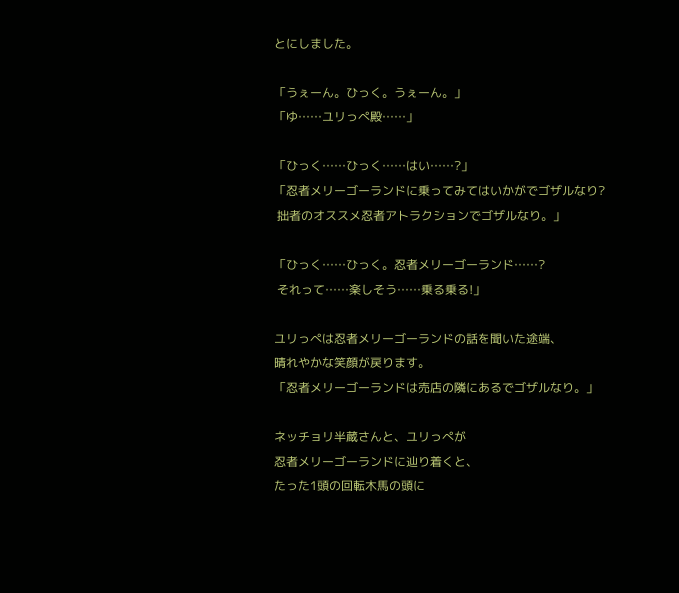とにしました。

「うぇーん。ひっく。うぇーん。」
「ゆ……ユリっぺ殿……」

「ひっく……ひっく……はい……?」
「忍者メリーゴーランドに乗ってみてはいかがでゴザルなり?
 拙者のオススメ忍者アトラクションでゴザルなり。」

「ひっく……ひっく。忍者メリーゴーランド……?
 それって……楽しそう……乗る乗る!」

ユリっぺは忍者メリーゴーランドの話を聞いた途端、
晴れやかな笑顔が戻ります。
「忍者メリーゴーランドは売店の隣にあるでゴザルなり。」

ネッチョリ半蔵さんと、ユリっぺが
忍者メリーゴーランドに辿り着くと、
たった1頭の回転木馬の頭に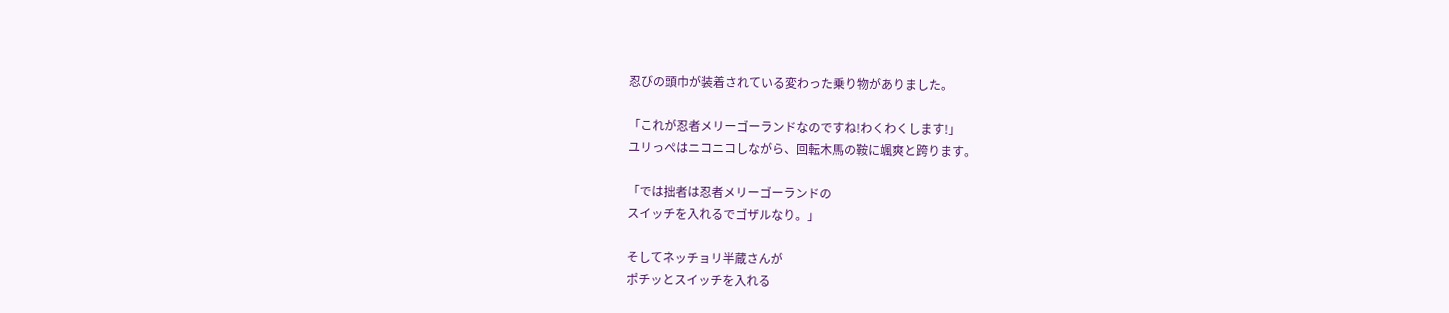忍びの頭巾が装着されている変わった乗り物がありました。

「これが忍者メリーゴーランドなのですね!わくわくします!」
ユリっぺはニコニコしながら、回転木馬の鞍に颯爽と跨ります。

「では拙者は忍者メリーゴーランドの
スイッチを入れるでゴザルなり。」

そしてネッチョリ半蔵さんが
ポチッとスイッチを入れる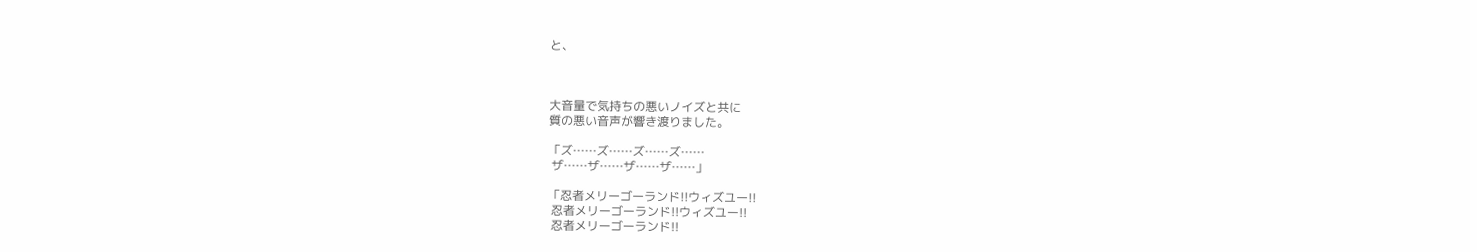と、



大音量で気持ちの悪いノイズと共に
質の悪い音声が響き渡りました。

「ズ……ズ……ズ……ズ……
 ザ……ザ……ザ……ザ……」

「忍者メリーゴーランド!!ウィズユー!!
 忍者メリーゴーランド!!ウィズユー!!
 忍者メリーゴーランド!!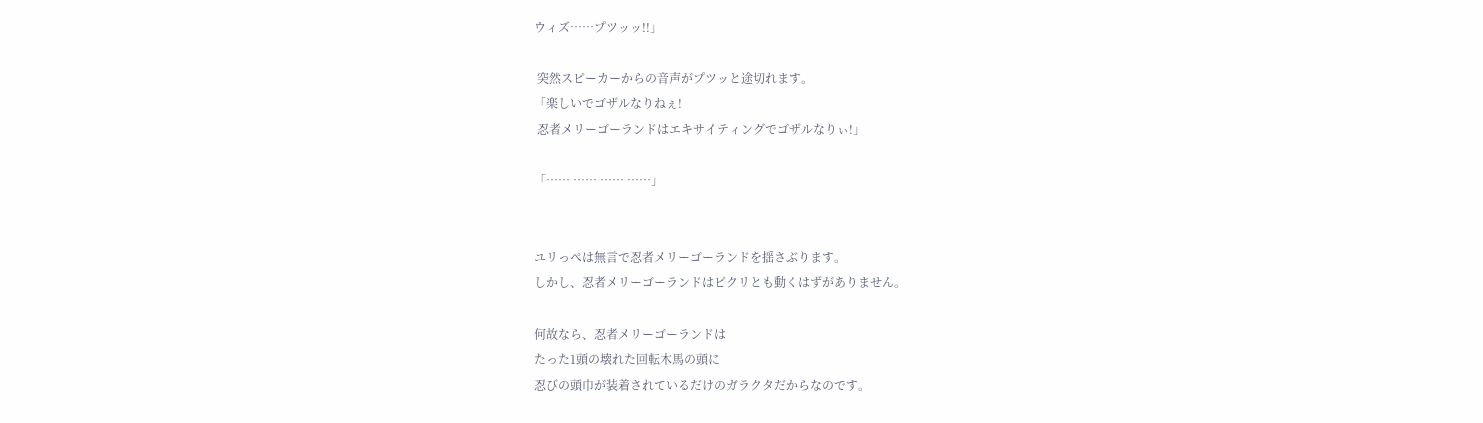ウィズ……プツッッ!!」

 突然スピーカーからの音声がプツッと途切れます。
「楽しいでゴザルなりねぇ!
 忍者メリーゴーランドはエキサイティングでゴザルなりぃ!」

「…… …… …… ……」


ユリっぺは無言で忍者メリーゴーランドを揺さぶります。
しかし、忍者メリーゴーランドはピクリとも動くはずがありません。

何故なら、忍者メリーゴーランドは
たった1頭の壊れた回転木馬の頭に
忍びの頭巾が装着されているだけのガラクタだからなのです。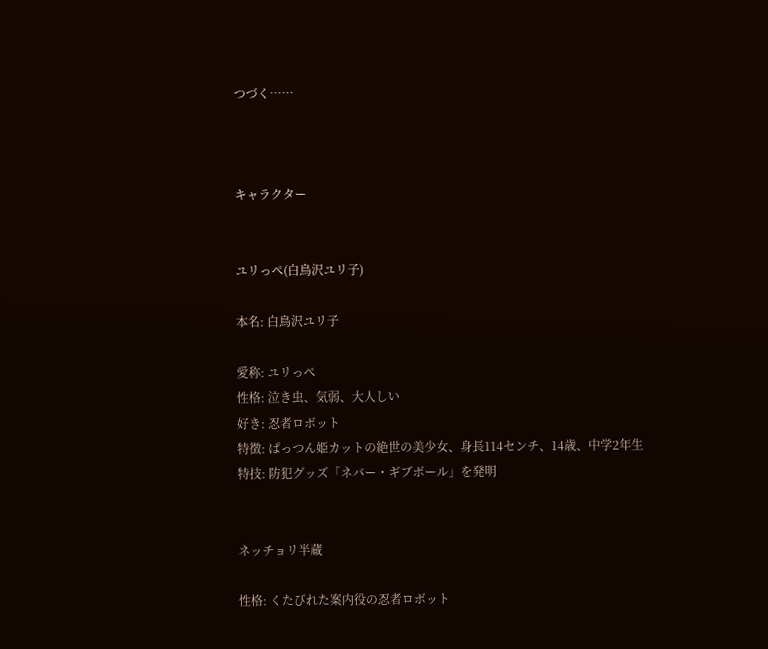つづく……



キャラクター


ユリっぺ(白鳥沢ユリ子)

本名: 白鳥沢ユリ子

愛称: ユリっぺ
性格: 泣き虫、気弱、大人しい
好き: 忍者ロボット
特徴: ぱっつん姫カットの絶世の美少女、身長114センチ、14歳、中学2年生
特技: 防犯グッズ「ネバー・ギブボール」を発明


ネッチョリ半蔵

性格: くたびれた案内役の忍者ロボット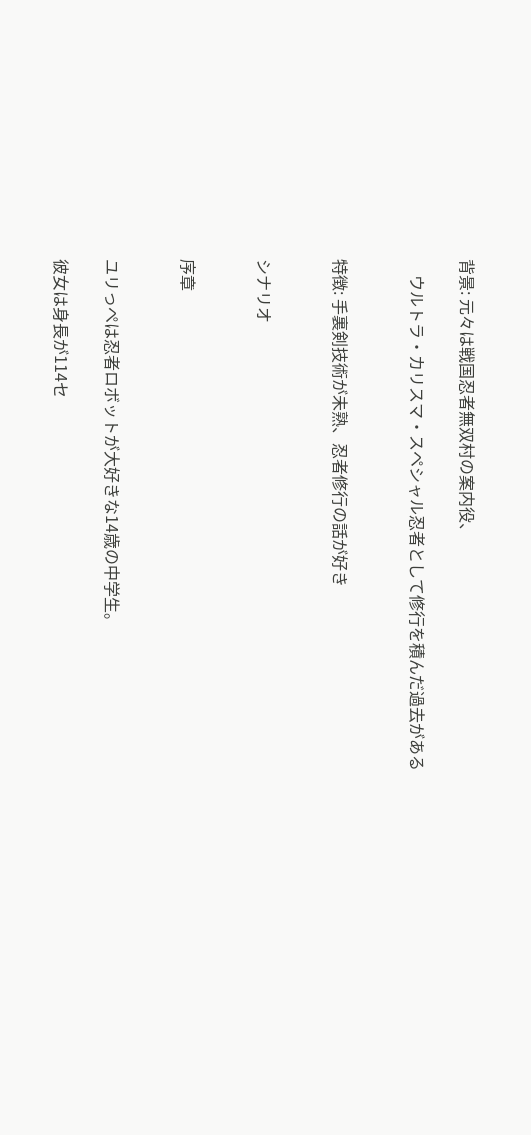背景: 元々は戦国忍者無双村の案内役、

    ウルトラ・カリスマ・スペシャル忍者として修行を積んだ過去がある


特徴: 手裏剣技術が未熟、忍者修行の話が好き


シナリオ


序章


ユリっぺは忍者ロボットが大好きな14歳の中学生。

彼女は身長が114セ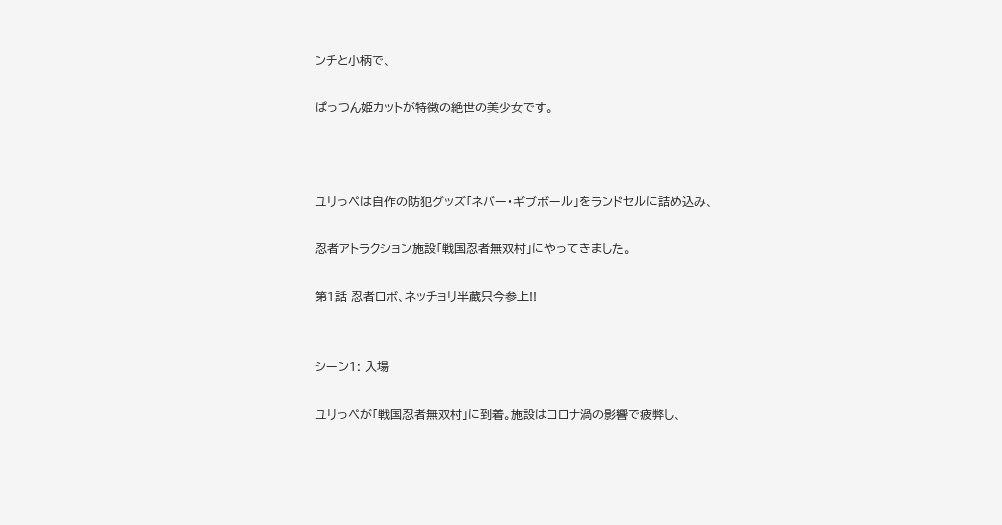ンチと小柄で、

ぱっつん姫カットが特徴の絶世の美少女です。



ユリっぺは自作の防犯グッズ「ネバー・ギブボール」をランドセルに詰め込み、

忍者アトラクション施設「戦国忍者無双村」にやってきました。

第1話 忍者ロボ、ネッチョリ半蔵只今参上!!


シーン1: 入場

ユリっぺが「戦国忍者無双村」に到着。施設はコロナ渦の影響で疲弊し、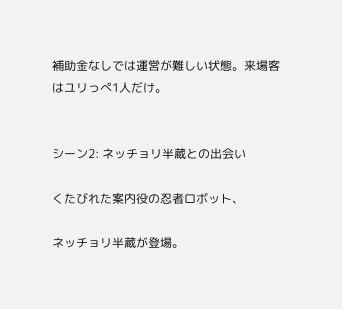補助金なしでは運営が難しい状態。来場客はユリっぺ1人だけ。


シーン2: ネッチョリ半蔵との出会い

くたびれた案内役の忍者ロボット、

ネッチョリ半蔵が登場。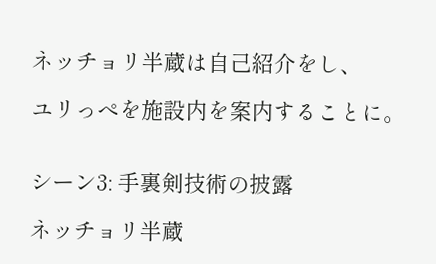ネッチョリ半蔵は自己紹介をし、

ユリっぺを施設内を案内することに。


シーン3: 手裏剣技術の披露

ネッチョリ半蔵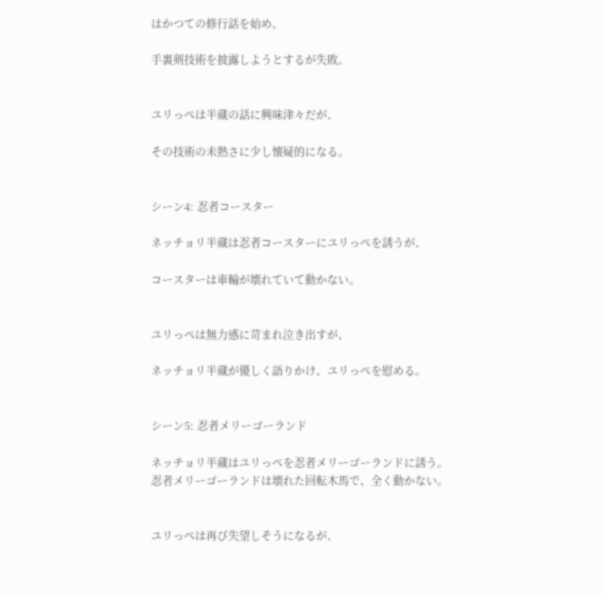はかつての修行話を始め、

手裏剣技術を披露しようとするが失敗。


ユリっぺは半蔵の話に興味津々だが、

その技術の未熟さに少し懐疑的になる。


シーン4: 忍者コースター

ネッチョリ半蔵は忍者コースターにユリっぺを誘うが、

コースターは車輪が壊れていて動かない。


ユリっぺは無力感に苛まれ泣き出すが、

ネッチョリ半蔵が優しく語りかけ、ユリっぺを慰める。


シーン5: 忍者メリーゴーランド

ネッチョリ半蔵はユリっぺを忍者メリーゴーランドに誘う。
忍者メリーゴーランドは壊れた回転木馬で、全く動かない。


ユリっぺは再び失望しそうになるが、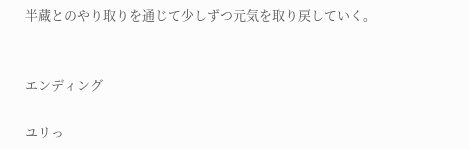半蔵とのやり取りを通じて少しずつ元気を取り戻していく。


エンディング

ユリっ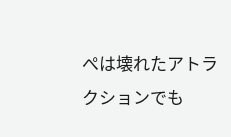ぺは壊れたアトラクションでも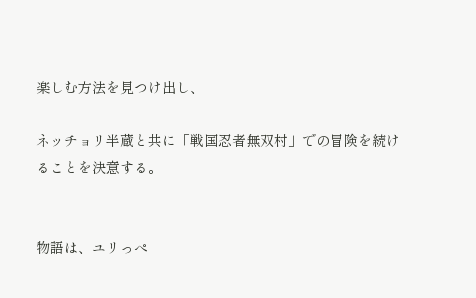楽しむ方法を見つけ出し、

ネッチョリ半蔵と共に「戦国忍者無双村」での冒険を続けることを決意する。


物語は、ユリっぺ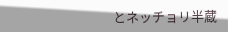とネッチョリ半蔵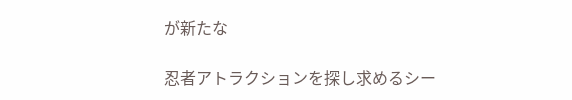が新たな

忍者アトラクションを探し求めるシー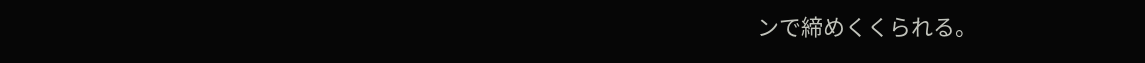ンで締めくくられる。